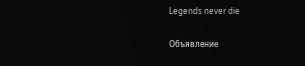Legends never die

Объявление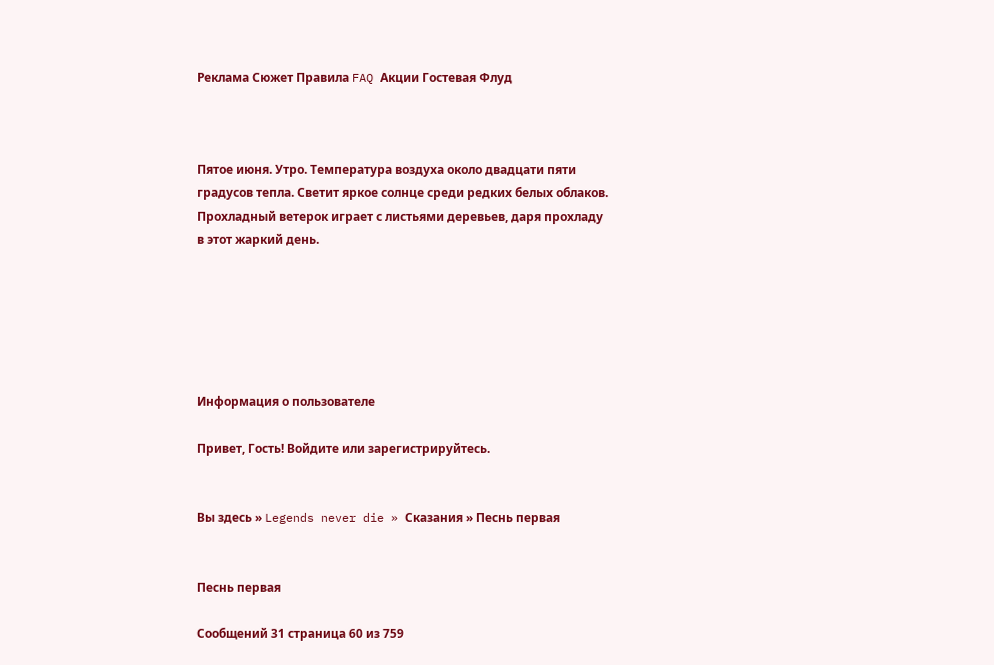Реклама Сюжет Правила FAQ Акции Гостевая Флуд



Пятое июня. Утро. Температура воздуха около двадцати пяти градусов тепла. Светит яркое солнце среди редких белых облаков. Прохладный ветерок играет с листьями деревьев, даря прохладу в этот жаркий день.






Информация о пользователе

Привет, Гость! Войдите или зарегистрируйтесь.


Вы здесь » Legends never die » Сказания » Песнь первая


Песнь первая

Сообщений 31 страница 60 из 759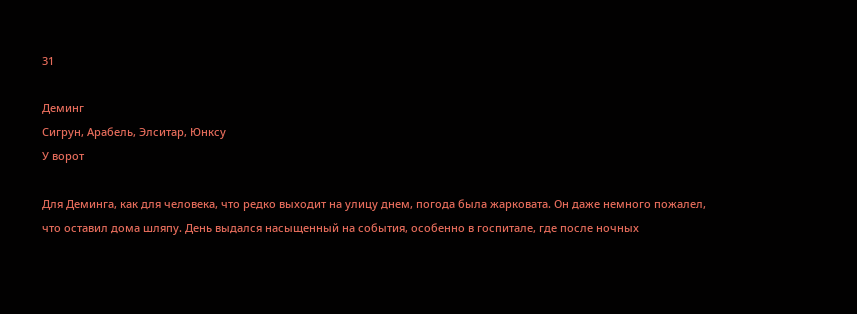31

Деминг
Сигрун, Арабель, Элситар, Юнксу
У ворот

Для Деминга, как для человека, что редко выходит на улицу днем, погода была жарковата. Он даже немного пожалел, что оставил дома шляпу. День выдался насыщенный на события, особенно в госпитале, где после ночных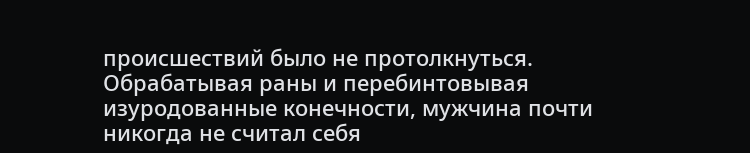происшествий было не протолкнуться.
Обрабатывая раны и перебинтовывая изуродованные конечности, мужчина почти никогда не считал себя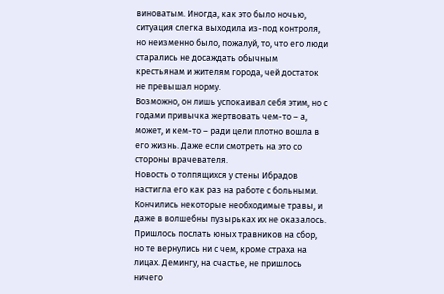виноватым. Иногда, как это было ночью, ситуация слегка выходила из-под контроля, но неизменно было, пожалуй, то, что его люди старались не досаждать обычным крестьянам и жителям города, чей достаток не превышал норму.
Возможно, он лишь успокаивал себя этим, но с годами привычка жертвовать чем-то – а, может, и кем-то – ради цели плотно вошла в его жизнь. Даже если смотреть на это со стороны врачевателя.
Новость о толпящихся у стены Ибрадов настигла его как раз на работе с больными. Кончились некоторые необходимые травы, и даже в волшебны пузырьках их не оказалось. Пришлось послать юных травников на сбор, но те вернулись ни с чем, кроме страха на лицах. Демингу, на счастье, не пришлось ничего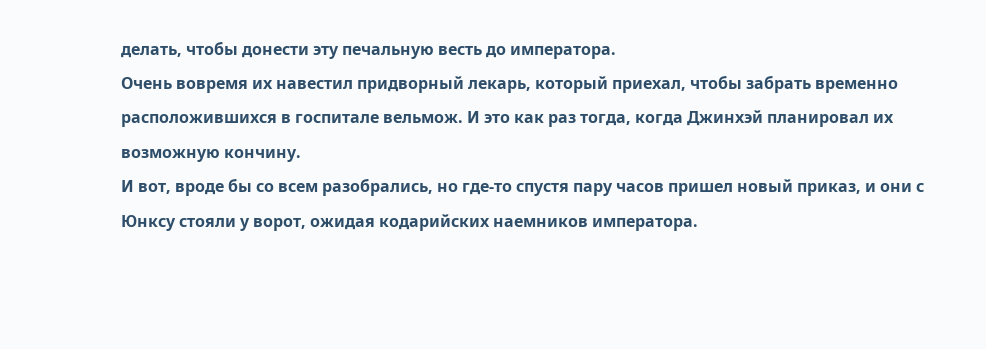делать, чтобы донести эту печальную весть до императора.
Очень вовремя их навестил придворный лекарь, который приехал, чтобы забрать временно расположившихся в госпитале вельмож. И это как раз тогда, когда Джинхэй планировал их возможную кончину.
И вот, вроде бы со всем разобрались, но где-то спустя пару часов пришел новый приказ, и они с Юнксу стояли у ворот, ожидая кодарийских наемников императора.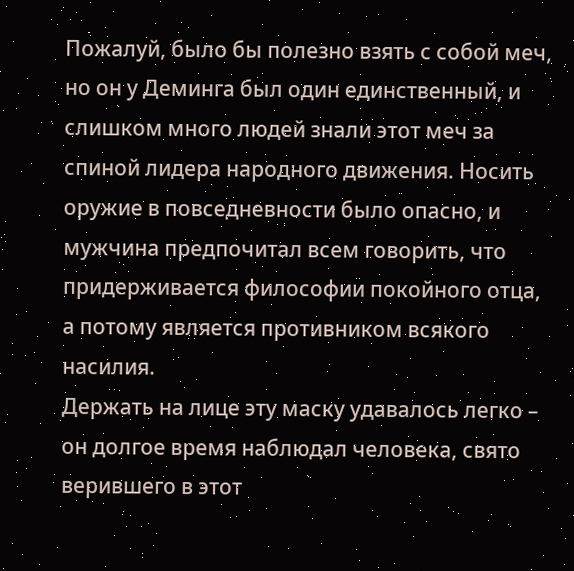Пожалуй, было бы полезно взять с собой меч, но он у Деминга был один единственный, и слишком много людей знали этот меч за спиной лидера народного движения. Носить оружие в повседневности было опасно, и мужчина предпочитал всем говорить, что придерживается философии покойного отца, а потому является противником всякого насилия.
Держать на лице эту маску удавалось легко – он долгое время наблюдал человека, свято верившего в этот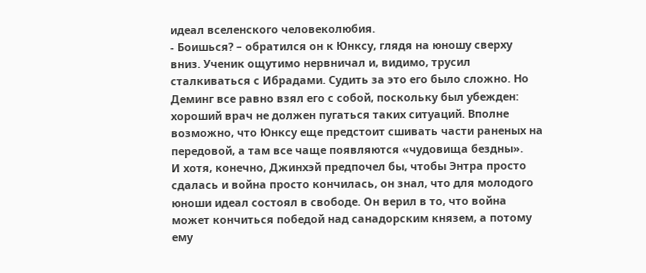идеал вселенского человеколюбия.
- Боишься? – обратился он к Юнксу, глядя на юношу сверху вниз. Ученик ощутимо нервничал и, видимо, трусил сталкиваться с Ибрадами. Судить за это его было сложно. Но Деминг все равно взял его с собой, поскольку был убежден: хороший врач не должен пугаться таких ситуаций. Вполне возможно, что Юнксу еще предстоит сшивать части раненых на передовой, а там все чаще появляются «чудовища бездны».
И хотя, конечно, Джинхэй предпочел бы, чтобы Энтра просто сдалась и война просто кончилась, он знал, что для молодого юноши идеал состоял в свободе. Он верил в то, что война может кончиться победой над санадорским князем, а потому ему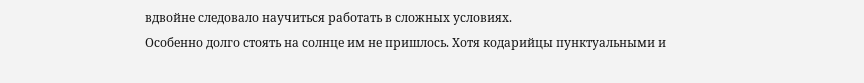вдвойне следовало научиться работать в сложных условиях.
Особенно долго стоять на солнце им не пришлось. Хотя кодарийцы пунктуальными и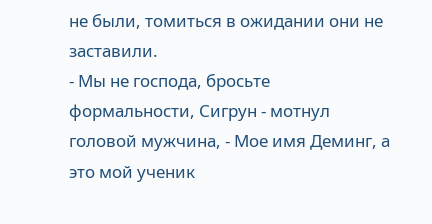не были, томиться в ожидании они не заставили.
- Мы не господа, бросьте формальности, Сигрун - мотнул головой мужчина, - Мое имя Деминг, а это мой ученик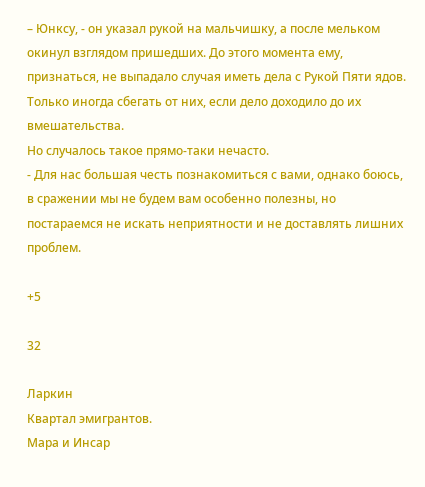– Юнксу, - он указал рукой на мальчишку, а после мельком окинул взглядом пришедших. До этого момента ему, признаться, не выпадало случая иметь дела с Рукой Пяти ядов. Только иногда сбегать от них, если дело доходило до их вмешательства.
Но случалось такое прямо-таки нечасто.
- Для нас большая честь познакомиться с вами, однако боюсь, в сражении мы не будем вам особенно полезны, но постараемся не искать неприятности и не доставлять лишних проблем.

+5

32

Ларкин
Квартал эмигрантов.
Мара и Инсар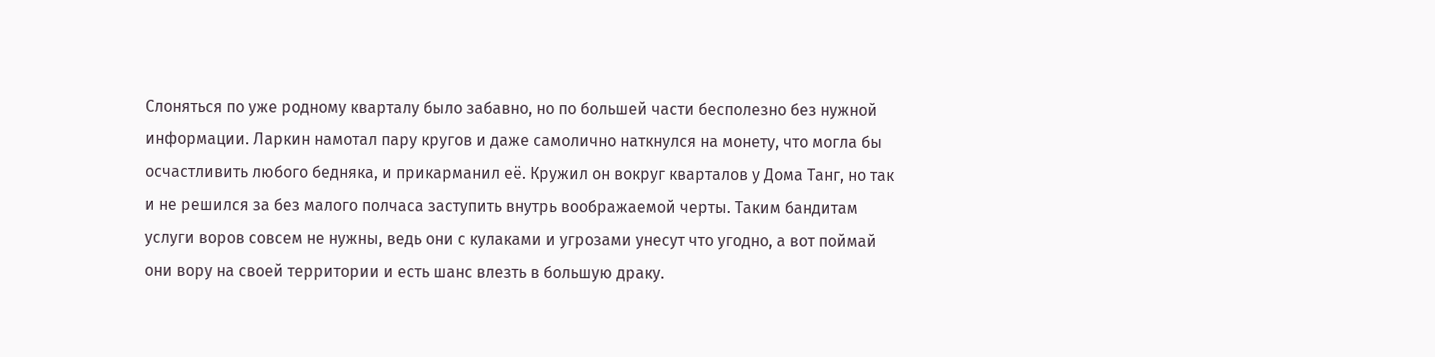Слоняться по уже родному кварталу было забавно, но по большей части бесполезно без нужной информации. Ларкин намотал пару кругов и даже самолично наткнулся на монету, что могла бы осчастливить любого бедняка, и прикарманил её. Кружил он вокруг кварталов у Дома Танг, но так и не решился за без малого полчаса заступить внутрь воображаемой черты. Таким бандитам услуги воров совсем не нужны, ведь они с кулаками и угрозами унесут что угодно, а вот поймай они вору на своей территории и есть шанс влезть в большую драку.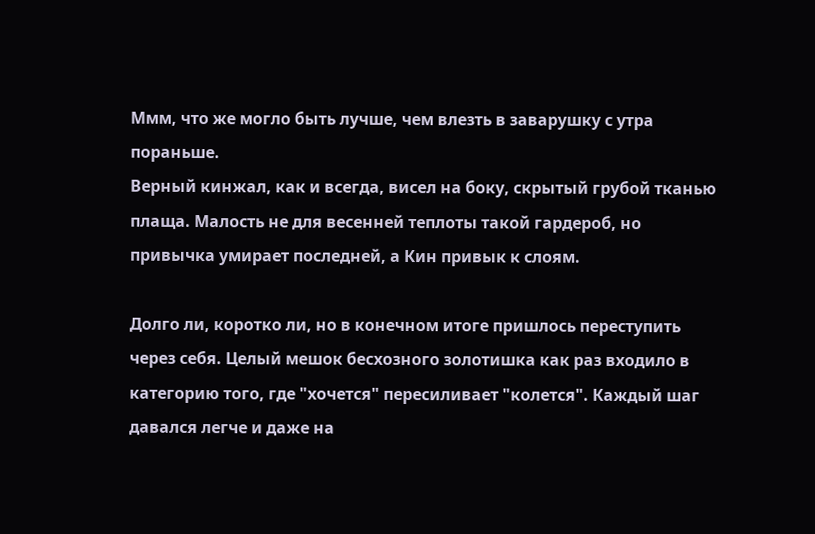Ммм, что же могло быть лучше, чем влезть в заварушку с утра пораньше.
Верный кинжал, как и всегда, висел на боку, скрытый грубой тканью плаща. Малость не для весенней теплоты такой гардероб, но привычка умирает последней, а Кин привык к слоям.

Долго ли, коротко ли, но в конечном итоге пришлось переступить через себя. Целый мешок бесхозного золотишка как раз входило в категорию того, где "хочется" пересиливает "колется". Каждый шаг давался легче и даже на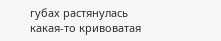губах растянулась какая-то кривоватая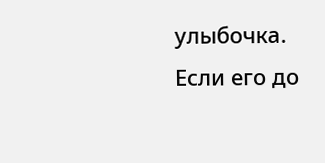улыбочка. Если его до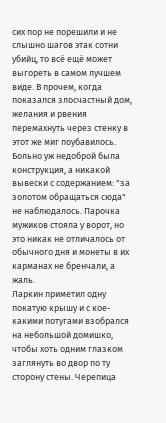сих пор не порешили и не слышно шагов этак сотни убийц, то всё ещё может выгореть в самом лучшем виде. В прочем, когда показался злосчастный дом, желания и рвения перемахнуть через стенку в этот же миг поубавилось. Больно уж недоброй была конструкция, а никакой вывески с содержанием: "за золотом обращаться сюда" не наблюдалось. Парочка мужиков стояла у ворот, но это никак не отличалось от обычного дня и монеты в их карманах не бренчали, а жаль.
Ларкин приметил одну покатую крышу и с кое-какими потугами взобрался на небольшой домишко, чтобы хоть одним глазком заглянуть во двор по ту сторону стены. Черепица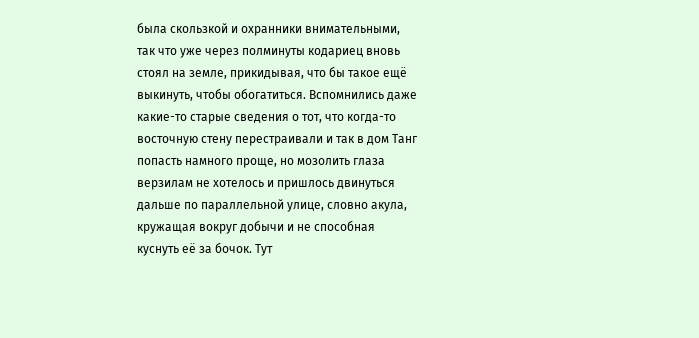была скользкой и охранники внимательными, так что уже через полминуты кодариец вновь стоял на земле, прикидывая, что бы такое ещё выкинуть, чтобы обогатиться. Вспомнились даже какие-то старые сведения о тот, что когда-то восточную стену перестраивали и так в дом Танг попасть намного проще, но мозолить глаза верзилам не хотелось и пришлось двинуться дальше по параллельной улице, словно акула, кружащая вокруг добычи и не способная куснуть её за бочок. Тут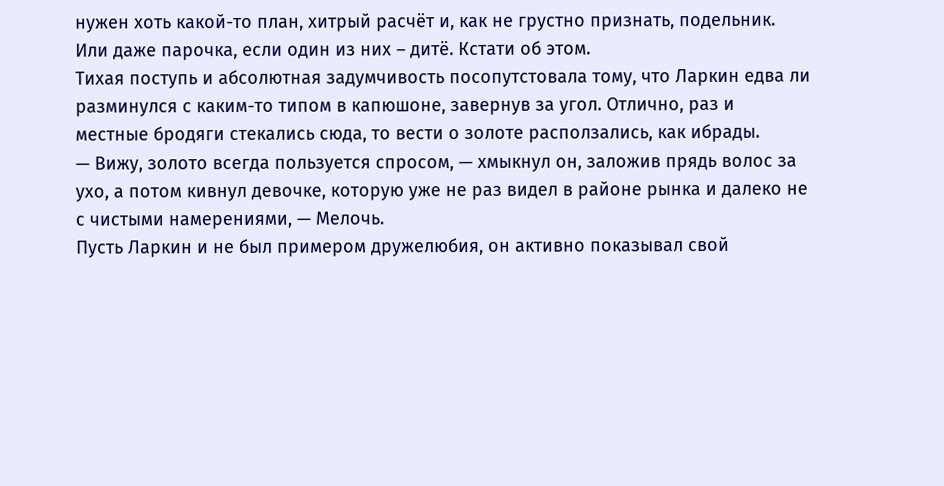нужен хоть какой-то план, хитрый расчёт и, как не грустно признать, подельник. Или даже парочка, если один из них – дитё. Кстати об этом.
Тихая поступь и абсолютная задумчивость посопутстовала тому, что Ларкин едва ли разминулся с каким-то типом в капюшоне, завернув за угол. Отлично, раз и местные бродяги стекались сюда, то вести о золоте расползались, как ибрады.
— Вижу, золото всегда пользуется спросом, — хмыкнул он, заложив прядь волос за ухо, а потом кивнул девочке, которую уже не раз видел в районе рынка и далеко не с чистыми намерениями, — Мелочь.
Пусть Ларкин и не был примером дружелюбия, он активно показывал свой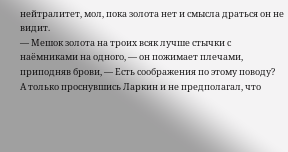нейтралитет, мол, пока золота нет и смысла драться он не видит.
— Мешок золота на троих всяк лучше стычки с наёмниками на одного, — он пожимает плечами, приподняв брови, — Есть соображения по этому поводу?
А только проснувшись Ларкин и не предполагал, что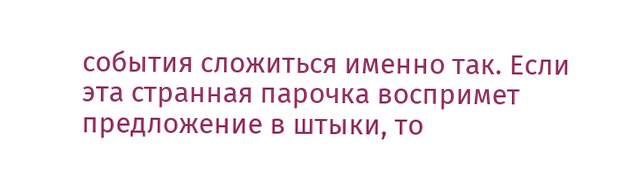события сложиться именно так. Если эта странная парочка воспримет предложение в штыки, то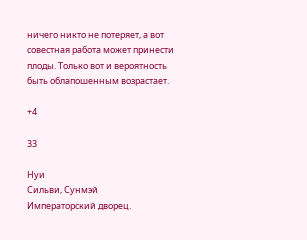ничего никто не потеряет, а вот совестная работа может принести плоды. Только вот и вероятность быть облапошенным возрастает.

+4

33

Нуи
Сильви, Сунмэй
Императорский дворец.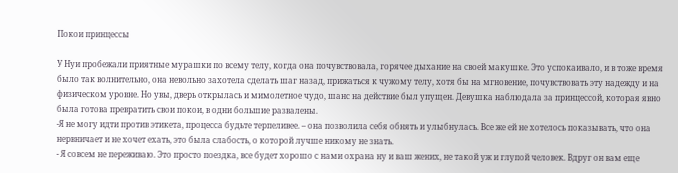Покои принцессы

У Нуи пробежали приятные мурашки по всему телу, когда она почувствовала, горячее дыхание на своей макушке. Это успокаивало, и в тоже время было так волнительно, она невольно захотела сделать шаг назад, прижаться к чужому телу, хотя бы на мгновение, почувствовать эту надежду и на физическом уровне. Но увы, дверь открылась и мимолетное чудо, шанс на действие был упущен. Девушка наблюдала за принцессой, которая явно была готова превратить свои покои, в одни большие развалены.
-Я не могу идти против этикета, процесса будьте терпеливее. – она позволила себя обнять и улыбнулась. Все же ей не хотелось показывать, что она нервничает и не хочет ехать, это была слабость, о которой лучше никому не знать.
- Я совсем не переживаю. Это просто поездка, все будет хорошо с нами охрана ну и ваш жених, не такой уж и глупой человек. Вдруг он вам еще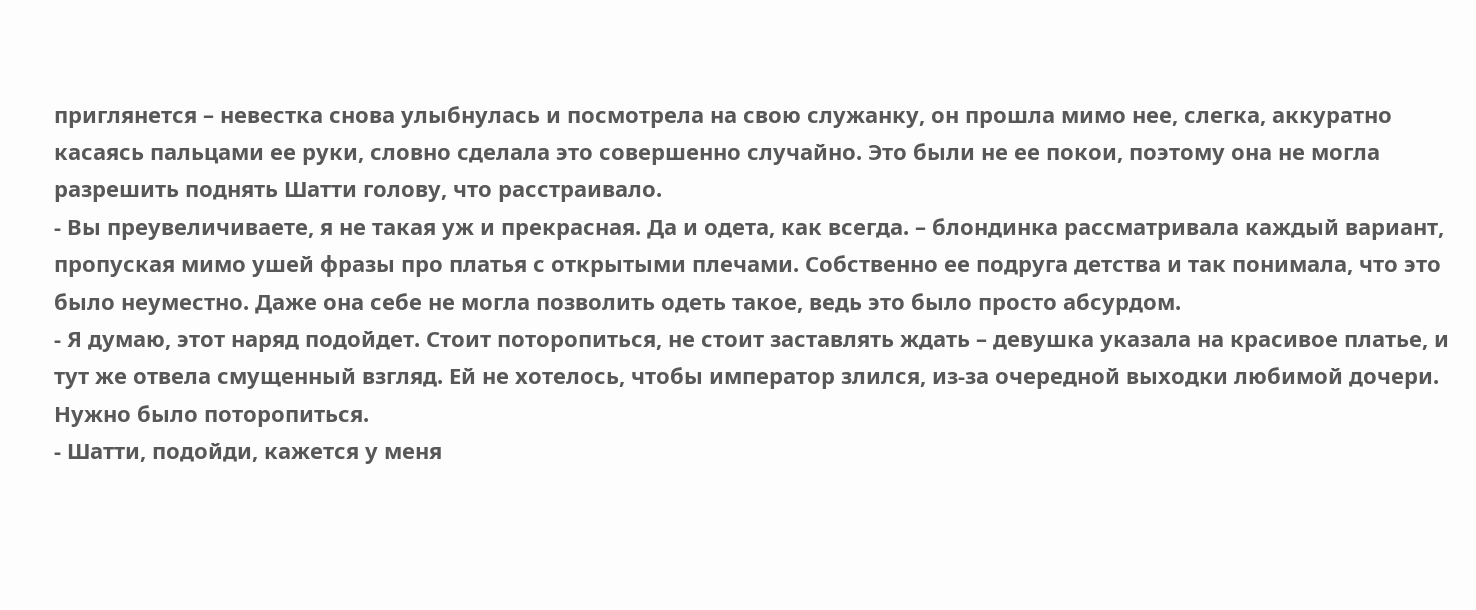приглянется – невестка снова улыбнулась и посмотрела на свою служанку, он прошла мимо нее, слегка, аккуратно касаясь пальцами ее руки, словно сделала это совершенно случайно. Это были не ее покои, поэтому она не могла разрешить поднять Шатти голову, что расстраивало.
- Вы преувеличиваете, я не такая уж и прекрасная. Да и одета, как всегда. – блондинка рассматривала каждый вариант, пропуская мимо ушей фразы про платья с открытыми плечами. Собственно ее подруга детства и так понимала, что это было неуместно. Даже она себе не могла позволить одеть такое, ведь это было просто абсурдом.
- Я думаю, этот наряд подойдет. Стоит поторопиться, не стоит заставлять ждать – девушка указала на красивое платье, и тут же отвела смущенный взгляд. Ей не хотелось, чтобы император злился, из-за очередной выходки любимой дочери. Нужно было поторопиться.
- Шатти, подойди, кажется у меня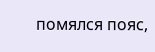помялся пояс,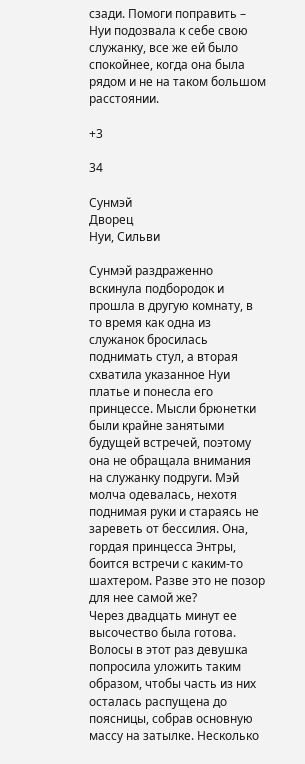сзади. Помоги поправить – Нуи подозвала к себе свою служанку, все же ей было спокойнее, когда она была рядом и не на таком большом расстоянии.

+3

34

Сунмэй
Дворец
Нуи, Сильви

Сунмэй раздраженно вскинула подбородок и прошла в другую комнату, в то время как одна из служанок бросилась поднимать стул, а вторая схватила указанное Нуи платье и понесла его принцессе. Мысли брюнетки были крайне занятыми будущей встречей, поэтому она не обращала внимания на служанку подруги. Мэй молча одевалась, нехотя поднимая руки и стараясь не зареветь от бессилия. Она, гордая принцесса Энтры, боится встречи с каким-то шахтером. Разве это не позор для нее самой же?
Через двадцать минут ее высочество была готова. Волосы в этот раз девушка попросила уложить таким образом, чтобы часть из них осталась распущена до поясницы, собрав основную массу на затылке. Несколько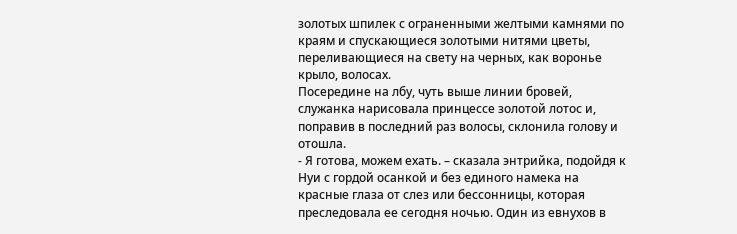золотых шпилек с ограненными желтыми камнями по краям и спускающиеся золотыми нитями цветы, переливающиеся на свету на черных, как воронье крыло, волосах.
Посередине на лбу, чуть выше линии бровей, служанка нарисовала принцессе золотой лотос и, поправив в последний раз волосы, склонила голову и отошла.
- Я готова, можем ехать. – сказала энтрийка, подойдя к Нуи с гордой осанкой и без единого намека на красные глаза от слез или бессонницы, которая преследовала ее сегодня ночью. Один из евнухов в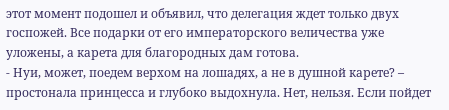этот момент подошел и объявил, что делегация ждет только двух госпожей. Все подарки от его императорского величества уже уложены, а карета для благородных дам готова.
- Нуи, может, поедем верхом на лошадях, а не в душной карете? – простонала принцесса и глубоко выдохнула. Нет, нельзя. Если пойдет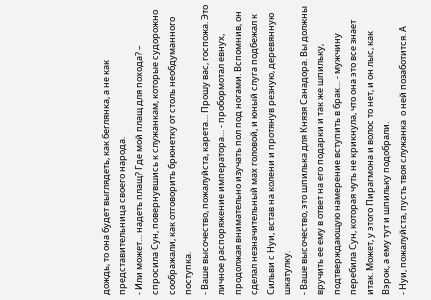дождь, то она будет выглядеть, как беглянка, а не как представительница своего народа.
- Или может… надеть плащ? Где мой плащ для похода? – спросила Сун, повернувшись к служанкам, которые судорожно соображали, как отговорить брюнетку от столь необдуманного поступка.
- Ваше высочество, пожалуйста, карета… Прошу вас, госпожа. Это личное распоряжение императора… - пробормотал евнух, продолжая внимательно изучать пол под ногами. Вспомнив, он сделал незначительный мах головой, и юный слуга подбежал к Сильви с Нуи, встав на колени и протянув резную, деревянную шкатулку.
- Ваше высочество, это шпилька для Князя Санадора. Вы должны вручить ее ему в ответ на его подарки и так же шпильку, подтверждающую намерение вступить в брак… - мужчину перебила Сун, которая чуть не крикнула, что она это все знает итак. Может, у этого Пирагмона и волос то нет, и он лыс, как Вэрок, а ему тут и шпильку подобрали.
- Нуи, пожалуйста, пусть твоя служанка  о ней позаботится. А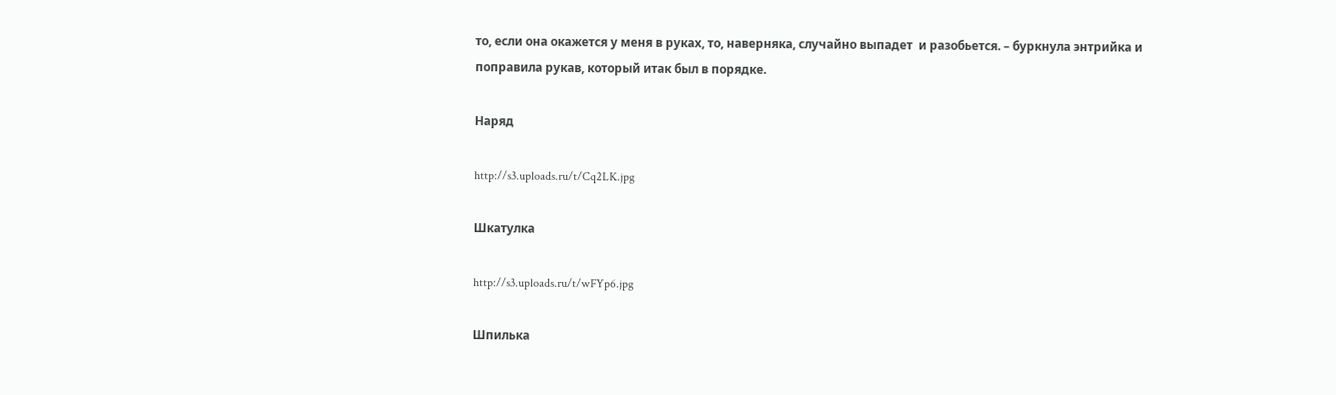то, если она окажется у меня в руках, то, наверняка, случайно выпадет  и разобьется. – буркнула энтрийка и поправила рукав, который итак был в порядке.

Наряд

http://s3.uploads.ru/t/Cq2LK.jpg

Шкатулка

http://s3.uploads.ru/t/wFYp6.jpg

Шпилька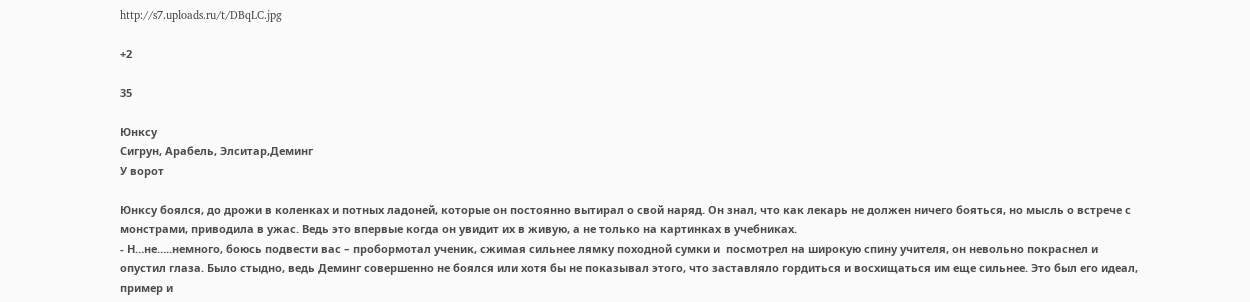http://s7.uploads.ru/t/DBqLC.jpg

+2

35

Юнксу
Сигрун, Арабель, Элситар,Деминг
У ворот

Юнксу боялся, до дрожи в коленках и потных ладоней, которые он постоянно вытирал о свой наряд. Он знал, что как лекарь не должен ничего бояться, но мысль о встрече с монстрами, приводила в ужас. Ведь это впервые когда он увидит их в живую, а не только на картинках в учебниках.
- Н…не…..немного, боюсь подвести вас – пробормотал ученик, сжимая сильнее лямку походной сумки и  посмотрел на широкую спину учителя, он невольно покраснел и опустил глаза. Было стыдно, ведь Деминг совершенно не боялся или хотя бы не показывал этого, что заставляло гордиться и восхищаться им еще сильнее. Это был его идеал, пример и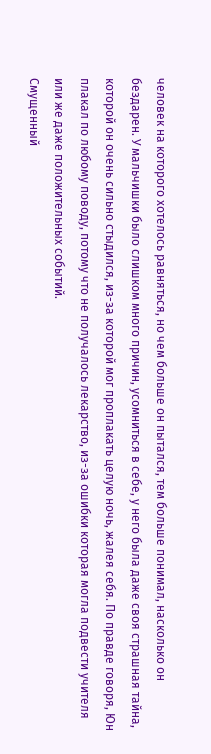человек на которого хотелось равняться, но чем больше он пытался, тем больше понимал, насколько он бездарен. У мальчишки было слишком много причин, усомниться в себе, у него была даже своя страшная тайна, которой он очень сильно стыдился, из-за которой мог проплакать целую ночь, жалея себя. По правде говоря, Юн плакал по любому поводу, потому что не получалось лекарство, из-за ошибки которая могла подвести учителя или же даже положительных событий.
Смущенный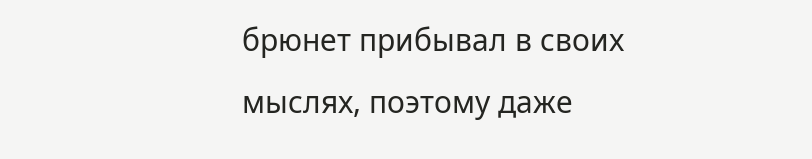брюнет прибывал в своих мыслях, поэтому даже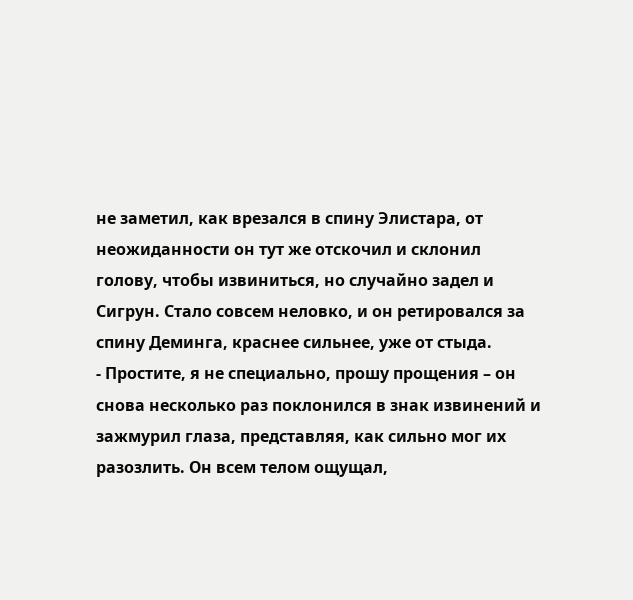не заметил, как врезался в спину Элистара, от неожиданности он тут же отскочил и склонил голову, чтобы извиниться, но случайно задел и Сигрун. Стало совсем неловко, и он ретировался за спину Деминга, краснее сильнее, уже от стыда.
- Простите, я не специально, прошу прощения – он снова несколько раз поклонился в знак извинений и зажмурил глаза, представляя, как сильно мог их разозлить. Он всем телом ощущал,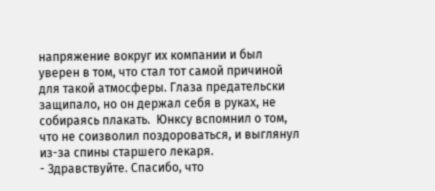напряжение вокруг их компании и был уверен в том, что стал тот самой причиной для такой атмосферы. Глаза предательски защипало, но он держал себя в руках, не собираясь плакать.  Юнксу вспомнил о том, что не соизволил поздороваться, и выглянул из-за спины старшего лекаря.
- Здравствуйте. Спасибо, что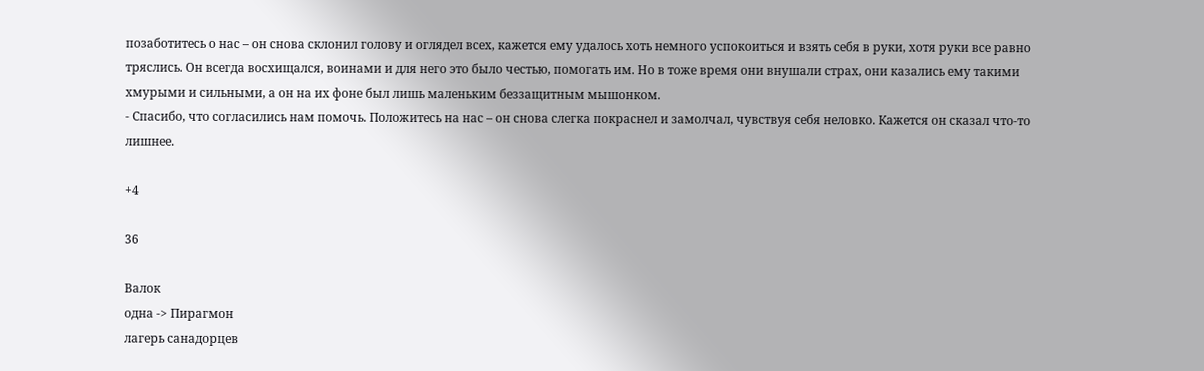позаботитесь о нас – он снова склонил голову и оглядел всех, кажется ему удалось хоть немного успокоиться и взять себя в руки, хотя руки все равно тряслись. Он всегда восхищался, воинами и для него это было честью, помогать им. Но в тоже время они внушали страх, они казались ему такими хмурыми и сильными, а он на их фоне был лишь маленьким беззащитным мышонком.
- Спасибо, что согласились нам помочь. Положитесь на нас – он снова слегка покраснел и замолчал, чувствуя себя неловко. Кажется он сказал что-то лишнее.

+4

36

Валок
одна -> Пирагмон
лагерь санадорцев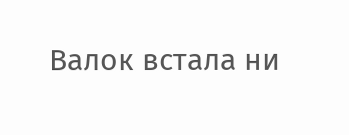Валок встала ни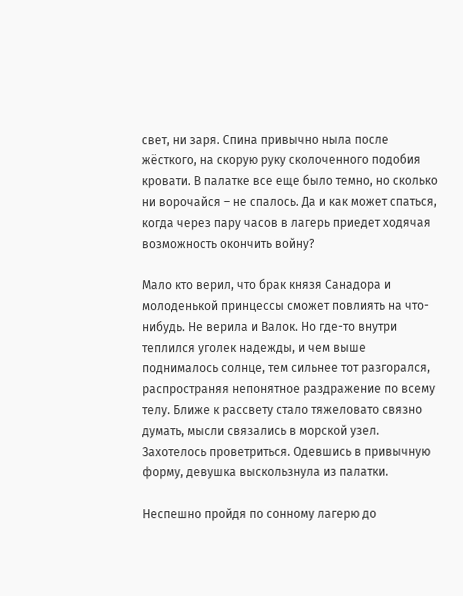свет, ни заря. Спина привычно ныла после жёсткого, на скорую руку сколоченного подобия кровати. В палатке все еще было темно, но сколько ни ворочайся – не спалось. Да и как может спаться, когда через пару часов в лагерь приедет ходячая возможность окончить войну?

Мало кто верил, что брак князя Санадора и молоденькой принцессы сможет повлиять на что-нибудь. Не верила и Валок. Но где-то внутри теплился уголек надежды, и чем выше поднималось солнце, тем сильнее тот разгорался, распространяя непонятное раздражение по всему телу. Ближе к рассвету стало тяжеловато связно думать, мысли связались в морской узел. Захотелось проветриться. Одевшись в привычную форму, девушка выскользнула из палатки.

Неспешно пройдя по сонному лагерю до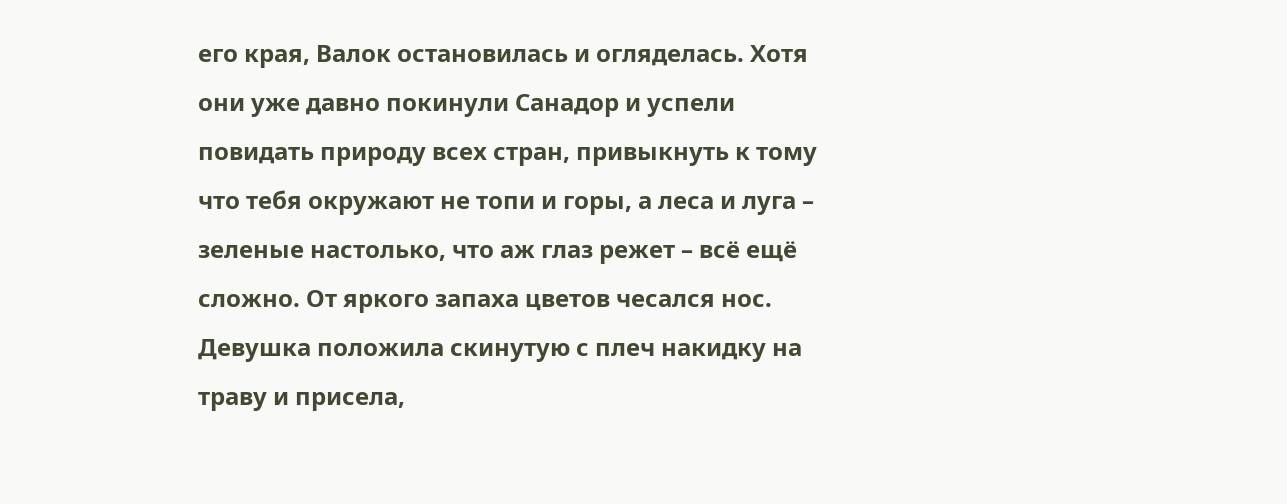его края, Валок остановилась и огляделась. Хотя они уже давно покинули Санадор и успели повидать природу всех стран, привыкнуть к тому что тебя окружают не топи и горы, а леса и луга – зеленые настолько, что аж глаз режет – всё ещё сложно. От яркого запаха цветов чесался нос. Девушка положила скинутую с плеч накидку на траву и присела,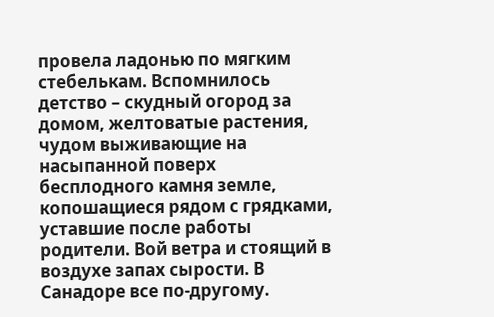провела ладонью по мягким стебелькам. Вспомнилось детство – скудный огород за домом, желтоватые растения, чудом выживающие на насыпанной поверх бесплодного камня земле, копошащиеся рядом с грядками, уставшие после работы родители. Вой ветра и стоящий в воздухе запах сырости. В Санадоре все по-другому.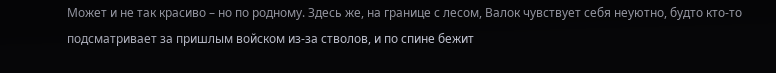Может и не так красиво – но по родному. Здесь же, на границе с лесом, Валок чувствует себя неуютно, будто кто-то подсматривает за пришлым войском из-за стволов, и по спине бежит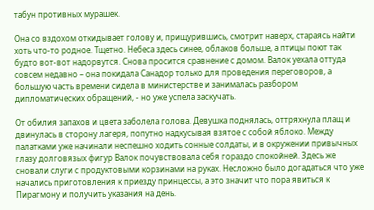табун противных мурашек.

Она со вздохом откидывает голову и, прищурившись, смотрит наверх, стараясь найти хоть что-то родное. Тщетно. Небеса здесь синее, облаков больше, а птицы поют так будто вот-вот надорвутся. Снова просится сравнение с домом. Валок уехала оттуда совсем недавно – она покидала Санадор только для проведения переговоров, а большую часть времени сидела в министерстве и занималась разбором дипломатических обращений, - но уже успела заскучать.

От обилия запахов и цвета заболела голова. Девушка поднялась, оттряхнула плащ и двинулась в сторону лагеря, попутно надкусывая взятое с собой яблоко. Между палатками уже начинали неспешно ходить сонные солдаты, и в окружении привычных глазу долговязых фигур Валок почувствовала себя гораздо спокойней. Здесь же сновали слуги с продуктовыми корзинами на руках. Несложно было догадаться что уже начались приготовления к приезду принцессы, а это значит что пора явиться к Пирагмону и получить указания на день.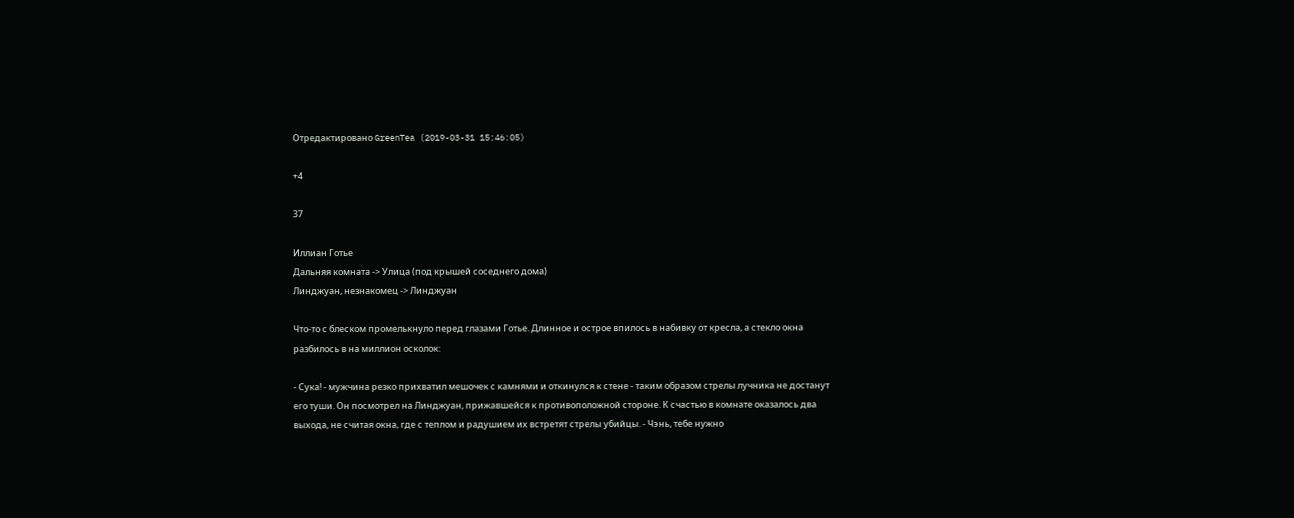Отредактировано GreenTea (2019-03-31 15:46:05)

+4

37

Иллиан Готье
Дальняя комната -> Улица (под крышей соседнего дома)
Линджуан, незнакомец -> Линджуан

Что-то с блеском промелькнуло перед глазами Готье. Длинное и острое впилось в набивку от кресла, а стекло окна разбилось в на миллион осколок:

- Сука! - мужчина резко прихватил мешочек с камнями и откинулся к стене - таким образом стрелы лучника не достанут его туши. Он посмотрел на Линджуан, прижавшейся к противоположной стороне. К счастью в комнате оказалось два выхода, не считая окна, где с теплом и радушием их встретят стрелы убийцы. - Чэнь, тебе нужно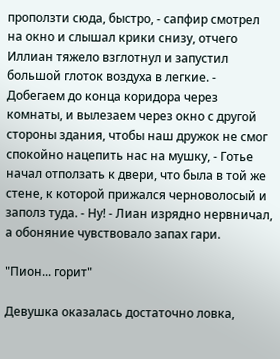проползти сюда, быстро, - сапфир смотрел на окно и слышал крики снизу, отчего Иллиан тяжело взглотнул и запустил большой глоток воздуха в легкие. - Добегаем до конца коридора через комнаты, и вылезаем через окно с другой стороны здания, чтобы наш дружок не смог спокойно нацепить нас на мушку, - Готье начал отползать к двери, что была в той же стене, к которой прижался черноволосый и заполз туда. - Ну! - Лиан изрядно нервничал, а обоняние чувствовало запах гари.

"Пион... горит"

Девушка оказалась достаточно ловка,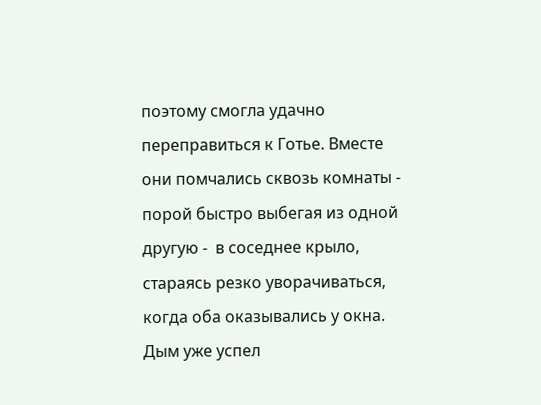поэтому смогла удачно переправиться к Готье. Вместе они помчались сквозь комнаты - порой быстро выбегая из одной  другую -  в соседнее крыло, стараясь резко уворачиваться, когда оба оказывались у окна. Дым уже успел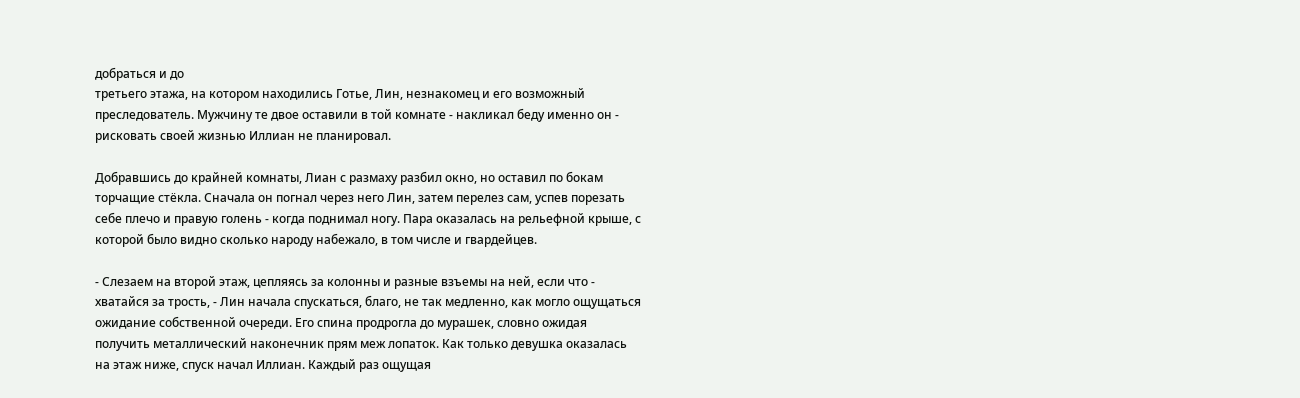добраться и до
третьего этажа, на котором находились Готье, Лин, незнакомец и его возможный преследователь. Мужчину те двое оставили в той комнате - накликал беду именно он - рисковать своей жизнью Иллиан не планировал.

Добравшись до крайней комнаты, Лиан с размаху разбил окно, но оставил по бокам торчащие стёкла. Сначала он погнал через него Лин, затем перелез сам, успев порезать себе плечо и правую голень - когда поднимал ногу. Пара оказалась на рельефной крыше, с которой было видно сколько народу набежало, в том числе и гвардейцев.

- Слезаем на второй этаж, цепляясь за колонны и разные взъемы на ней, если что - хватайся за трость, - Лин начала спускаться, благо, не так медленно, как могло ощущаться ожидание собственной очереди. Его спина продрогла до мурашек, словно ожидая получить металлический наконечник прям меж лопаток. Как только девушка оказалась на этаж ниже, спуск начал Иллиан. Каждый раз ощущая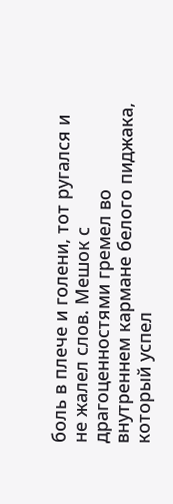боль в плече и голени, тот ругался и не жалел слов. Мешок с драгоценностями гремел во внутреннем кармане белого пиджака, который успел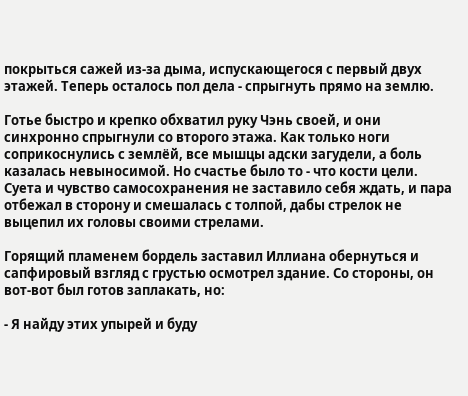покрыться сажей из-за дыма, испускающегося с первый двух этажей. Теперь осталось пол дела - спрыгнуть прямо на землю.

Готье быстро и крепко обхватил руку Чэнь своей, и они синхронно спрыгнули со второго этажа. Как только ноги соприкоснулись с землёй, все мышцы адски загудели, а боль казалась невыносимой. Но счастье было то - что кости цели. Суета и чувство самосохранения не заставило себя ждать, и пара отбежал в сторону и смешалась с толпой, дабы стрелок не выцепил их головы своими стрелами.

Горящий пламенем бордель заставил Иллиана обернуться и сапфировый взгляд с грустью осмотрел здание. Со стороны, он вот-вот был готов заплакать, но:

- Я найду этих упырей и буду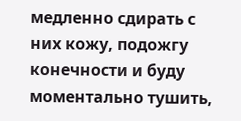медленно сдирать с них кожу, подожгу конечности и буду моментально тушить,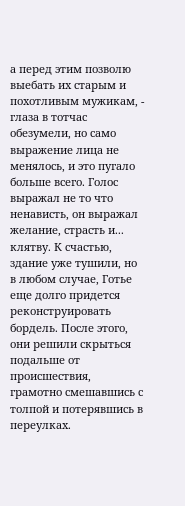а перед этим позволю выебать их старым и похотливым мужикам, - глаза в тотчас обезумели, но само выражение лица не менялось, и это пугало больше всего. Голос выражал не то что ненависть, он выражал желание, страсть и... клятву. К счастью, здание уже тушили, но в любом случае, Готье еще долго придется реконструировать бордель. После этого, они решили скрыться подальше от происшествия, грамотно смешавшись с толпой и потерявшись в переулках.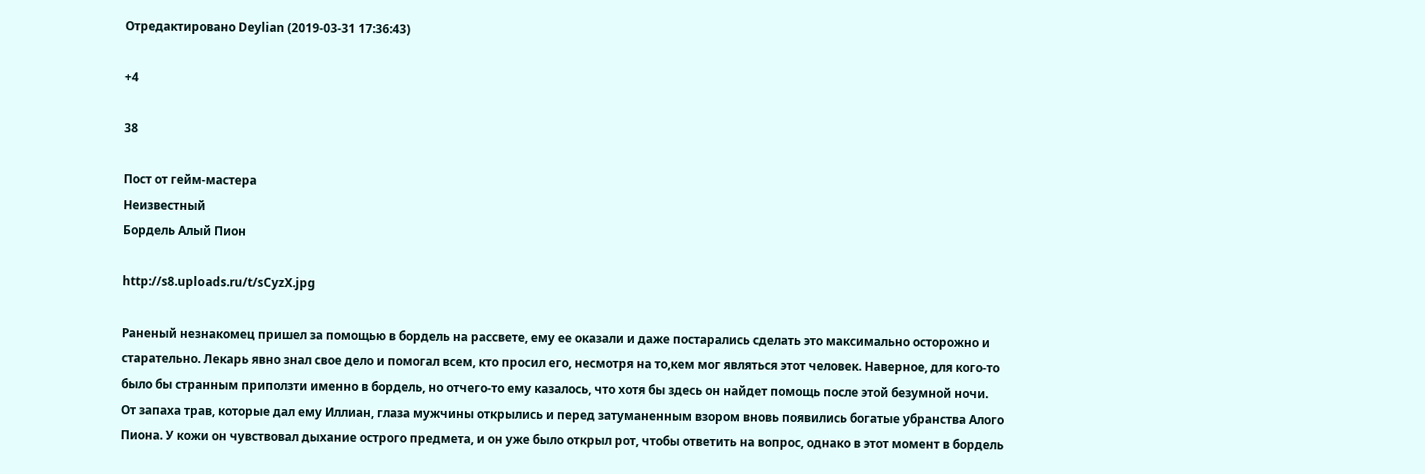Отредактировано Deylian (2019-03-31 17:36:43)

+4

38

Пост от гейм-мастера
Неизвестный
Бордель Алый Пион

http://s8.uploads.ru/t/sCyzX.jpg

Раненый незнакомец пришел за помощью в бордель на рассвете, ему ее оказали и даже постарались сделать это максимально осторожно и старательно. Лекарь явно знал свое дело и помогал всем, кто просил его, несмотря на то,кем мог являться этот человек. Наверное, для кого-то было бы странным приползти именно в бордель, но отчего-то ему казалось, что хотя бы здесь он найдет помощь после этой безумной ночи.
От запаха трав, которые дал ему Иллиан, глаза мужчины открылись и перед затуманенным взором вновь появились богатые убранства Алого Пиона. У кожи он чувствовал дыхание острого предмета, и он уже было открыл рот, чтобы ответить на вопрос, однако в этот момент в бордель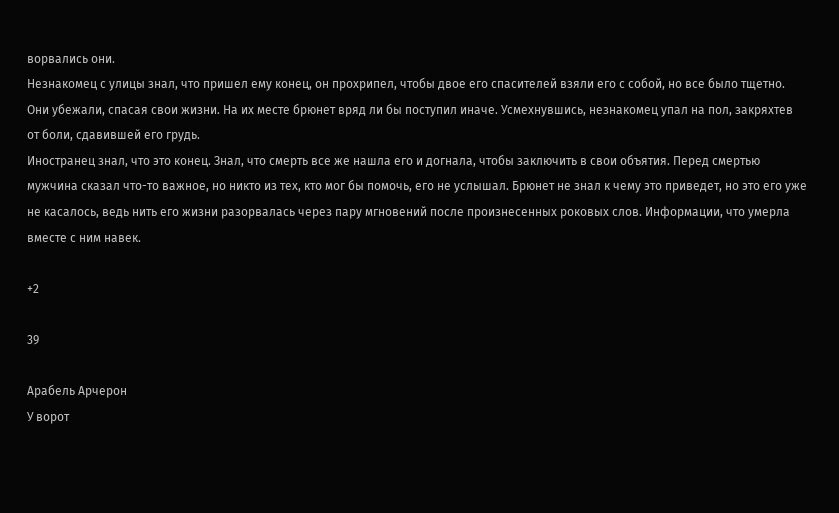ворвались они.
Незнакомец с улицы знал, что пришел ему конец, он прохрипел, чтобы двое его спасителей взяли его с собой, но все было тщетно. Они убежали, спасая свои жизни. На их месте брюнет вряд ли бы поступил иначе. Усмехнувшись, незнакомец упал на пол, закряхтев от боли, сдавившей его грудь.
Иностранец знал, что это конец. Знал, что смерть все же нашла его и догнала, чтобы заключить в свои объятия. Перед смертью мужчина сказал что-то важное, но никто из тех, кто мог бы помочь, его не услышал. Брюнет не знал к чему это приведет, но это его уже не касалось, ведь нить его жизни разорвалась через пару мгновений после произнесенных роковых слов. Информации, что умерла вместе с ним навек.

+2

39

Арабель Арчерон
У ворот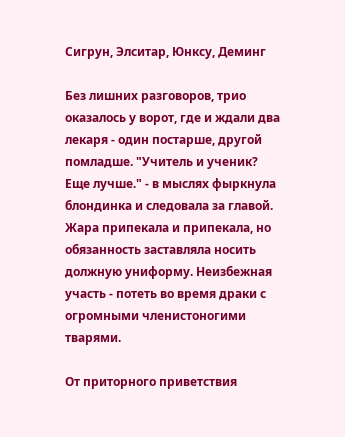Сигрун, Элситар, Юнксу, Деминг

Без лишних разговоров, трио оказалось у ворот, где и ждали два лекаря - один постарше, другой помладше. "Учитель и ученик? Еще лучше." - в мыслях фыркнула блондинка и следовала за главой. Жара припекала и припекала, но обязанность заставляла носить должную униформу. Неизбежная участь - потеть во время драки с огромными членистоногими тварями.

От приторного приветствия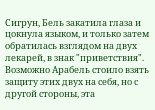Сигрун, Бель закатила глаза и цокнула языком, и только затем обратилась взглядом на двух лекарей, в знак "приветствия". Возможно Арабель стоило взять защиту этих двух на себя, но с другой стороны, эта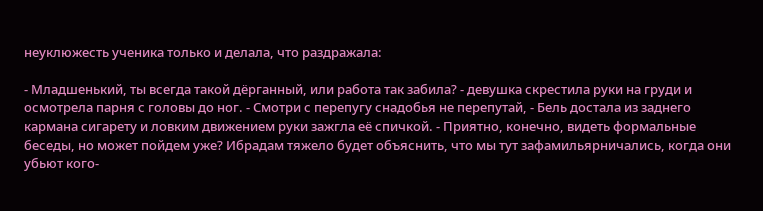неуклюжесть ученика только и делала, что раздражала:

- Младшенький, ты всегда такой дёрганный, или работа так забила? - девушка скрестила руки на груди и осмотрела парня с головы до ног. - Смотри с перепугу снадобья не перепутай, - Бель достала из заднего кармана сигарету и ловким движением руки зажгла её спичкой. - Приятно, конечно, видеть формальные беседы, но может пойдем уже? Ибрадам тяжело будет объяснить, что мы тут зафамильярничались, когда они убьют кого-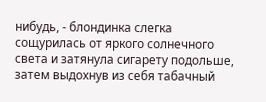нибудь, - блондинка слегка сощурилась от яркого солнечного света и затянула сигарету подольше, затем выдохнув из себя табачный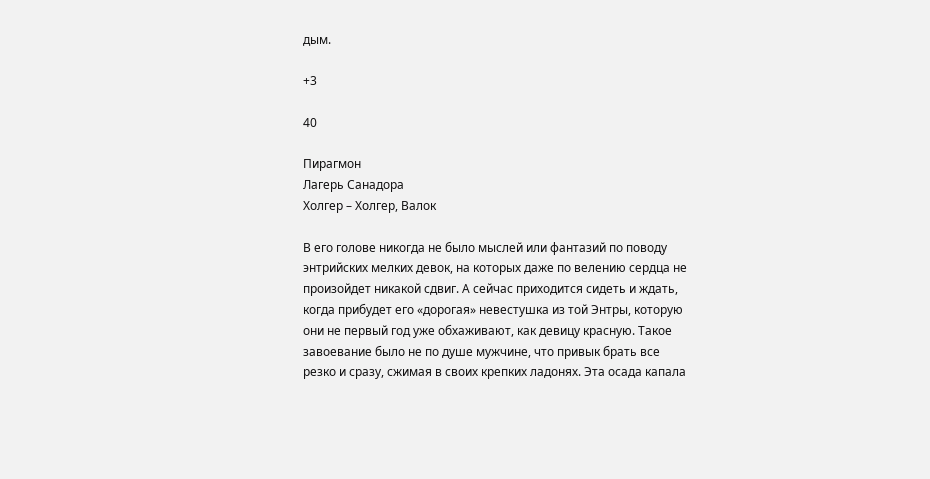дым.

+3

40

Пирагмон
Лагерь Санадора
Холгер – Холгер, Валок

В его голове никогда не было мыслей или фантазий по поводу энтрийских мелких девок, на которых даже по велению сердца не произойдет никакой сдвиг. А сейчас приходится сидеть и ждать, когда прибудет его «дорогая» невестушка из той Энтры, которую они не первый год уже обхаживают, как девицу красную. Такое завоевание было не по душе мужчине, что привык брать все резко и сразу, сжимая в своих крепких ладонях. Эта осада капала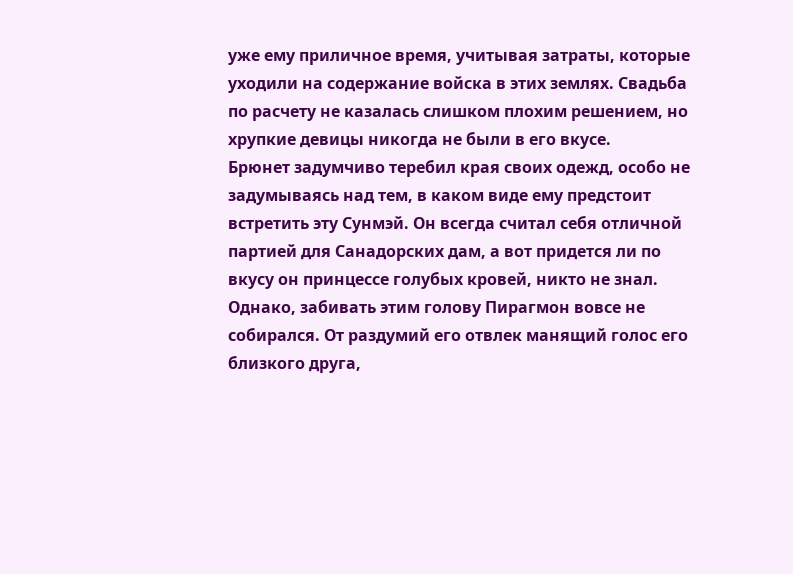уже ему приличное время, учитывая затраты, которые уходили на содержание войска в этих землях. Свадьба по расчету не казалась слишком плохим решением, но хрупкие девицы никогда не были в его вкусе.
Брюнет задумчиво теребил края своих одежд, особо не задумываясь над тем, в каком виде ему предстоит встретить эту Сунмэй. Он всегда считал себя отличной партией для Санадорских дам, а вот придется ли по вкусу он принцессе голубых кровей, никто не знал. Однако, забивать этим голову Пирагмон вовсе не собирался. От раздумий его отвлек манящий голос его близкого друга,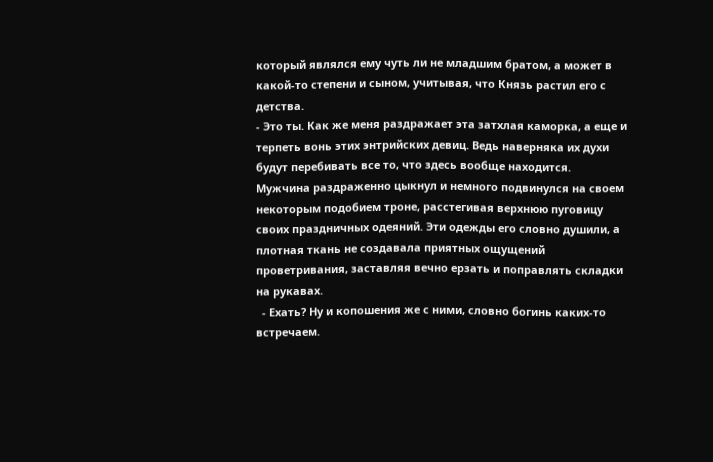который являлся ему чуть ли не младшим братом, а может в какой-то степени и сыном, учитывая, что Князь растил его с детства.
- Это ты. Как же меня раздражает эта затхлая каморка, а еще и терпеть вонь этих энтрийских девиц. Ведь наверняка их духи будут перебивать все то, что здесь вообще находится.
Мужчина раздраженно цыкнул и немного подвинулся на своем некоторым подобием троне, расстегивая верхнюю пуговицу своих праздничных одеяний. Эти одежды его словно душили, а плотная ткань не создавала приятных ощущений проветривания, заставляя вечно ерзать и поправлять складки на рукавах.
  - Ехать? Ну и копошения же с ними, словно богинь каких-то встречаем.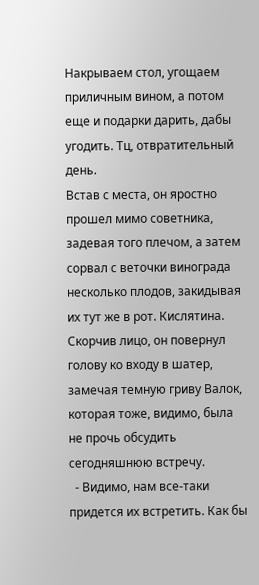Накрываем стол, угощаем приличным вином, а потом еще и подарки дарить, дабы угодить. Тц, отвратительный день.
Встав с места, он яростно прошел мимо советника, задевая того плечом, а затем сорвал с веточки винограда несколько плодов, закидывая их тут же в рот. Кислятина. Скорчив лицо, он повернул голову ко входу в шатер, замечая темную гриву Валок, которая тоже, видимо, была не прочь обсудить сегодняшнюю встречу.
  - Видимо, нам все-таки придется их встретить. Как бы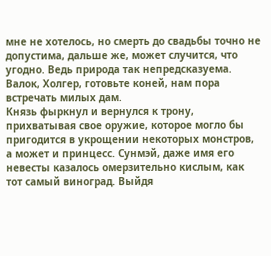мне не хотелось, но смерть до свадьбы точно не допустима, дальше же, может случится, что угодно. Ведь природа так непредсказуема. Валок, Холгер, готовьте коней, нам пора встречать милых дам.
Князь фыркнул и вернулся к трону, прихватывая свое оружие, которое могло бы пригодится в укрощении некоторых монстров, а может и принцесс. Сунмэй, даже имя его невесты казалось омерзительно кислым, как тот самый виноград. Выйдя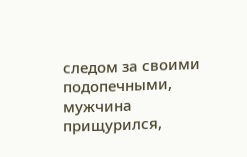следом за своими подопечными, мужчина прищурился,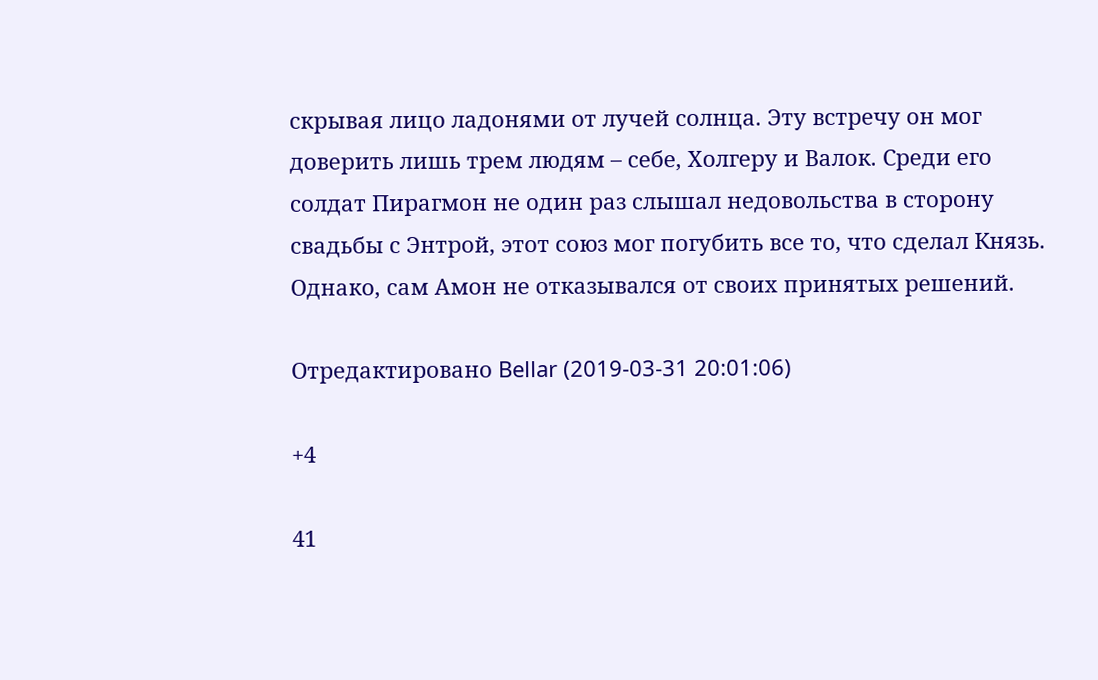скрывая лицо ладонями от лучей солнца. Эту встречу он мог доверить лишь трем людям – себе, Холгеру и Валок. Среди его солдат Пирагмон не один раз слышал недовольства в сторону свадьбы с Энтрой, этот союз мог погубить все то, что сделал Князь. Однако, сам Амон не отказывался от своих принятых решений.

Отредактировано Bellar (2019-03-31 20:01:06)

+4

41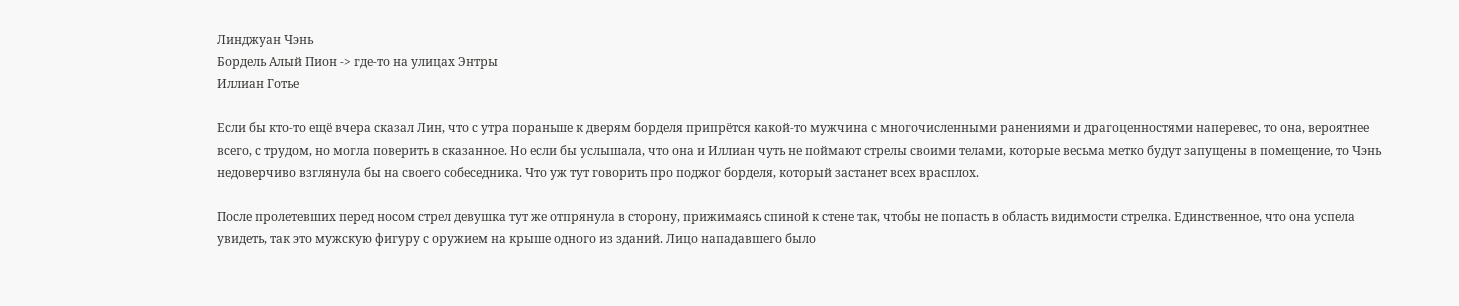Линджуан Чэнь
Бордель Алый Пион -> где-то на улицах Энтры
Иллиан Готье

Если бы кто-то ещё вчера сказал Лин, что с утра пораньше к дверям борделя припрётся какой-то мужчина с многочисленными ранениями и драгоценностями наперевес, то она, вероятнее всего, с трудом, но могла поверить в сказанное. Но если бы услышала, что она и Иллиан чуть не поймают стрелы своими телами, которые весьма метко будут запущены в помещение, то Чэнь недоверчиво взглянула бы на своего собеседника. Что уж тут говорить про поджог борделя, который застанет всех врасплох.

После пролетевших перед носом стрел девушка тут же отпрянула в сторону, прижимаясь спиной к стене так, чтобы не попасть в область видимости стрелка. Единственное, что она успела увидеть, так это мужскую фигуру с оружием на крыше одного из зданий. Лицо нападавшего было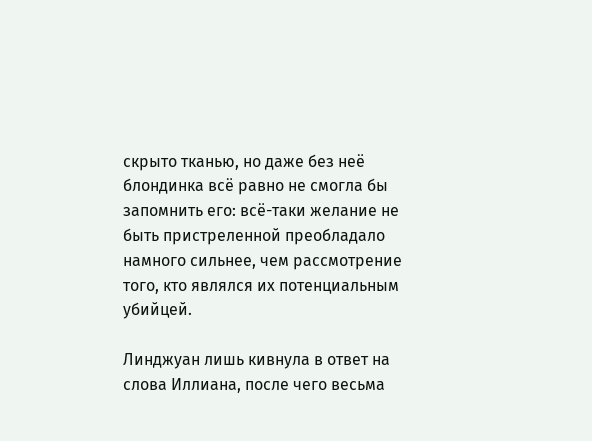скрыто тканью, но даже без неё блондинка всё равно не смогла бы запомнить его: всё-таки желание не быть пристреленной преобладало намного сильнее, чем рассмотрение того, кто являлся их потенциальным убийцей.

Линджуан лишь кивнула в ответ на слова Иллиана, после чего весьма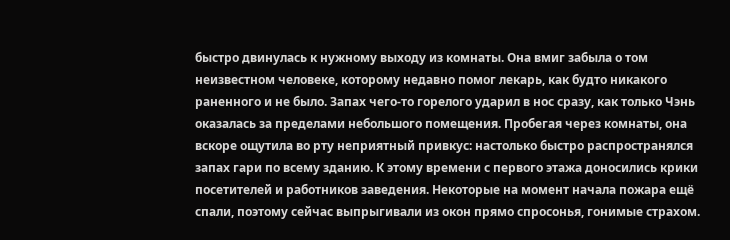быстро двинулась к нужному выходу из комнаты. Она вмиг забыла о том неизвестном человеке, которому недавно помог лекарь, как будто никакого раненного и не было. Запах чего-то горелого ударил в нос сразу, как только Чэнь оказалась за пределами небольшого помещения. Пробегая через комнаты, она вскоре ощутила во рту неприятный привкус: настолько быстро распространялся запах гари по всему зданию. К этому времени с первого этажа доносились крики посетителей и работников заведения. Некоторые на момент начала пожара ещё спали, поэтому сейчас выпрыгивали из окон прямо спросонья, гонимые страхом.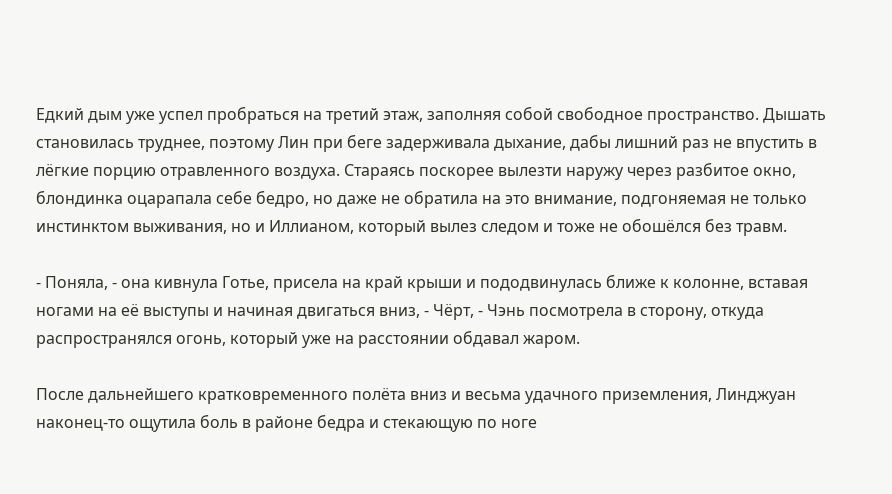Едкий дым уже успел пробраться на третий этаж, заполняя собой свободное пространство. Дышать становилась труднее, поэтому Лин при беге задерживала дыхание, дабы лишний раз не впустить в лёгкие порцию отравленного воздуха. Стараясь поскорее вылезти наружу через разбитое окно, блондинка оцарапала себе бедро, но даже не обратила на это внимание, подгоняемая не только инстинктом выживания, но и Иллианом, который вылез следом и тоже не обошёлся без травм.

- Поняла, - она кивнула Готье, присела на край крыши и пододвинулась ближе к колонне, вставая ногами на её выступы и начиная двигаться вниз, - Чёрт, - Чэнь посмотрела в сторону, откуда распространялся огонь, который уже на расстоянии обдавал жаром.

После дальнейшего кратковременного полёта вниз и весьма удачного приземления, Линджуан наконец-то ощутила боль в районе бедра и стекающую по ноге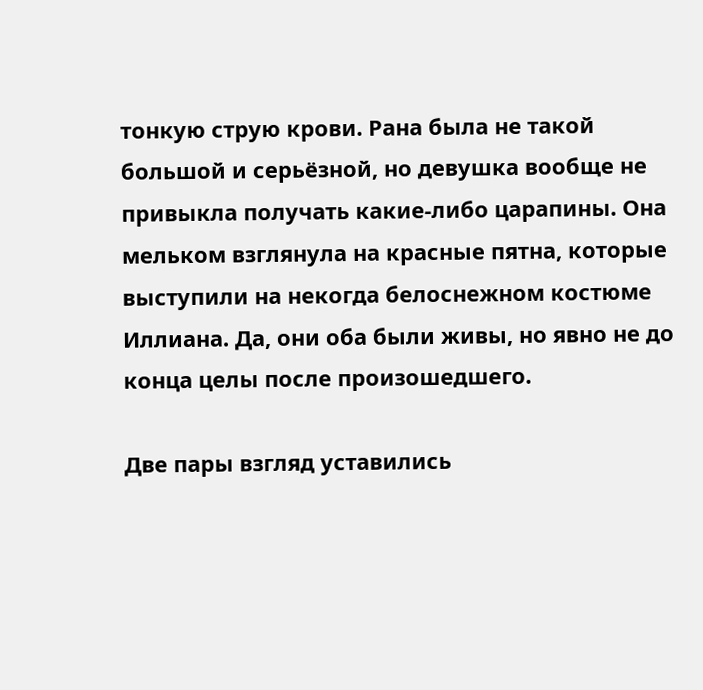тонкую струю крови. Рана была не такой большой и серьёзной, но девушка вообще не привыкла получать какие-либо царапины. Она мельком взглянула на красные пятна, которые выступили на некогда белоснежном костюме Иллиана. Да, они оба были живы, но явно не до конца целы после произошедшего.

Две пары взгляд уставились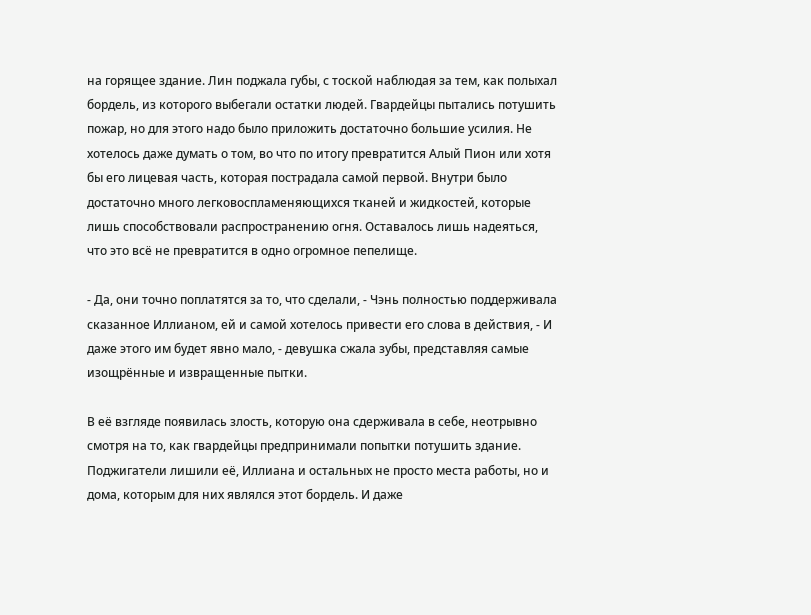на горящее здание. Лин поджала губы, с тоской наблюдая за тем, как полыхал бордель, из которого выбегали остатки людей. Гвардейцы пытались потушить пожар, но для этого надо было приложить достаточно большие усилия. Не хотелось даже думать о том, во что по итогу превратится Алый Пион или хотя бы его лицевая часть, которая пострадала самой первой. Внутри было достаточно много легковоспламеняющихся тканей и жидкостей, которые лишь способствовали распространению огня. Оставалось лишь надеяться, что это всё не превратится в одно огромное пепелище.

- Да, они точно поплатятся за то, что сделали, - Чэнь полностью поддерживала сказанное Иллианом, ей и самой хотелось привести его слова в действия, - И даже этого им будет явно мало, - девушка сжала зубы, представляя самые изощрённые и извращенные пытки.

В её взгляде появилась злость, которую она сдерживала в себе, неотрывно смотря на то, как гвардейцы предпринимали попытки потушить здание. Поджигатели лишили её, Иллиана и остальных не просто места работы, но и дома, которым для них являлся этот бордель. И даже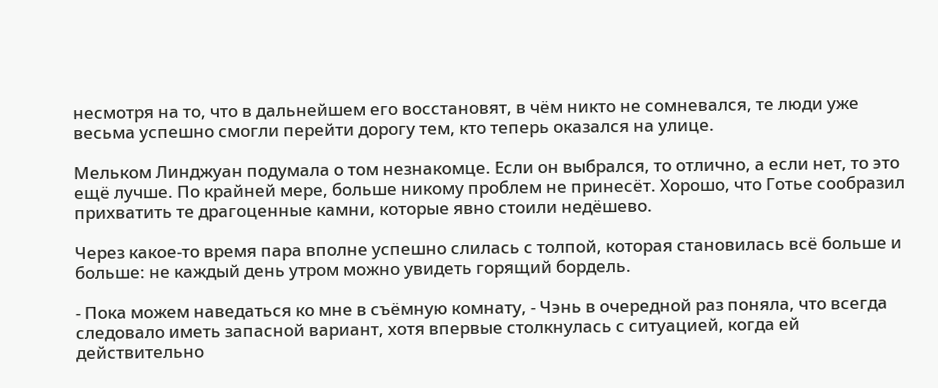несмотря на то, что в дальнейшем его восстановят, в чём никто не сомневался, те люди уже весьма успешно смогли перейти дорогу тем, кто теперь оказался на улице.

Мельком Линджуан подумала о том незнакомце. Если он выбрался, то отлично, а если нет, то это ещё лучше. По крайней мере, больше никому проблем не принесёт. Хорошо, что Готье сообразил прихватить те драгоценные камни, которые явно стоили недёшево.

Через какое-то время пара вполне успешно слилась с толпой, которая становилась всё больше и больше: не каждый день утром можно увидеть горящий бордель.

- Пока можем наведаться ко мне в съёмную комнату, - Чэнь в очередной раз поняла, что всегда следовало иметь запасной вариант, хотя впервые столкнулась с ситуацией, когда ей действительно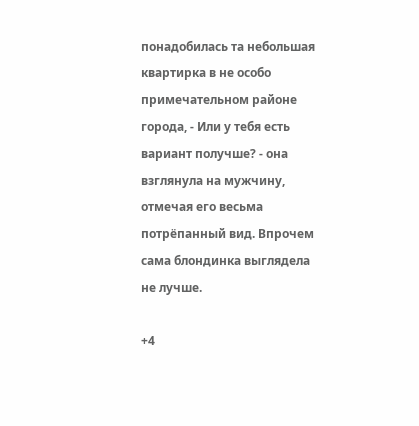понадобилась та небольшая квартирка в не особо примечательном районе города, - Или у тебя есть вариант получше? - она взглянула на мужчину, отмечая его весьма потрёпанный вид. Впрочем сама блондинка выглядела не лучше.

+4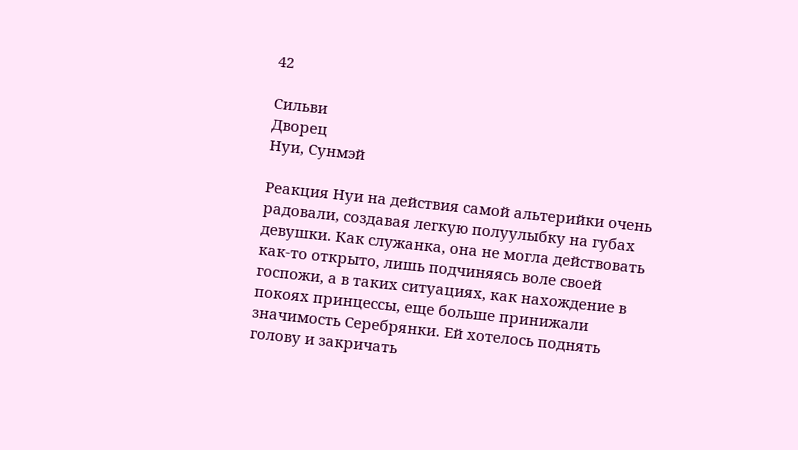42

Сильви
Дворец
Нуи, Сунмэй

Реакция Нуи на действия самой альтерийки очень радовали, создавая легкую полуулыбку на губах девушки. Как служанка, она не могла действовать как-то открыто, лишь подчиняясь воле своей госпожи, а в таких ситуациях, как нахождение в покоях принцессы, еще больше принижали значимость Серебрянки. Ей хотелось поднять голову и закричать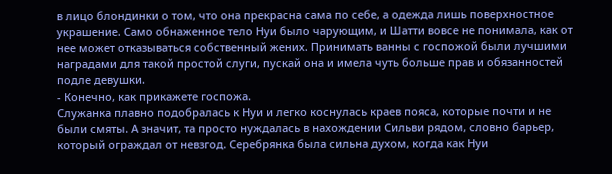в лицо блондинки о том, что она прекрасна сама по себе, а одежда лишь поверхностное украшение. Само обнаженное тело Нуи было чарующим, и Шатти вовсе не понимала, как от нее может отказываться собственный жених. Принимать ванны с госпожой были лучшими наградами для такой простой слуги, пускай она и имела чуть больше прав и обязанностей подле девушки.
- Конечно, как прикажете госпожа.
Служанка плавно подобралась к Нуи и легко коснулась краев пояса, которые почти и не были смяты. А значит, та просто нуждалась в нахождении Сильви рядом, словно барьер, который ограждал от невзгод. Серебрянка была сильна духом, когда как Нуи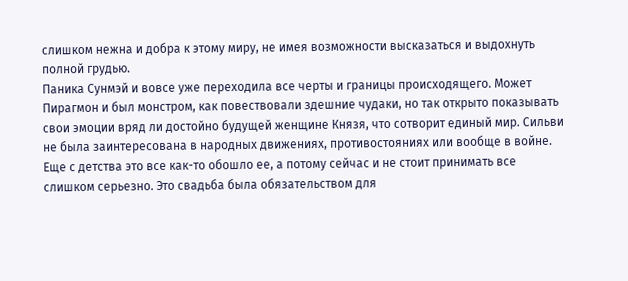слишком нежна и добра к этому миру, не имея возможности высказаться и выдохнуть полной грудью.
Паника Сунмэй и вовсе уже переходила все черты и границы происходящего. Может Пирагмон и был монстром, как повествовали здешние чудаки, но так открыто показывать свои эмоции вряд ли достойно будущей женщине Князя, что сотворит единый мир. Сильви не была заинтересована в народных движениях, противостояниях или вообще в войне. Еще с детства это все как-то обошло ее, а потому сейчас и не стоит принимать все слишком серьезно. Это свадьба была обязательством для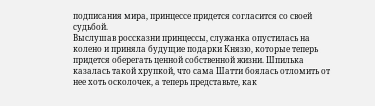подписания мира, принцессе придется согласится со своей судьбой.
Выслушав россказни принцессы, служанка опустилась на колено и приняла будущие подарки Князю, которые теперь придется оберегать ценной собственной жизни. Шпилька казалась такой хрупкой, что сама Шатти боялась отломить от нее хоть осколочек, а теперь представьте, как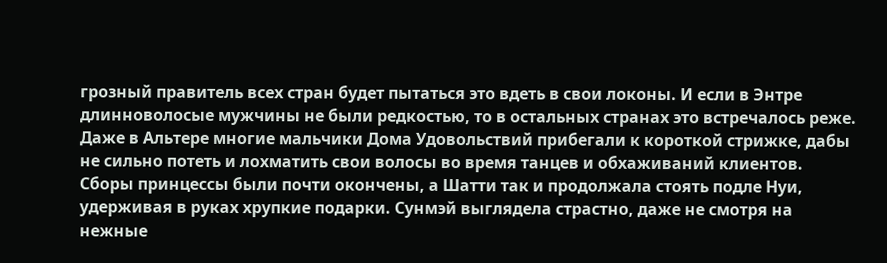грозный правитель всех стран будет пытаться это вдеть в свои локоны. И если в Энтре длинноволосые мужчины не были редкостью, то в остальных странах это встречалось реже. Даже в Альтере многие мальчики Дома Удовольствий прибегали к короткой стрижке, дабы не сильно потеть и лохматить свои волосы во время танцев и обхаживаний клиентов.
Сборы принцессы были почти окончены, а Шатти так и продолжала стоять подле Нуи, удерживая в руках хрупкие подарки. Сунмэй выглядела страстно, даже не смотря на нежные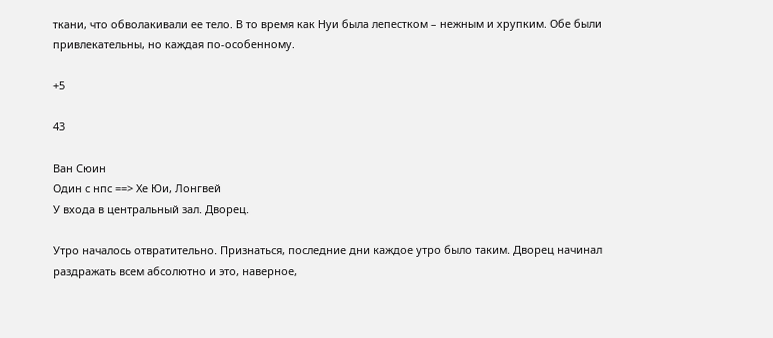ткани, что обволакивали ее тело. В то время как Нуи была лепестком – нежным и хрупким. Обе были привлекательны, но каждая по-особенному.

+5

43

Ван Сюин
Один с нпс ==> Хе Юи, Лонгвей
У входа в центральный зал. Дворец.

Утро началось отвратительно. Признаться, последние дни каждое утро было таким. Дворец начинал раздражать всем абсолютно и это, наверное,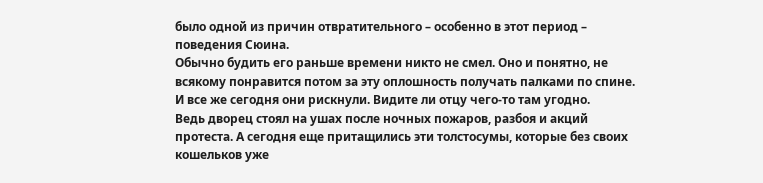было одной из причин отвратительного – особенно в этот период – поведения Сюина.
Обычно будить его раньше времени никто не смел. Оно и понятно, не всякому понравится потом за эту оплошность получать палками по спине. И все же сегодня они рискнули. Видите ли отцу чего-то там угодно.
Ведь дворец стоял на ушах после ночных пожаров, разбоя и акций протеста. А сегодня еще притащились эти толстосумы, которые без своих кошельков уже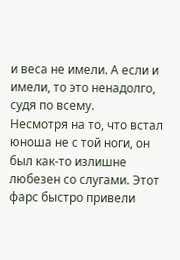и веса не имели. А если и имели, то это ненадолго, судя по всему.
Несмотря на то, что встал юноша не с той ноги, он был как-то излишне любезен со слугами. Этот фарс быстро привели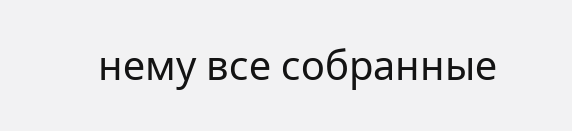нему все собранные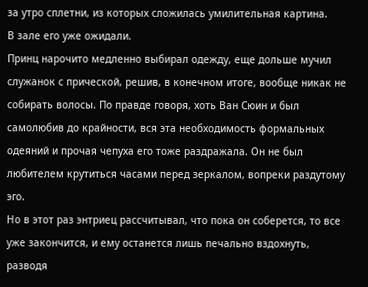за утро сплетни, из которых сложилась умилительная картина.
В зале его уже ожидали.
Принц нарочито медленно выбирал одежду, еще дольше мучил служанок с прической, решив, в конечном итоге, вообще никак не собирать волосы. По правде говоря, хоть Ван Сюин и был самолюбив до крайности, вся эта необходимость формальных одеяний и прочая чепуха его тоже раздражала. Он не был любителем крутиться часами перед зеркалом, вопреки раздутому эго.
Но в этот раз энтриец рассчитывал, что пока он соберется, то все уже закончится, и ему останется лишь печально вздохнуть, разводя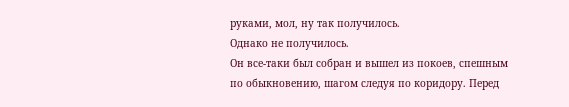руками, мол, ну так получилось.
Однако не получилось.
Он все-таки был собран и вышел из покоев, спешным по обыкновению, шагом следуя по коридору. Перед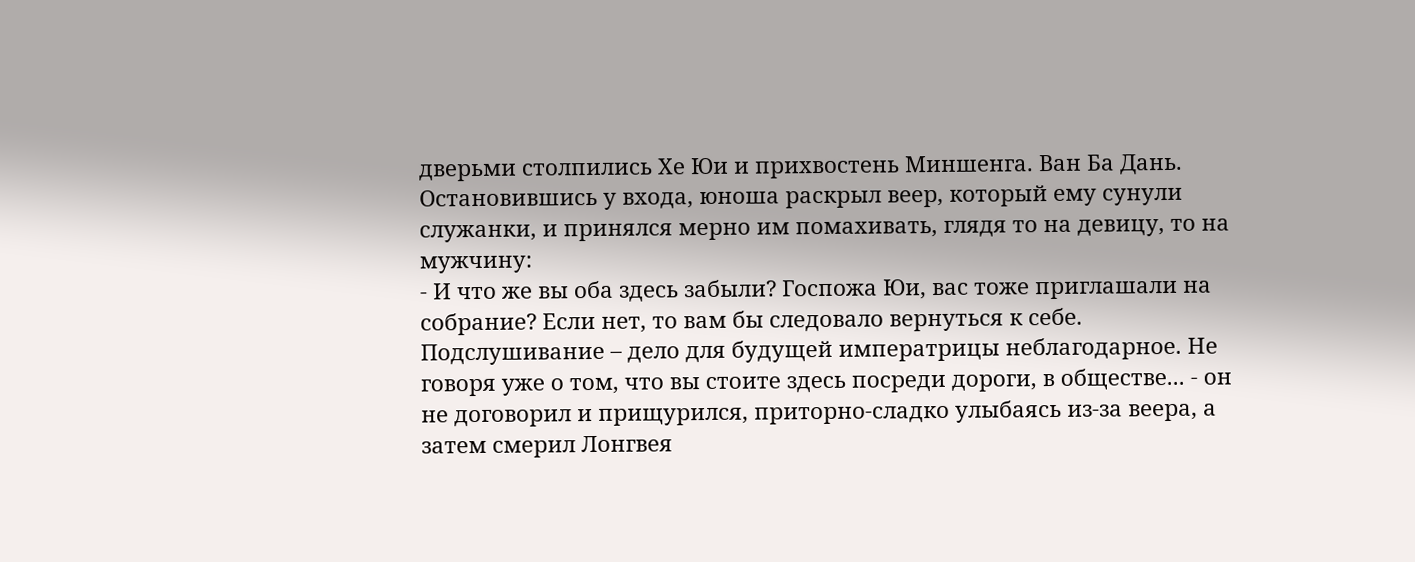дверьми столпились Хе Юи и прихвостень Миншенга. Ван Ба Дань. Остановившись у входа, юноша раскрыл веер, который ему сунули служанки, и принялся мерно им помахивать, глядя то на девицу, то на мужчину:
- И что же вы оба здесь забыли? Госпожа Юи, вас тоже приглашали на собрание? Если нет, то вам бы следовало вернуться к себе. Подслушивание – дело для будущей императрицы неблагодарное. Не говоря уже о том, что вы стоите здесь посреди дороги, в обществе... - он не договорил и прищурился, приторно-сладко улыбаясь из-за веера, а затем смерил Лонгвея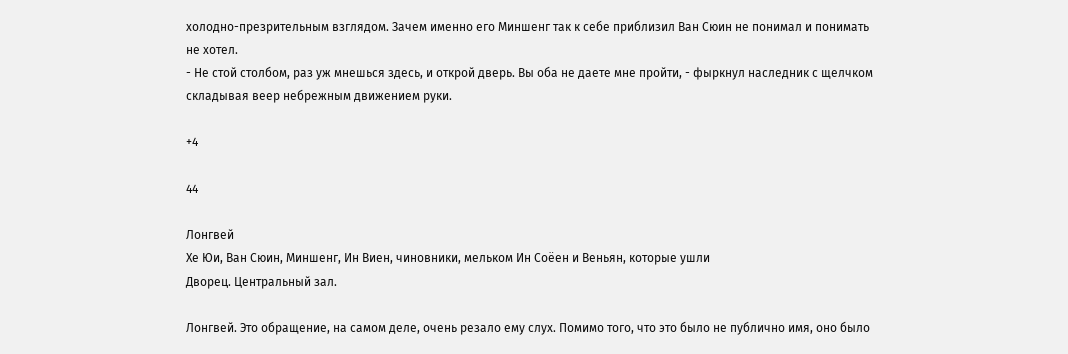холодно-презрительным взглядом. Зачем именно его Миншенг так к себе приблизил Ван Сюин не понимал и понимать не хотел.
- Не стой столбом, раз уж мнешься здесь, и открой дверь. Вы оба не даете мне пройти, - фыркнул наследник с щелчком складывая веер небрежным движением руки.

+4

44

Лонгвей
Хе Юи, Ван Сюин, Миншенг, Ин Виен, чиновники, мельком Ин Соёен и Веньян, которые ушли
Дворец. Центральный зал.

Лонгвей. Это обращение, на самом деле, очень резало ему слух. Помимо того, что это было не публично имя, оно было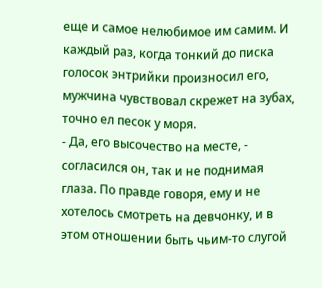еще и самое нелюбимое им самим. И каждый раз, когда тонкий до писка голосок энтрийки произносил его, мужчина чувствовал скрежет на зубах, точно ел песок у моря.
- Да, его высочество на месте, - согласился он, так и не поднимая глаза. По правде говоря, ему и не хотелось смотреть на девчонку, и в этом отношении быть чьим-то слугой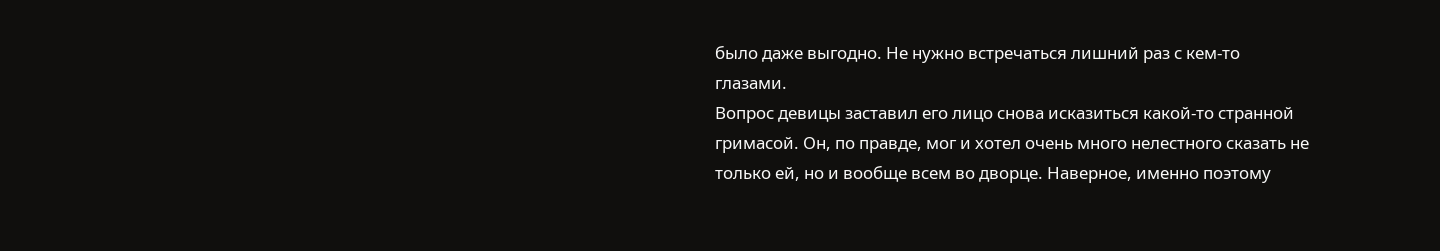было даже выгодно. Не нужно встречаться лишний раз с кем-то глазами.
Вопрос девицы заставил его лицо снова исказиться какой-то странной гримасой. Он, по правде, мог и хотел очень много нелестного сказать не только ей, но и вообще всем во дворце. Наверное, именно поэтому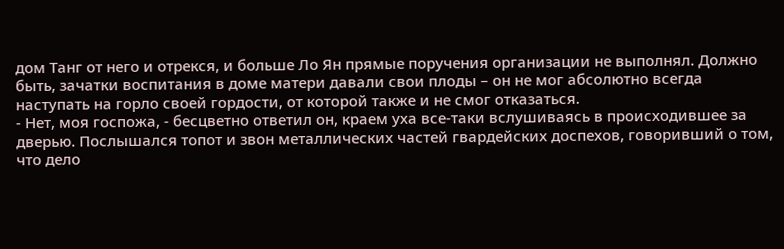дом Танг от него и отрекся, и больше Ло Ян прямые поручения организации не выполнял. Должно быть, зачатки воспитания в доме матери давали свои плоды – он не мог абсолютно всегда наступать на горло своей гордости, от которой также и не смог отказаться.
- Нет, моя госпожа, - бесцветно ответил он, краем уха все-таки вслушиваясь в происходившее за дверью. Послышался топот и звон металлических частей гвардейских доспехов, говоривший о том, что дело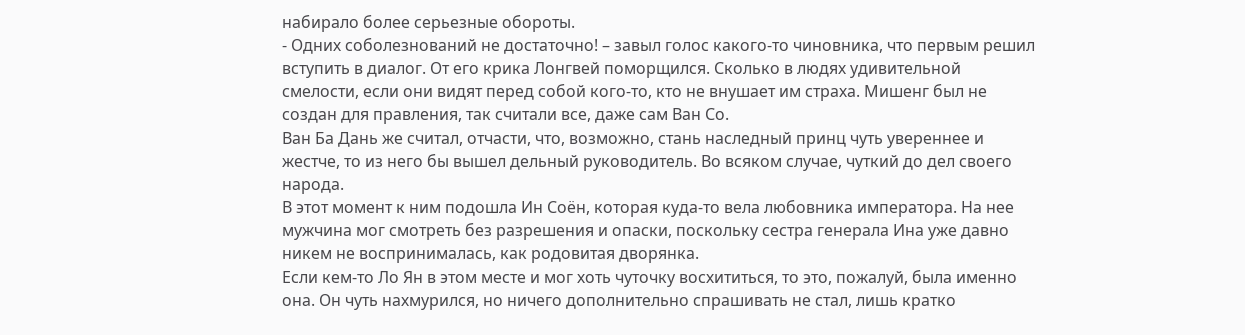набирало более серьезные обороты.
- Одних соболезнований не достаточно! – завыл голос какого-то чиновника, что первым решил вступить в диалог. От его крика Лонгвей поморщился. Сколько в людях удивительной смелости, если они видят перед собой кого-то, кто не внушает им страха. Мишенг был не создан для правления, так считали все, даже сам Ван Со.
Ван Ба Дань же считал, отчасти, что, возможно, стань наследный принц чуть увереннее и жестче, то из него бы вышел дельный руководитель. Во всяком случае, чуткий до дел своего народа.
В этот момент к ним подошла Ин Соён, которая куда-то вела любовника императора. На нее мужчина мог смотреть без разрешения и опаски, поскольку сестра генерала Ина уже давно никем не воспринималась, как родовитая дворянка.
Если кем-то Ло Ян в этом месте и мог хоть чуточку восхититься, то это, пожалуй, была именно она. Он чуть нахмурился, но ничего дополнительно спрашивать не стал, лишь кратко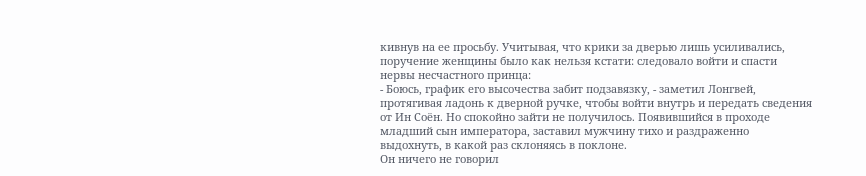кивнув на ее просьбу. Учитывая, что крики за дверью лишь усиливались, поручение женщины было как нельзя кстати: следовало войти и спасти нервы несчастного принца:
- Боюсь, график его высочества забит подзавязку, - заметил Лонгвей, протягивая ладонь к дверной ручке, чтобы войти внутрь и передать сведения от Ин Соён. Но спокойно зайти не получилось. Появившийся в проходе младший сын императора, заставил мужчину тихо и раздраженно выдохнуть, в какой раз склоняясь в поклоне.
Он ничего не говорил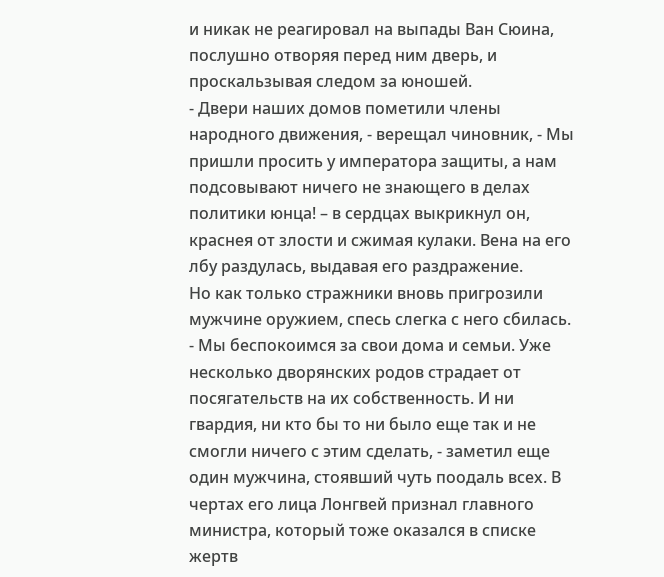и никак не реагировал на выпады Ван Сюина, послушно отворяя перед ним дверь, и проскальзывая следом за юношей.
- Двери наших домов пометили члены народного движения, - верещал чиновник, - Мы пришли просить у императора защиты, а нам подсовывают ничего не знающего в делах политики юнца! – в сердцах выкрикнул он, краснея от злости и сжимая кулаки. Вена на его лбу раздулась, выдавая его раздражение.
Но как только стражники вновь пригрозили мужчине оружием, спесь слегка с него сбилась.
- Мы беспокоимся за свои дома и семьи. Уже несколько дворянских родов страдает от посягательств на их собственность. И ни гвардия, ни кто бы то ни было еще так и не смогли ничего с этим сделать, - заметил еще один мужчина, стоявший чуть поодаль всех. В чертах его лица Лонгвей признал главного министра, который тоже оказался в списке жертв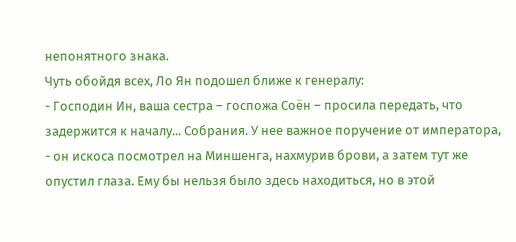непонятного знака.
Чуть обойдя всех, Ло Ян подошел ближе к генералу:
- Господин Ин, ваша сестра – госпожа Соён – просила передать, что задержится к началу... Собрания. У нее важное поручение от императора, - он искоса посмотрел на Миншенга, нахмурив брови, а затем тут же опустил глаза. Ему бы нельзя было здесь находиться, но в этой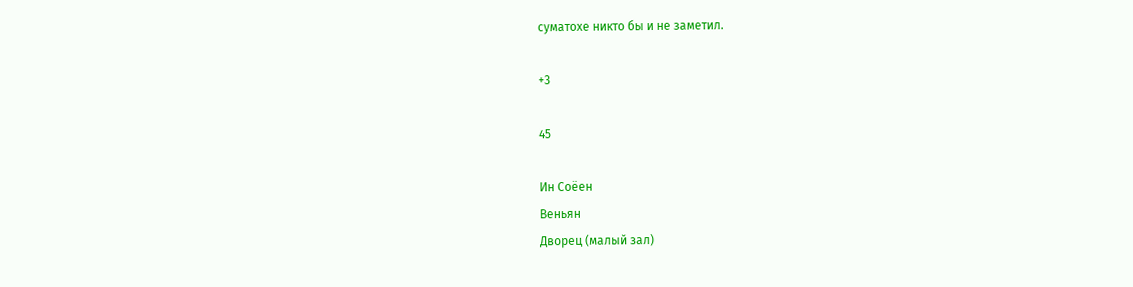суматохе никто бы и не заметил.

+3

45

Ин Соёен
Веньян
Дворец (малый зал)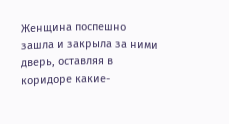Женщина поспешно зашла и закрыла за ними дверь, оставляя в коридоре какие-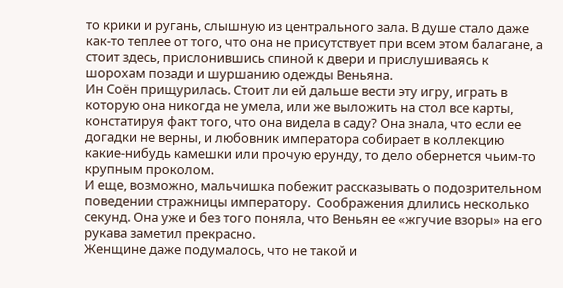то крики и ругань, слышную из центрального зала. В душе стало даже как-то теплее от того, что она не присутствует при всем этом балагане, а стоит здесь, прислонившись спиной к двери и прислушиваясь к шорохам позади и шуршанию одежды Веньяна.
Ин Соён прищурилась. Стоит ли ей дальше вести эту игру, играть в которую она никогда не умела, или же выложить на стол все карты, констатируя факт того, что она видела в саду? Она знала, что если ее догадки не верны, и любовник императора собирает в коллекцию какие-нибудь камешки или прочую ерунду, то дело обернется чьим-то крупным проколом.
И еще, возможно, мальчишка побежит рассказывать о подозрительном поведении стражницы императору.  Соображения длились несколько секунд. Она уже и без того поняла, что Веньян ее «жгучие взоры» на его рукава заметил прекрасно.
Женщине даже подумалось, что не такой и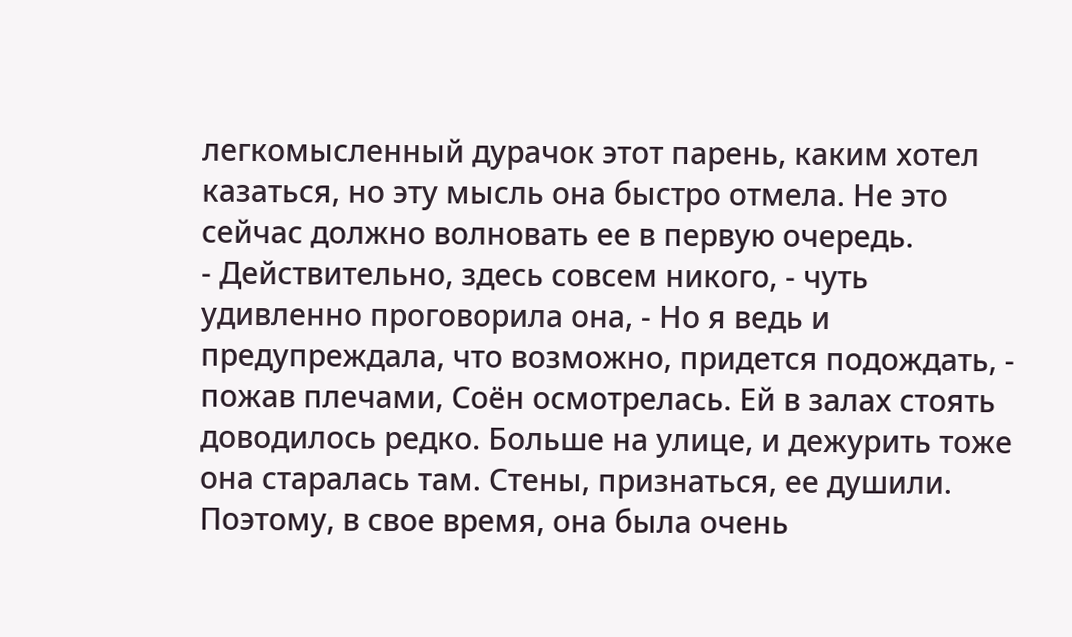легкомысленный дурачок этот парень, каким хотел казаться, но эту мысль она быстро отмела. Не это сейчас должно волновать ее в первую очередь.
- Действительно, здесь совсем никого, - чуть удивленно проговорила она, - Но я ведь и предупреждала, что возможно, придется подождать, - пожав плечами, Соён осмотрелась. Ей в залах стоять доводилось редко. Больше на улице, и дежурить тоже она старалась там. Стены, признаться, ее душили. Поэтому, в свое время, она была очень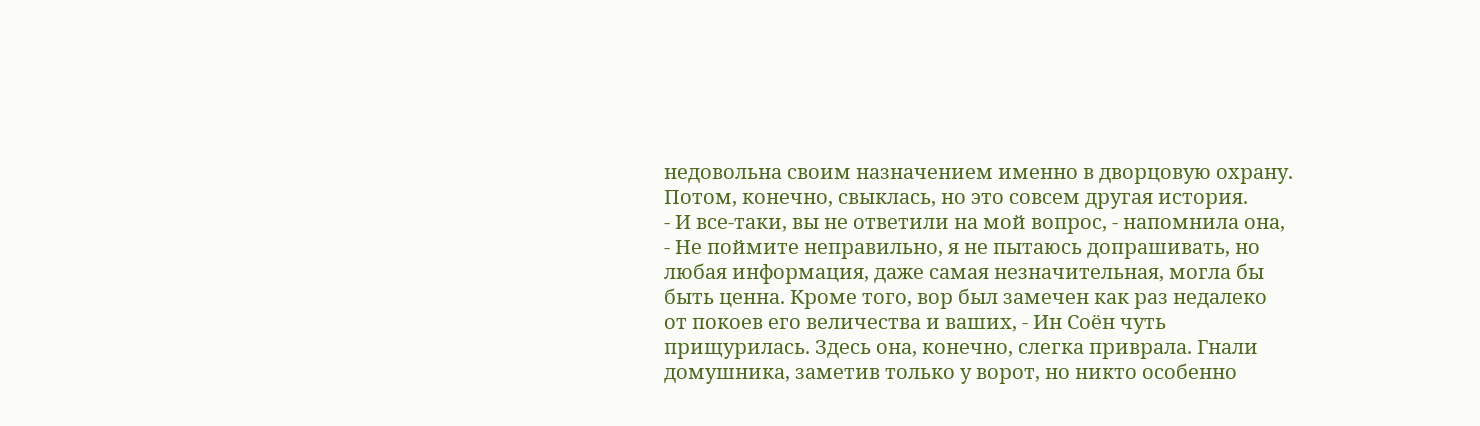недовольна своим назначением именно в дворцовую охрану.
Потом, конечно, свыклась, но это совсем другая история.
- И все-таки, вы не ответили на мой вопрос, - напомнила она, - Не поймите неправильно, я не пытаюсь допрашивать, но любая информация, даже самая незначительная, могла бы быть ценна. Кроме того, вор был замечен как раз недалеко от покоев его величества и ваших, - Ин Соён чуть прищурилась. Здесь она, конечно, слегка приврала. Гнали домушника, заметив только у ворот, но никто особенно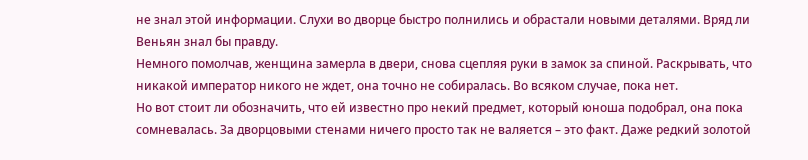не знал этой информации. Слухи во дворце быстро полнились и обрастали новыми деталями. Вряд ли Веньян знал бы правду.
Немного помолчав, женщина замерла в двери, снова сцепляя руки в замок за спиной. Раскрывать, что никакой император никого не ждет, она точно не собиралась. Во всяком случае, пока нет.
Но вот стоит ли обозначить, что ей известно про некий предмет, который юноша подобрал, она пока сомневалась. За дворцовыми стенами ничего просто так не валяется – это факт. Даже редкий золотой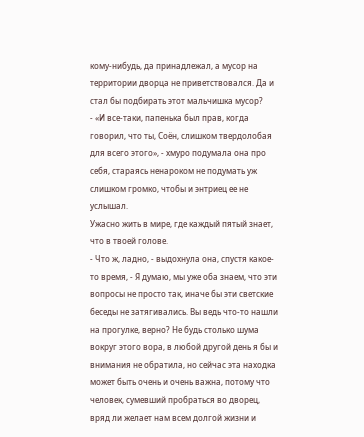кому-нибудь, да принадлежал, а мусор на территории дворца не приветствовался. Да и стал бы подбирать этот мальчишка мусор?
- «И все-таки, папенька был прав, когда говорил, что ты, Соён, слишком твердолобая для всего этого», - хмуро подумала она про себя, стараясь ненароком не подумать уж слишком громко, чтобы и энтриец ее не услышал.
Ужасно жить в мире, где каждый пятый знает, что в твоей голове.
- Что ж, ладно, - выдохнула она, спустя какое-то время, - Я думаю, мы уже оба знаем, что эти вопросы не просто так, иначе бы эти светские беседы не затягивались. Вы ведь что-то нашли на прогулке, верно? Не будь столько шума вокруг этого вора, в любой другой день я бы и внимания не обратила, но сейчас эта находка может быть очень и очень важна, потому что человек, сумевший пробраться во дворец, вряд ли желает нам всем долгой жизни и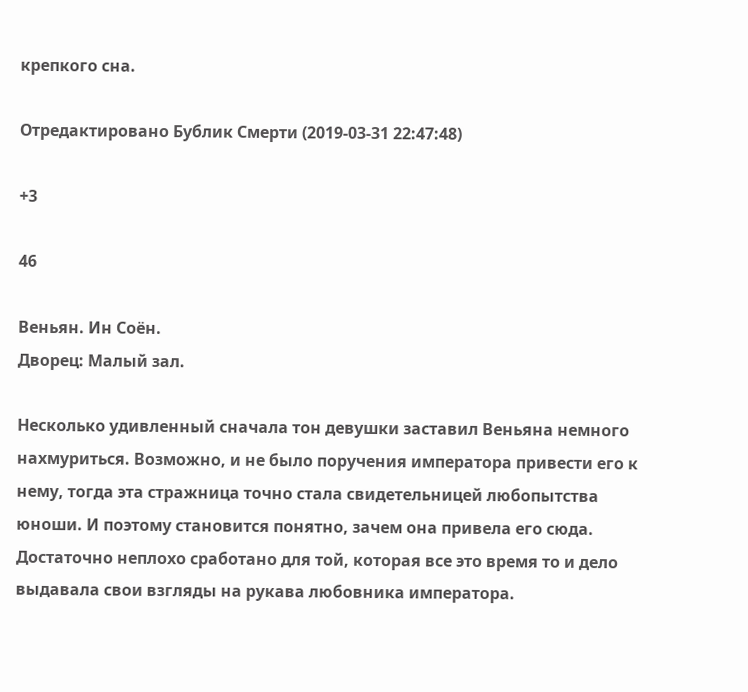крепкого сна.

Отредактировано Бублик Смерти (2019-03-31 22:47:48)

+3

46

Веньян. Ин Соён.
Дворец: Малый зал.

Несколько удивленный сначала тон девушки заставил Веньяна немного нахмуриться. Возможно, и не было поручения императора привести его к нему, тогда эта стражница точно стала свидетельницей любопытства юноши. И поэтому становится понятно, зачем она привела его сюда. Достаточно неплохо сработано для той, которая все это время то и дело выдавала свои взгляды на рукава любовника императора.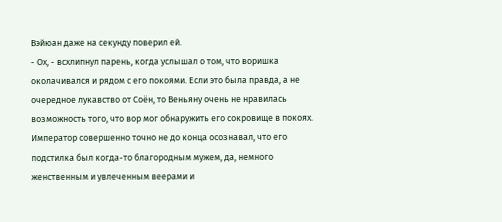Вэйюан даже на секунду поверил ей.
- Ох, - всхлипнул парень, когда услышал о том, что воришка околачивался и рядом с его покоями. Если это была правда, а не очередное лукавство от Соён, то Веньяну очень не нравилась возможность того, что вор мог обнаружить его сокровище в покоях. Император совершенно точно не до конца осознавал, что его подстилка был когда-то благородным мужем, да, немного женственным и увлеченным веерами и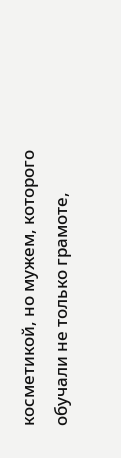косметикой, но мужем, которого обучали не только грамоте,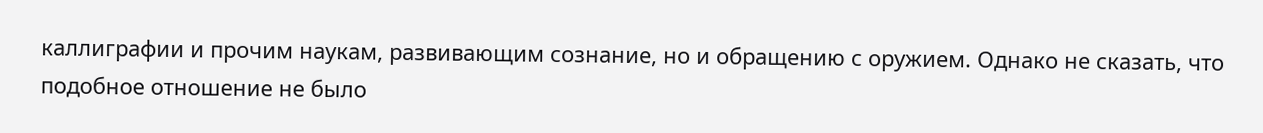каллиграфии и прочим наукам, развивающим сознание, но и обращению с оружием. Однако не сказать, что подобное отношение не было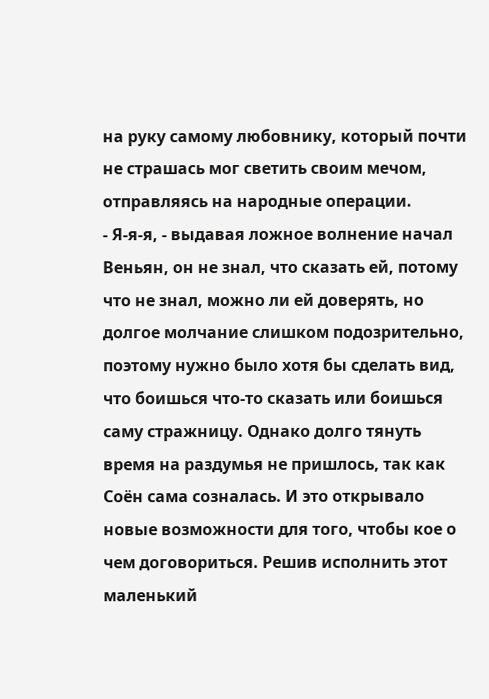на руку самому любовнику, который почти не страшась мог светить своим мечом, отправляясь на народные операции.
- Я-я-я, - выдавая ложное волнение начал Веньян, он не знал, что сказать ей, потому что не знал, можно ли ей доверять, но долгое молчание слишком подозрительно, поэтому нужно было хотя бы сделать вид, что боишься что-то сказать или боишься саму стражницу. Однако долго тянуть время на раздумья не пришлось, так как Соён сама созналась. И это открывало новые возможности для того, чтобы кое о чем договориться. Решив исполнить этот маленький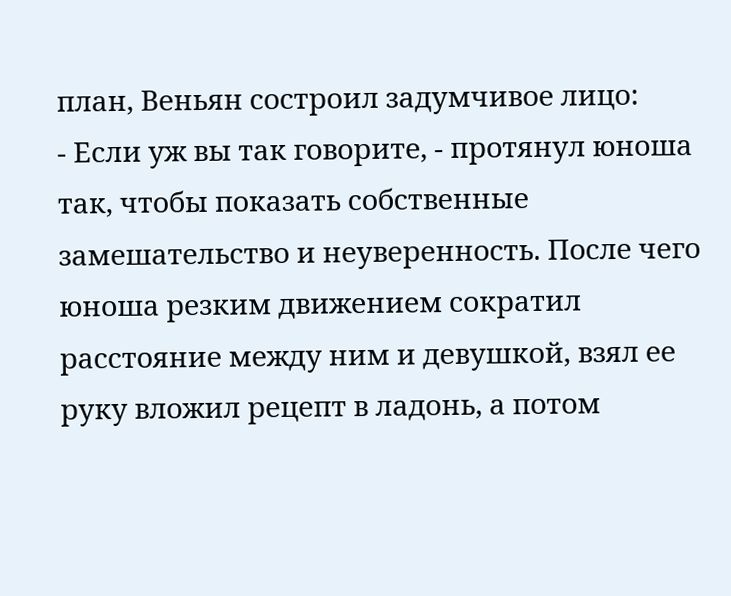план, Веньян состроил задумчивое лицо:
- Если уж вы так говорите, - протянул юноша так, чтобы показать собственные замешательство и неуверенность. После чего юноша резким движением сократил расстояние между ним и девушкой, взял ее руку вложил рецепт в ладонь, а потом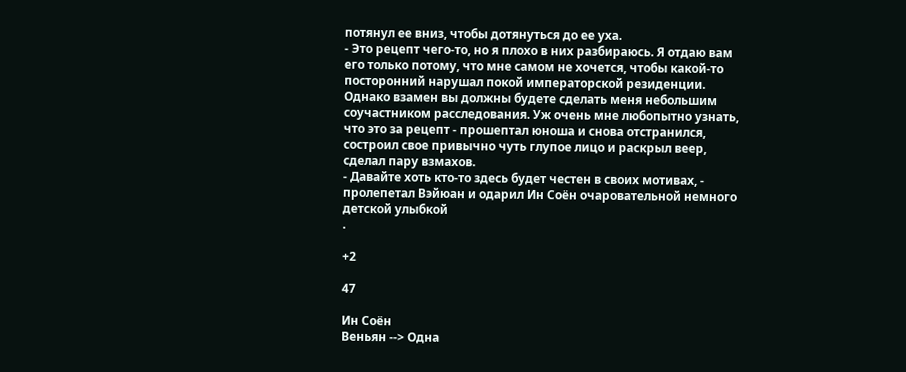потянул ее вниз, чтобы дотянуться до ее уха.
- Это рецепт чего-то, но я плохо в них разбираюсь. Я отдаю вам его только потому, что мне самом не хочется, чтобы какой-то посторонний нарушал покой императорской резиденции. Однако взамен вы должны будете сделать меня небольшим соучастником расследования. Уж очень мне любопытно узнать, что это за рецепт - прошептал юноша и снова отстранился, состроил свое привычно чуть глупое лицо и раскрыл веер, сделал пару взмахов.
- Давайте хоть кто-то здесь будет честен в своих мотивах, - пролепетал Вэйюан и одарил Ин Соён очаровательной немного детской улыбкой
.

+2

47

Ин Соён
Веньян --> Одна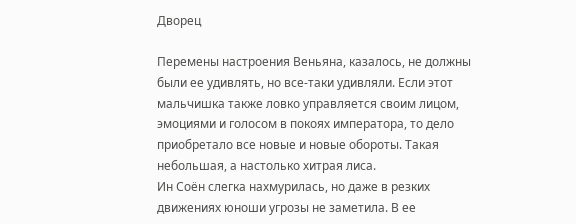Дворец

Перемены настроения Веньяна, казалось, не должны были ее удивлять, но все-таки удивляли. Если этот мальчишка также ловко управляется своим лицом, эмоциями и голосом в покоях императора, то дело приобретало все новые и новые обороты. Такая небольшая, а настолько хитрая лиса.
Ин Соён слегка нахмурилась, но даже в резких движениях юноши угрозы не заметила. В ее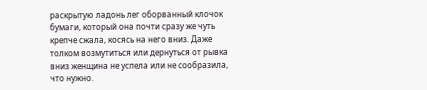раскрытую ладонь лег оборванный клочок бумаги, который она почти сразу же чуть крепче сжала, косясь на него вниз. Даже толком возмутиться или дернуться от рывка вниз женщина не успела или не сообразила, что нужно.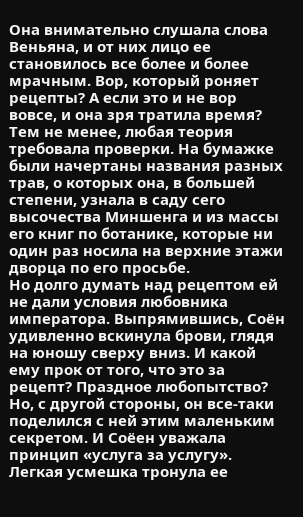Она внимательно слушала слова Веньяна, и от них лицо ее становилось все более и более мрачным. Вор, который роняет рецепты? А если это и не вор вовсе, и она зря тратила время? Тем не менее, любая теория требовала проверки. На бумажке были начертаны названия разных трав, о которых она, в большей степени, узнала в саду сего высочества Миншенга и из массы его книг по ботанике, которые ни один раз носила на верхние этажи дворца по его просьбе.
Но долго думать над рецептом ей не дали условия любовника императора. Выпрямившись, Соён удивленно вскинула брови, глядя на юношу сверху вниз. И какой ему прок от того, что это за рецепт? Праздное любопытство? Но, с другой стороны, он все-таки поделился с ней этим маленьким секретом. И Соёен уважала принцип «услуга за услугу».
Легкая усмешка тронула ее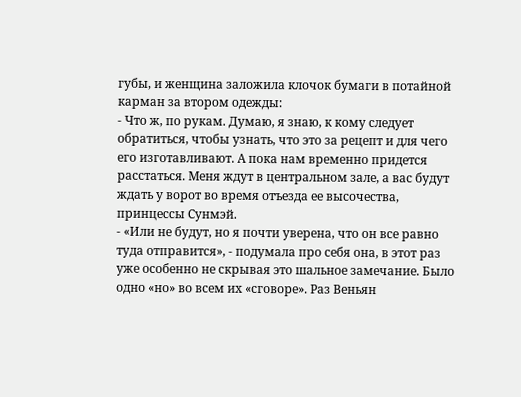губы, и женщина заложила клочок бумаги в потайной карман за втором одежды:
- Что ж, по рукам. Думаю, я знаю, к кому следует обратиться, чтобы узнать, что это за рецепт и для чего его изготавливают. А пока нам временно придется расстаться. Меня ждут в центральном зале, а вас будут ждать у ворот во время отъезда ее высочества, принцессы Сунмэй.
- «Или не будут, но я почти уверена, что он все равно туда отправится», - подумала про себя она, в этот раз уже особенно не скрывая это шальное замечание. Было одно «но» во всем их «сговоре». Раз Веньян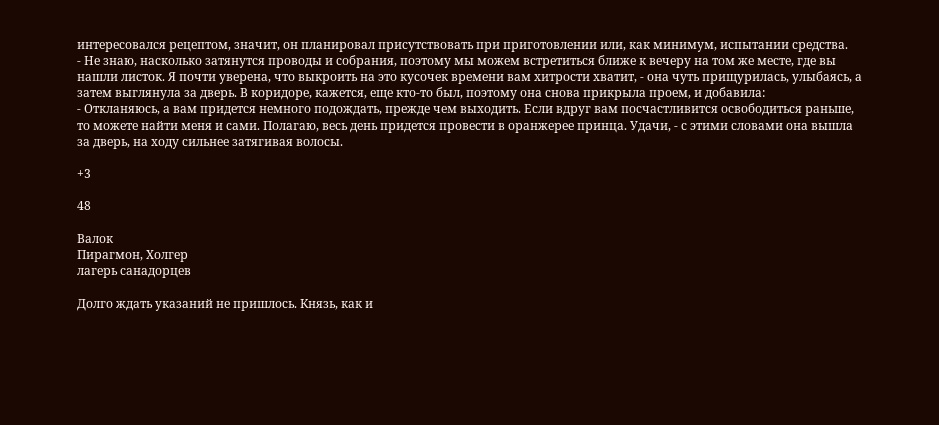интересовался рецептом, значит, он планировал присутствовать при приготовлении или, как минимум, испытании средства.
- Не знаю, насколько затянутся проводы и собрания, поэтому мы можем встретиться ближе к вечеру на том же месте, где вы нашли листок. Я почти уверена, что выкроить на это кусочек времени вам хитрости хватит, - она чуть прищурилась, улыбаясь, а затем выглянула за дверь. В коридоре, кажется, еще кто-то был, поэтому она снова прикрыла проем, и добавила:
- Откланяюсь, а вам придется немного подождать, прежде чем выходить. Если вдруг вам посчастливится освободиться раньше, то можете найти меня и сами. Полагаю, весь день придется провести в оранжерее принца. Удачи, - с этими словами она вышла за дверь, на ходу сильнее затягивая волосы.

+3

48

Валок
Пирагмон, Холгер
лагерь санадорцев

Долго ждать указаний не пришлось. Князь, как и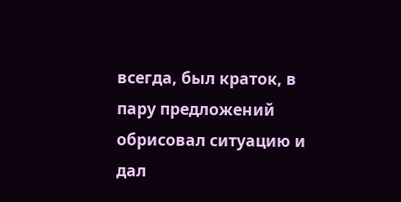всегда, был краток, в пару предложений обрисовал ситуацию и дал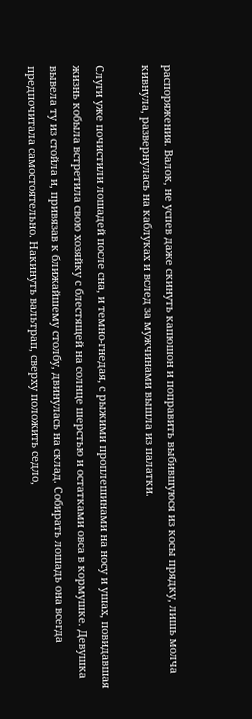распоряжения. Валок, не успев даже скинуть капюшон и поправить выбившуюся из косы прядку, лишь молча кивнула, развернулась на каблуках и вслед за мужчинами вышла из палатки.

Слуги уже почистили лошадей после сна, и темно-гнедая, с рыжими проплешинами на носу и ушах, повидавшая жизнь кобыла встретила свою хозяйку с блестящей на солнце шерстью и остатками овса в кормушке. Девушка вывела ту из стойла и, привязав к ближайшему столбу, двинулась на склад. Собирать лошадь она всегда предпочитала самостоятельно. Накинуть вальтрап, сверху положить седло,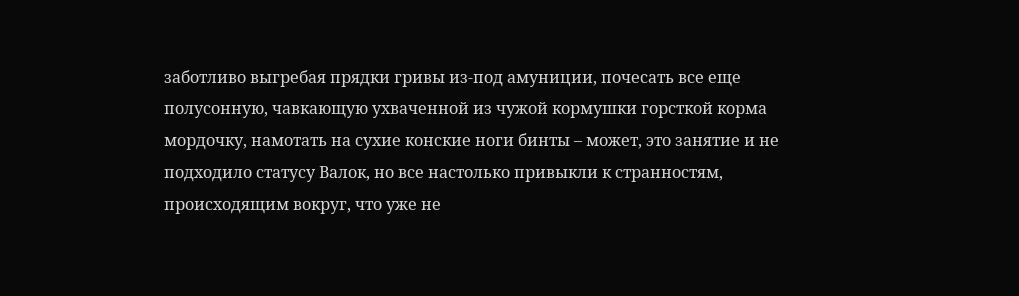заботливо выгребая прядки гривы из-под амуниции, почесать все еще полусонную, чавкающую ухваченной из чужой кормушки горсткой корма мордочку, намотать на сухие конские ноги бинты – может, это занятие и не подходило статусу Валок, но все настолько привыкли к странностям, происходящим вокруг, что уже не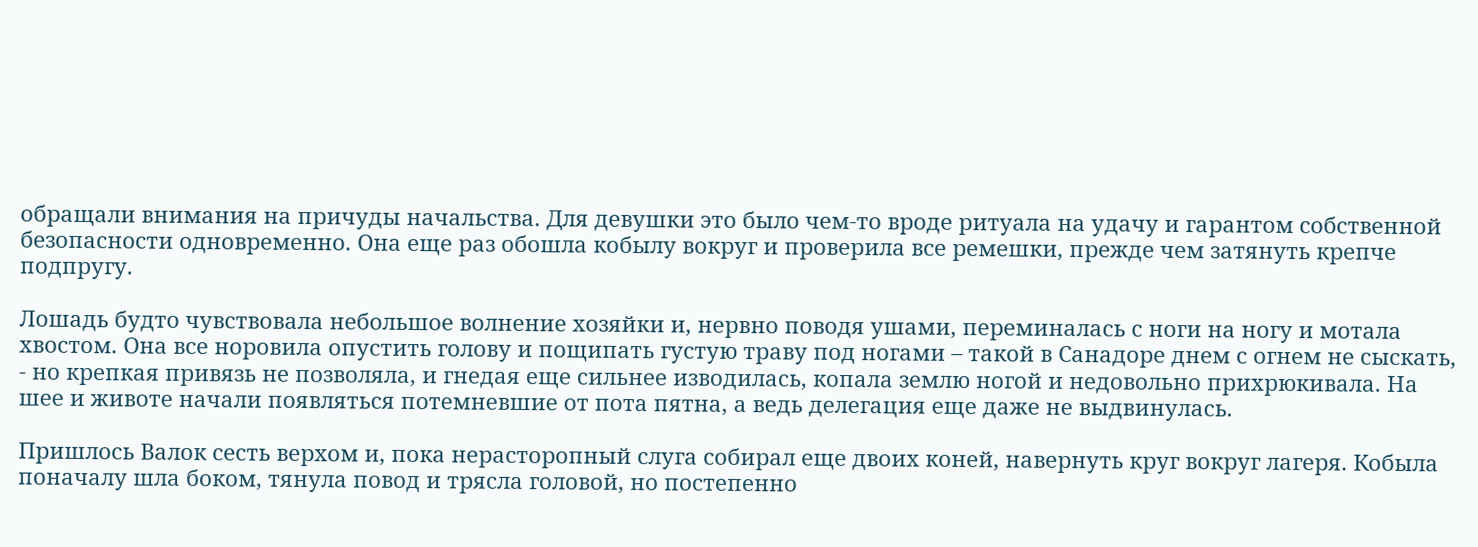обращали внимания на причуды начальства. Для девушки это было чем-то вроде ритуала на удачу и гарантом собственной безопасности одновременно. Она еще раз обошла кобылу вокруг и проверила все ремешки, прежде чем затянуть крепче подпругу.

Лошадь будто чувствовала небольшое волнение хозяйки и, нервно поводя ушами, переминалась с ноги на ногу и мотала хвостом. Она все норовила опустить голову и пощипать густую траву под ногами – такой в Санадоре днем с огнем не сыскать, - но крепкая привязь не позволяла, и гнедая еще сильнее изводилась, копала землю ногой и недовольно прихрюкивала. На шее и животе начали появляться потемневшие от пота пятна, а ведь делегация еще даже не выдвинулась.

Пришлось Валок сесть верхом и, пока нерасторопный слуга собирал еще двоих коней, навернуть круг вокруг лагеря. Кобыла поначалу шла боком, тянула повод и трясла головой, но постепенно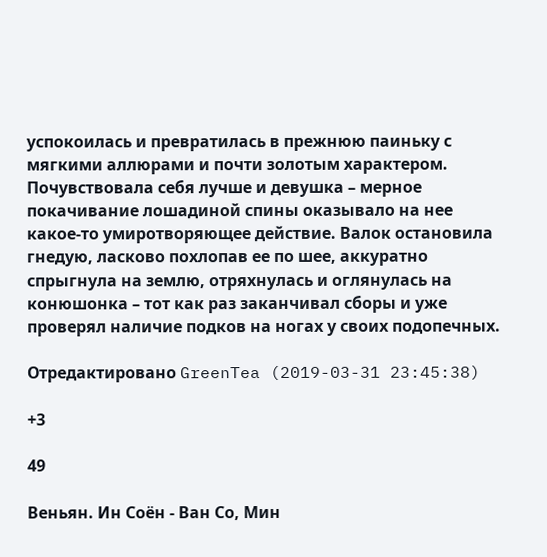успокоилась и превратилась в прежнюю паиньку с мягкими аллюрами и почти золотым характером. Почувствовала себя лучше и девушка – мерное покачивание лошадиной спины оказывало на нее какое-то умиротворяющее действие. Валок остановила гнедую, ласково похлопав ее по шее, аккуратно спрыгнула на землю, отряхнулась и оглянулась на конюшонка – тот как раз заканчивал сборы и уже проверял наличие подков на ногах у своих подопечных.

Отредактировано GreenTea (2019-03-31 23:45:38)

+3

49

Веньян. Ин Соён - Ван Со, Мин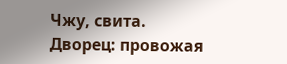Чжу, свита.
Дворец: провожая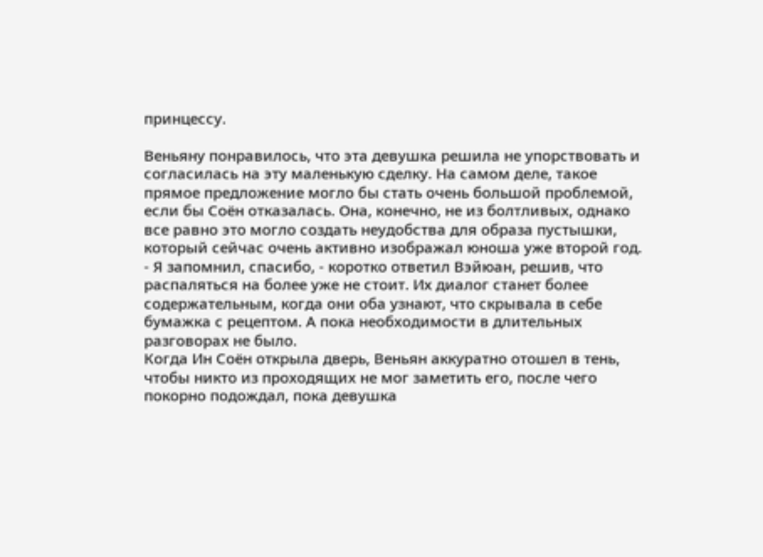принцессу.

Веньяну понравилось, что эта девушка решила не упорствовать и согласилась на эту маленькую сделку. На самом деле, такое прямое предложение могло бы стать очень большой проблемой, если бы Соён отказалась. Она, конечно, не из болтливых, однако все равно это могло создать неудобства для образа пустышки, который сейчас очень активно изображал юноша уже второй год.
- Я запомнил, спасибо, - коротко ответил Вэйюан, решив, что распаляться на более уже не стоит. Их диалог станет более содержательным, когда они оба узнают, что скрывала в себе бумажка с рецептом. А пока необходимости в длительных разговорах не было.
Когда Ин Соён открыла дверь, Веньян аккуратно отошел в тень, чтобы никто из проходящих не мог заметить его, после чего покорно подождал, пока девушка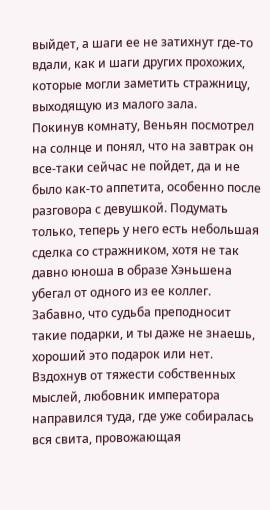выйдет, а шаги ее не затихнут где-то вдали, как и шаги других прохожих, которые могли заметить стражницу, выходящую из малого зала.
Покинув комнату, Веньян посмотрел на солнце и понял, что на завтрак он все-таки сейчас не пойдет, да и не было как-то аппетита, особенно после разговора с девушкой. Подумать только, теперь у него есть небольшая сделка со стражником, хотя не так давно юноша в образе Хэньшена убегал от одного из ее коллег. Забавно, что судьба преподносит такие подарки, и ты даже не знаешь, хороший это подарок или нет. Вздохнув от тяжести собственных мыслей, любовник императора направился туда, где уже собиралась вся свита, провожающая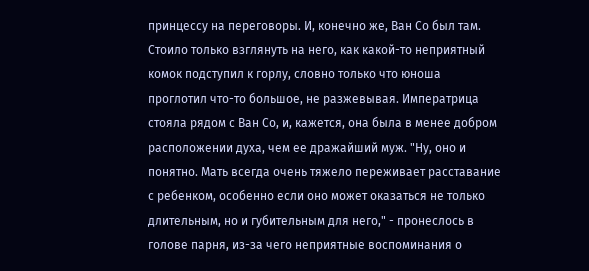принцессу на переговоры. И, конечно же, Ван Со был там. Стоило только взглянуть на него, как какой-то неприятный комок подступил к горлу, словно только что юноша проглотил что-то большое, не разжевывая. Императрица стояла рядом с Ван Со, и, кажется, она была в менее добром расположении духа, чем ее дражайший муж. "Ну, оно и понятно. Мать всегда очень тяжело переживает расставание с ребенком, особенно если оно может оказаться не только длительным, но и губительным для него," - пронеслось в голове парня, из-за чего неприятные воспоминания о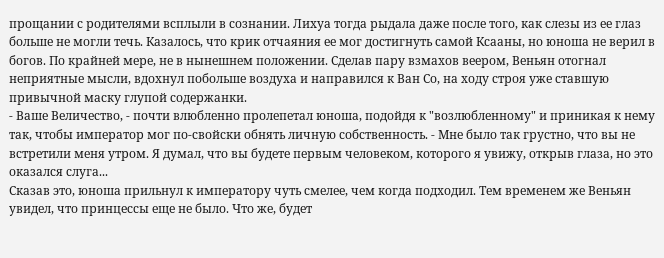прощании с родителями всплыли в сознании. Лихуа тогда рыдала даже после того, как слезы из ее глаз больше не могли течь. Казалось, что крик отчаяния ее мог достигнуть самой Ксааны, но юноша не верил в богов. По крайней мере, не в нынешнем положении. Сделав пару взмахов веером, Веньян отогнал неприятные мысли, вдохнул побольше воздуха и направился к Ван Со, на ходу строя уже ставшую привычной маску глупой содержанки.
- Ваше Величество, - почти влюбленно пролепетал юноша, подойдя к "возлюбленному" и приникая к нему так, чтобы император мог по-свойски обнять личную собственность. - Мне было так грустно, что вы не встретили меня утром. Я думал, что вы будете первым человеком, которого я увижу, открыв глаза, но это оказался слуга...
Сказав это, юноша прильнул к императору чуть смелее, чем когда подходил. Тем временем же Веньян увидел, что принцессы еще не было. Что же, будет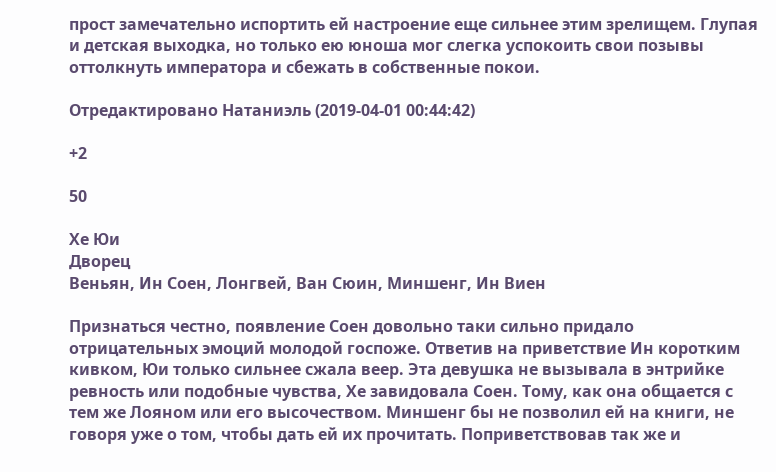прост замечательно испортить ей настроение еще сильнее этим зрелищем. Глупая и детская выходка, но только ею юноша мог слегка успокоить свои позывы оттолкнуть императора и сбежать в собственные покои.

Отредактировано Натаниэль (2019-04-01 00:44:42)

+2

50

Хе Юи
Дворец
Веньян, Ин Соен, Лонгвей, Ван Сюин, Миншенг, Ин Виен

Признаться честно, появление Соен довольно таки сильно придало отрицательных эмоций молодой госпоже. Ответив на приветствие Ин коротким кивком, Юи только сильнее сжала веер. Эта девушка не вызывала в энтрийке ревность или подобные чувства, Хе завидовала Соен. Тому, как она общается с тем же Лояном или его высочеством. Миншенг бы не позволил ей на книги, не говоря уже о том, чтобы дать ей их прочитать. Поприветствовав так же и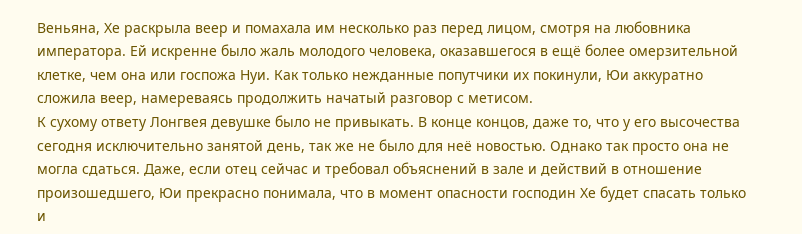Веньяна, Хе раскрыла веер и помахала им несколько раз перед лицом, смотря на любовника императора. Ей искренне было жаль молодого человека, оказавшегося в ещё более омерзительной клетке, чем она или госпожа Нуи. Как только нежданные попутчики их покинули, Юи аккуратно сложила веер, намереваясь продолжить начатый разговор с метисом.
К сухому ответу Лонгвея девушке было не привыкать. В конце концов, даже то, что у его высочества сегодня исключительно занятой день, так же не было для неё новостью. Однако так просто она не могла сдаться. Даже, если отец сейчас и требовал объяснений в зале и действий в отношение произошедшего, Юи прекрасно понимала, что в момент опасности господин Хе будет спасать только и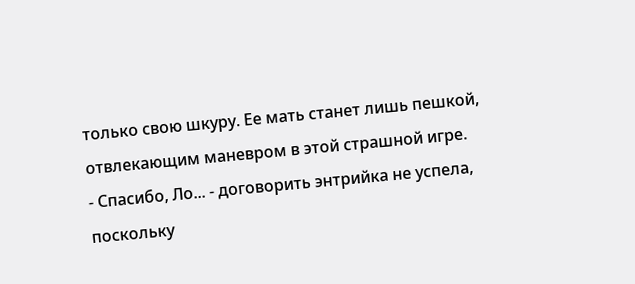только свою шкуру. Ее мать станет лишь пешкой, отвлекающим маневром в этой страшной игре.
- Спасибо, Ло... - договорить энтрийка не успела, поскольку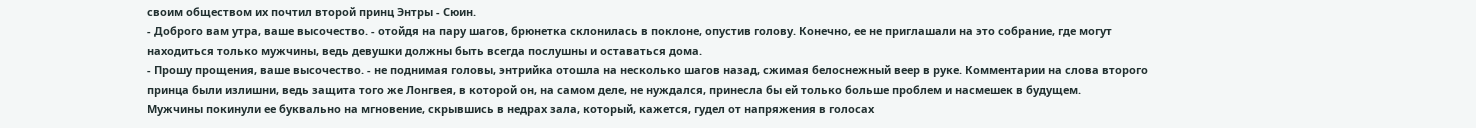своим обществом их почтил второй принц Энтры - Сюин.
- Доброго вам утра, ваше высочество. - отойдя на пару шагов, брюнетка склонилась в поклоне, опустив голову. Конечно, ее не приглашали на это собрание, где могут находиться только мужчины, ведь девушки должны быть всегда послушны и оставаться дома.
- Прошу прощения, ваше высочество. - не поднимая головы, энтрийка отошла на несколько шагов назад, сжимая белоснежный веер в руке. Комментарии на слова второго принца были излишни, ведь защита того же Лонгвея, в которой он, на самом деле, не нуждался, принесла бы ей только больше проблем и насмешек в будущем.
Мужчины покинули ее буквально на мгновение, скрывшись в недрах зала, который, кажется, гудел от напряжения в голосах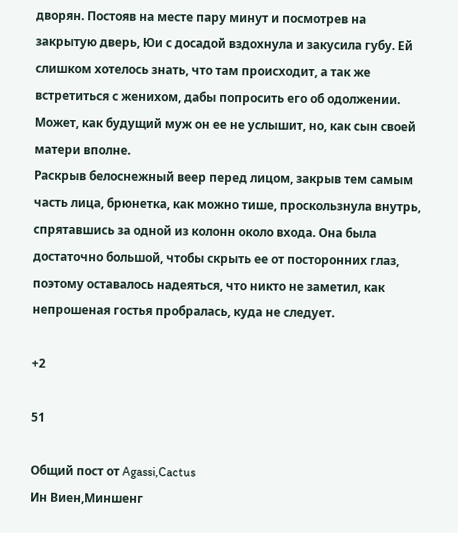дворян. Постояв на месте пару минут и посмотрев на закрытую дверь, Юи с досадой вздохнула и закусила губу. Ей слишком хотелось знать, что там происходит, а так же встретиться с женихом, дабы попросить его об одолжении. Может, как будущий муж он ее не услышит, но, как сын своей матери вполне.
Раскрыв белоснежный веер перед лицом, закрыв тем самым часть лица, брюнетка, как можно тише, проскользнула внутрь, спрятавшись за одной из колонн около входа. Она была достаточно большой, чтобы скрыть ее от посторонних глаз, поэтому оставалось надеяться, что никто не заметил, как непрошеная гостья пробралась, куда не следует.

+2

51

Общий пост от Agassi,Cactus
Ин Виен,Миншенг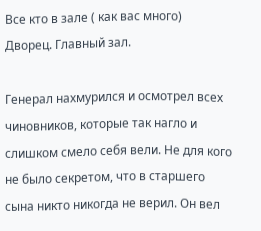Все кто в зале ( как вас много)
Дворец. Главный зал.

Генерал нахмурился и осмотрел всех чиновников, которые так нагло и слишком смело себя вели. Не для кого не было секретом, что в старшего сына никто никогда не верил. Он вел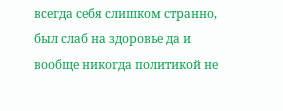всегда себя слишком странно, был слаб на здоровье да и вообще никогда политикой не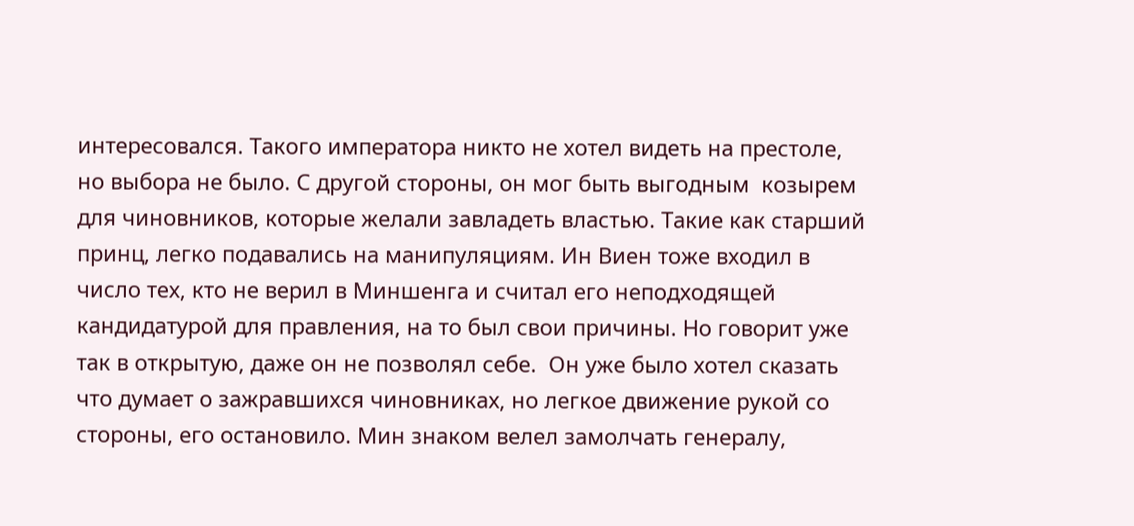интересовался. Такого императора никто не хотел видеть на престоле, но выбора не было. С другой стороны, он мог быть выгодным  козырем для чиновников, которые желали завладеть властью. Такие как старший принц, легко подавались на манипуляциям. Ин Виен тоже входил в число тех, кто не верил в Миншенга и считал его неподходящей кандидатурой для правления, на то был свои причины. Но говорит уже так в открытую, даже он не позволял себе.  Он уже было хотел сказать что думает о зажравшихся чиновниках, но легкое движение рукой со стороны, его остановило. Мин знаком велел замолчать генералу,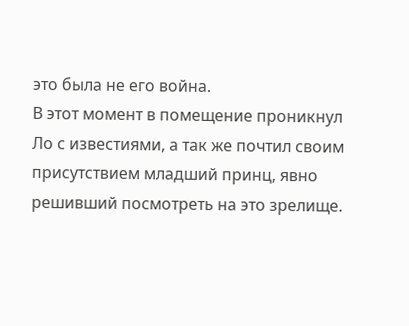это была не его война.
В этот момент в помещение проникнул Ло с известиями, а так же почтил своим присутствием младший принц, явно решивший посмотреть на это зрелище.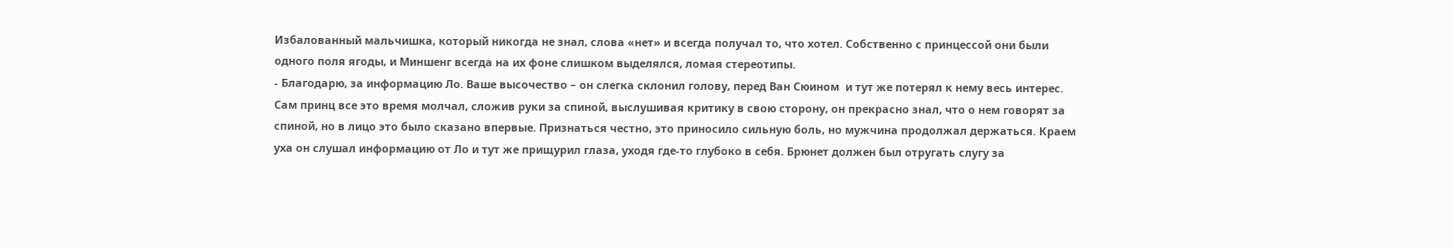Избалованный мальчишка, который никогда не знал, слова «нет» и всегда получал то, что хотел. Собственно с принцессой они были одного поля ягоды, и Миншенг всегда на их фоне слишком выделялся, ломая стереотипы.
- Благодарю, за информацию Ло. Ваше высочество – он слегка склонил голову, перед Ван Сюином  и тут же потерял к нему весь интерес. Сам принц все это время молчал, сложив руки за спиной, выслушивая критику в свою сторону, он прекрасно знал, что о нем говорят за спиной, но в лицо это было сказано впервые. Признаться честно, это приносило сильную боль, но мужчина продолжал держаться. Краем уха он слушал информацию от Ло и тут же прищурил глаза, уходя где-то глубоко в себя. Брюнет должен был отругать слугу за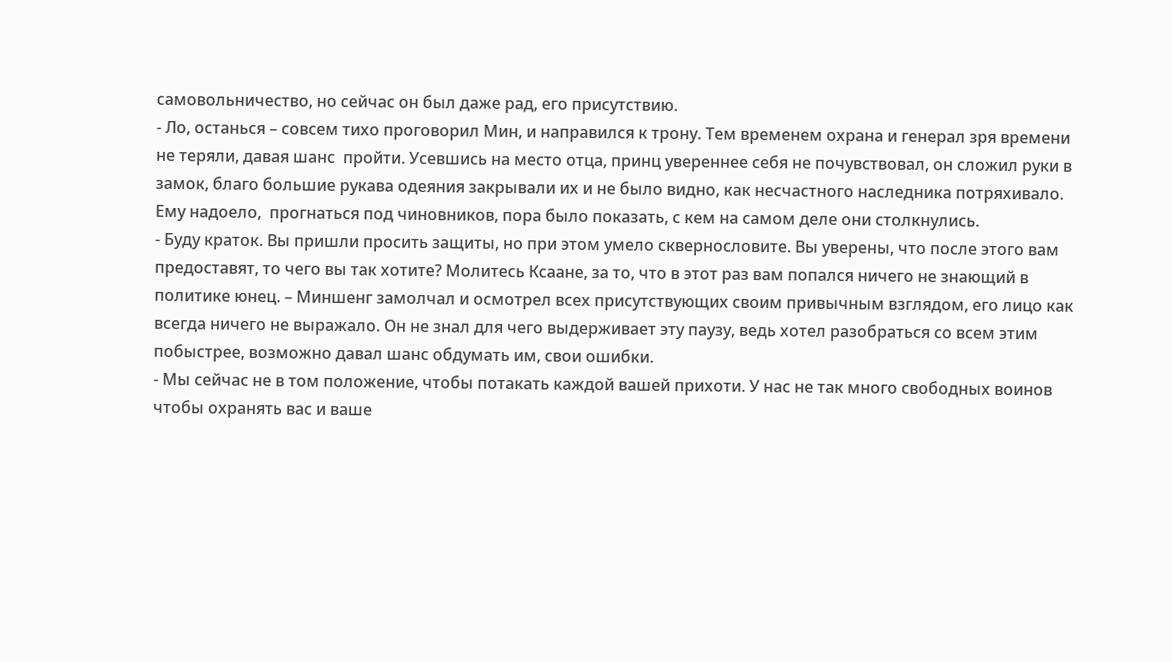самовольничество, но сейчас он был даже рад, его присутствию.
- Ло, останься – совсем тихо проговорил Мин, и направился к трону. Тем временем охрана и генерал зря времени не теряли, давая шанс  пройти. Усевшись на место отца, принц увереннее себя не почувствовал, он сложил руки в замок, благо большие рукава одеяния закрывали их и не было видно, как несчастного наследника потряхивало. Ему надоело,  прогнаться под чиновников, пора было показать, с кем на самом деле они столкнулись.
- Буду краток. Вы пришли просить защиты, но при этом умело сквернословите. Вы уверены, что после этого вам предоставят, то чего вы так хотите? Молитесь Ксаане, за то, что в этот раз вам попался ничего не знающий в политике юнец. – Миншенг замолчал и осмотрел всех присутствующих своим привычным взглядом, его лицо как всегда ничего не выражало. Он не знал для чего выдерживает эту паузу, ведь хотел разобраться со всем этим побыстрее, возможно давал шанс обдумать им, свои ошибки.
- Мы сейчас не в том положение, чтобы потакать каждой вашей прихоти. У нас не так много свободных воинов чтобы охранять вас и ваше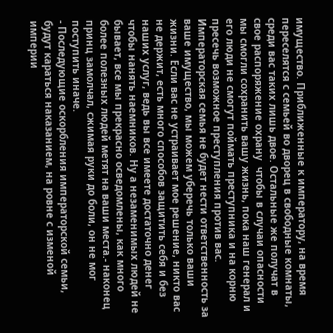имущество. Приближенные к императору, на время переселятся с семьей во дворец в свободные комнаты, среди вас таких лишь двое. Остальные же получат в свое распоряжение охрану  чтобы в случаи опасности мы смогли сохранить вашу жизнь, пока наш генерал и его люди не смогут поймать преступника и на корню пресечь возможное преступления против вас. Императорская семья не будет нести ответственность за ваше имущество, мы можем уберечь только ваши жизни. Если вас не устраивает мое решение, никто вас не держит, есть много способов защитить себя и без наших услуг, ведь вы все имеете достаточно денег чтобы нанять наемников. Ну а незаменимых людей не бывает, все мы прекрасно осведомлены, как много более полезных людей метят на ваши места.- наконец принц замолчал, сжимая руки до боли, он не мог поступить иначе.
- Последующие оскорбления императорской семьи, будут караться наказанием, на ровне с изменой империи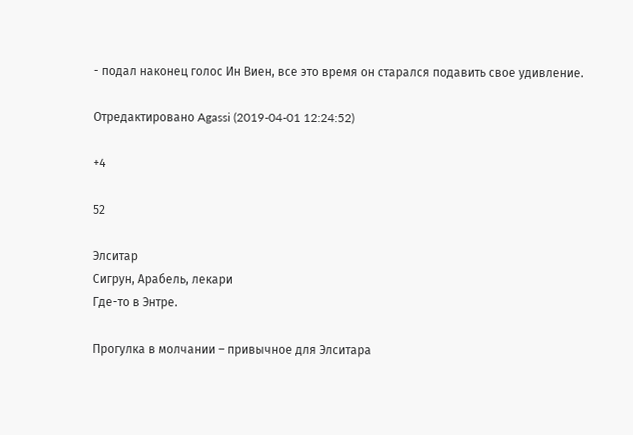- подал наконец голос Ин Виен, все это время он старался подавить свое удивление.

Отредактировано Agassi (2019-04-01 12:24:52)

+4

52

Элситар
Сигрун, Арабель, лекари
Где-то в Энтре.

Прогулка в молчании – привычное для Элситара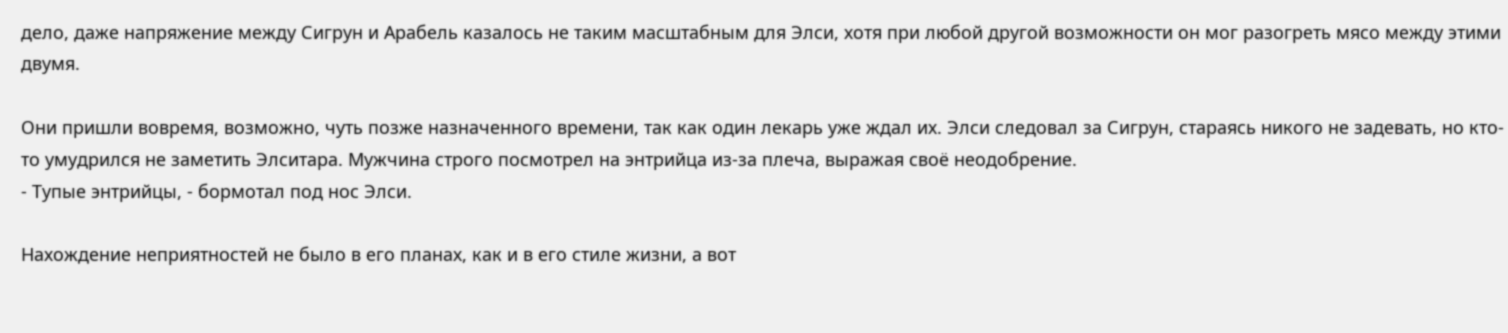дело, даже напряжение между Сигрун и Арабель казалось не таким масштабным для Элси, хотя при любой другой возможности он мог разогреть мясо между этими двумя.

Они пришли вовремя, возможно, чуть позже назначенного времени, так как один лекарь уже ждал их. Элси следовал за Сигрун, стараясь никого не задевать, но кто-то умудрился не заметить Элситара. Мужчина строго посмотрел на энтрийца из-за плеча, выражая своё неодобрение.
- Тупые энтрийцы, - бормотал под нос Элси.

Нахождение неприятностей не было в его планах, как и в его стиле жизни, а вот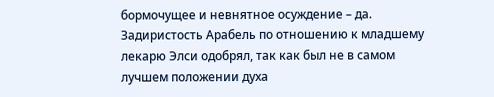бормочущее и невнятное осуждение – да. Задиристость Арабель по отношению к младшему лекарю Элси одобрял, так как был не в самом лучшем положении духа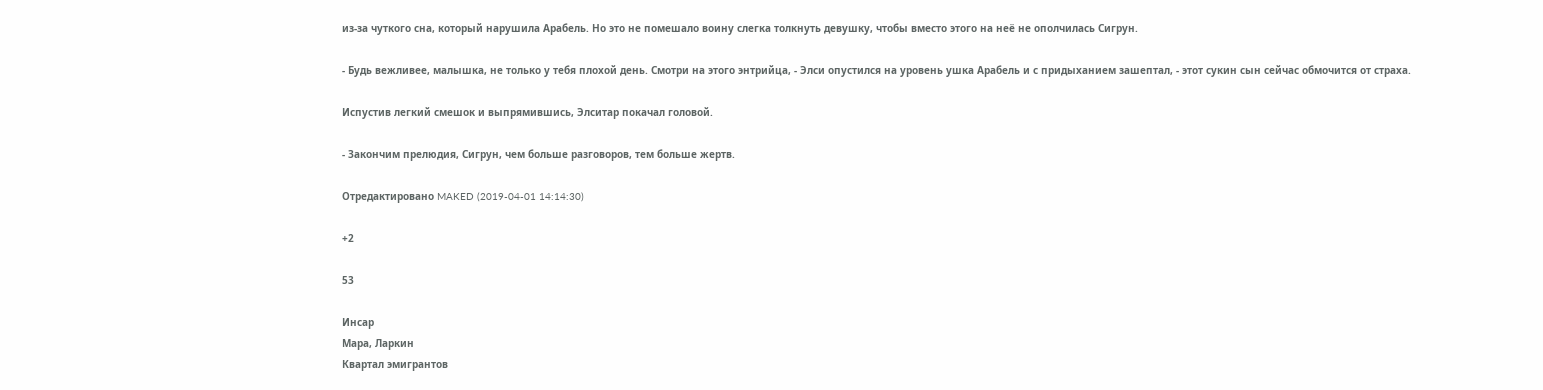из-за чуткого сна, который нарушила Арабель. Но это не помешало воину слегка толкнуть девушку, чтобы вместо этого на неё не ополчилась Сигрун.

- Будь вежливее, малышка, не только у тебя плохой день. Смотри на этого энтрийца, - Элси опустился на уровень ушка Арабель и с придыханием зашептал, - этот сукин сын сейчас обмочится от страха.

Испустив легкий смешок и выпрямившись, Элситар покачал головой.

- Закончим прелюдия, Сигрун, чем больше разговоров, тем больше жертв.

Отредактировано MAKED (2019-04-01 14:14:30)

+2

53

Инсар
Мара, Ларкин
Квартал эмигрантов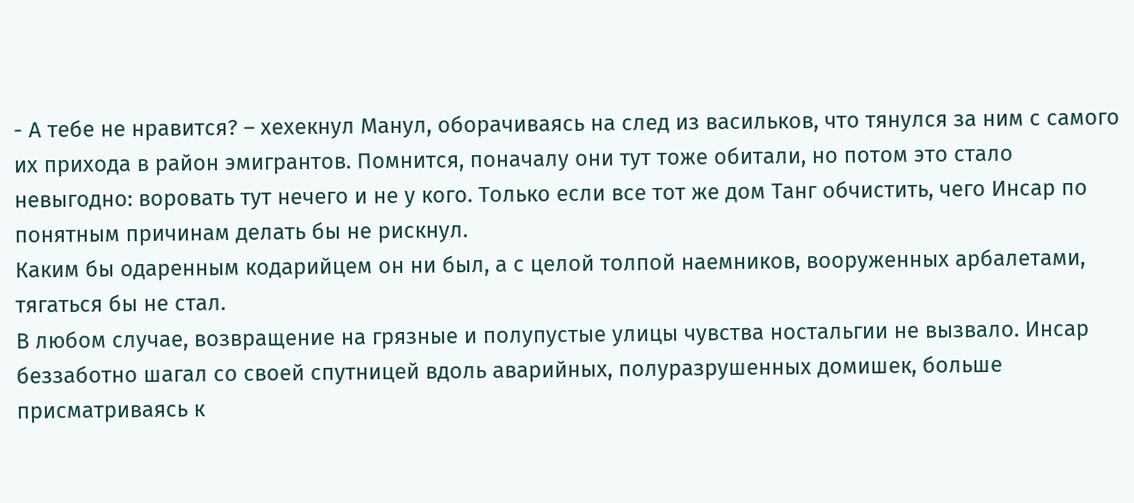- А тебе не нравится? – хехекнул Манул, оборачиваясь на след из васильков, что тянулся за ним с самого их прихода в район эмигрантов. Помнится, поначалу они тут тоже обитали, но потом это стало невыгодно: воровать тут нечего и не у кого. Только если все тот же дом Танг обчистить, чего Инсар по понятным причинам делать бы не рискнул.
Каким бы одаренным кодарийцем он ни был, а с целой толпой наемников, вооруженных арбалетами, тягаться бы не стал.
В любом случае, возвращение на грязные и полупустые улицы чувства ностальгии не вызвало. Инсар беззаботно шагал со своей спутницей вдоль аварийных, полуразрушенных домишек, больше присматриваясь к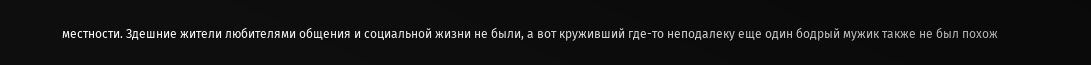местности. Здешние жители любителями общения и социальной жизни не были, а вот круживший где-то неподалеку еще один бодрый мужик также не был похож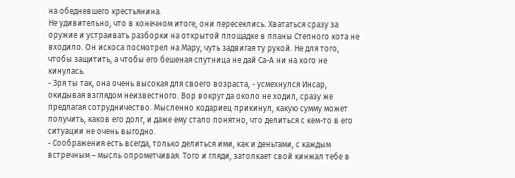на обедневшего крестьянина.
Не удивительно, что в конечном итоге, они пересеклись. Хвататься сразу за оружие и устраивать разборки на открытой площадке в планы Степного кота не входило. Он искоса посмотрел на Мару, чуть задвигая ту рукой. Не для того, чтобы защитить, а чтобы его бешеная спутница не дай Са-А ни на кого не кинулась.
- Зря ты так, она очень высокая для своего возраста, - усмехнулся Инсар, окидывая взглядом неизвестного. Вор вокруг да около не ходил, сразу же предлагая сотрудничество. Мысленно кодариец прикинул, какую сумму может получить, каков его долг, и даже ему стало понятно, что делиться с кем-то в его ситуации не очень выгодно.
- Соображения есть всегда, только делиться ими, как и деньгами, с каждым встречным – мысль опрометчивая. Того и гляди, затолкает свой кинжал тебе в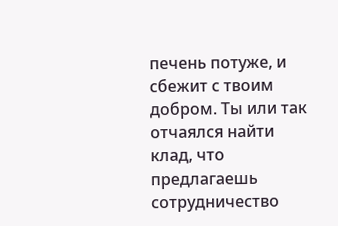печень потуже, и сбежит с твоим добром. Ты или так отчаялся найти клад, что предлагаешь сотрудничество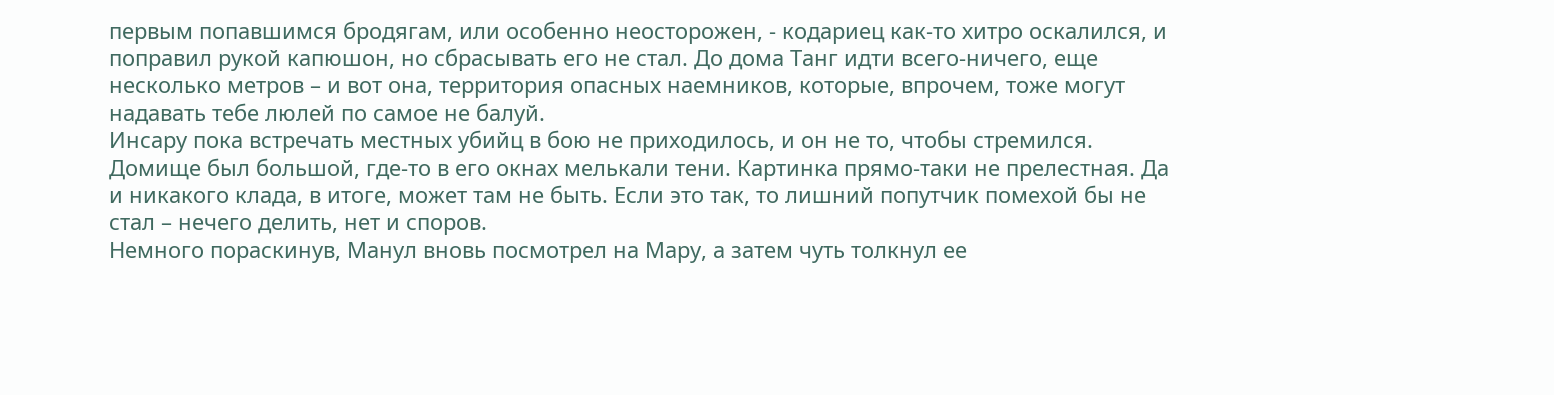первым попавшимся бродягам, или особенно неосторожен, - кодариец как-то хитро оскалился, и поправил рукой капюшон, но сбрасывать его не стал. До дома Танг идти всего-ничего, еще несколько метров – и вот она, территория опасных наемников, которые, впрочем, тоже могут надавать тебе люлей по самое не балуй.
Инсару пока встречать местных убийц в бою не приходилось, и он не то, чтобы стремился. Домище был большой, где-то в его окнах мелькали тени. Картинка прямо-таки не прелестная. Да и никакого клада, в итоге, может там не быть. Если это так, то лишний попутчик помехой бы не стал – нечего делить, нет и споров.
Немного пораскинув, Манул вновь посмотрел на Мару, а затем чуть толкнул ее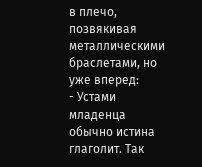в плечо, позвякивая металлическими браслетами, но уже вперед:
- Устами младенца обычно истина глаголит. Так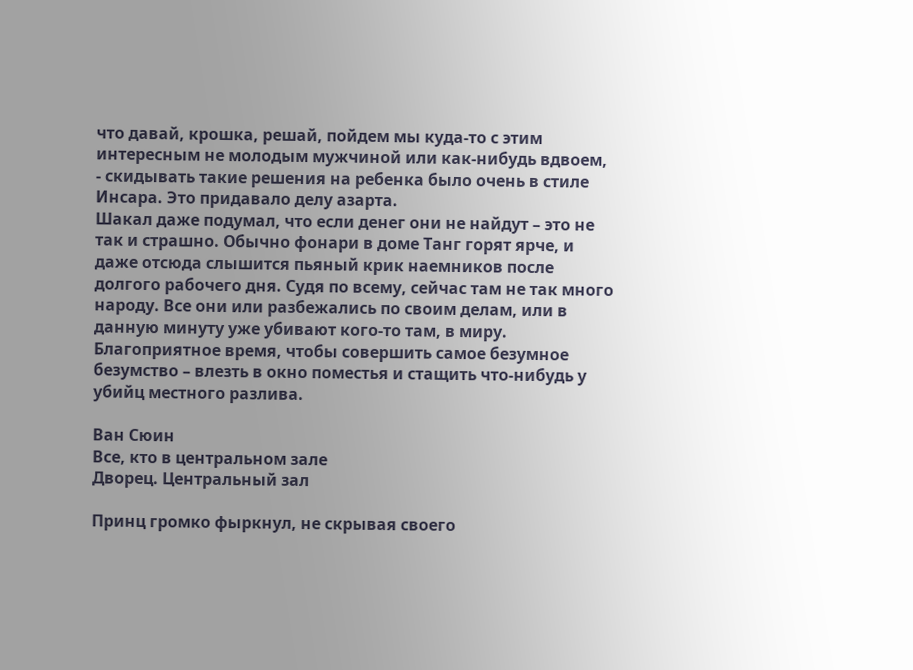что давай, крошка, решай, пойдем мы куда-то с этим интересным не молодым мужчиной или как-нибудь вдвоем, - скидывать такие решения на ребенка было очень в стиле Инсара. Это придавало делу азарта.
Шакал даже подумал, что если денег они не найдут – это не так и страшно. Обычно фонари в доме Танг горят ярче, и даже отсюда слышится пьяный крик наемников после долгого рабочего дня. Судя по всему, сейчас там не так много народу. Все они или разбежались по своим делам, или в данную минуту уже убивают кого-то там, в миру.
Благоприятное время, чтобы совершить самое безумное безумство – влезть в окно поместья и стащить что-нибудь у убийц местного разлива.

Ван Сюин
Все, кто в центральном зале
Дворец. Центральный зал

Принц громко фыркнул, не скрывая своего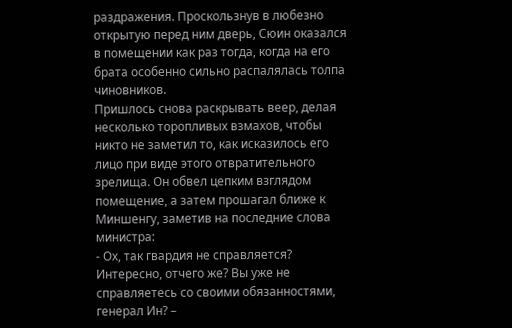раздражения. Проскользнув в любезно открытую перед ним дверь, Сюин оказался в помещении как раз тогда, когда на его брата особенно сильно распалялась толпа чиновников.
Пришлось снова раскрывать веер, делая несколько торопливых взмахов, чтобы никто не заметил то, как исказилось его лицо при виде этого отвратительного зрелища. Он обвел цепким взглядом помещение, а затем прошагал ближе к Миншенгу, заметив на последние слова министра:
- Ох, так гвардия не справляется? Интересно, отчего же? Вы уже не справляетесь со своими обязанностями, генерал Ин? –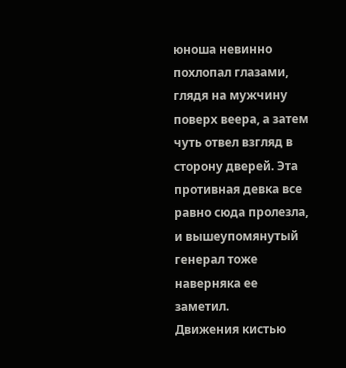юноша невинно похлопал глазами, глядя на мужчину поверх веера, а затем чуть отвел взгляд в сторону дверей. Эта противная девка все равно сюда пролезла, и вышеупомянутый генерал тоже наверняка ее заметил.
Движения кистью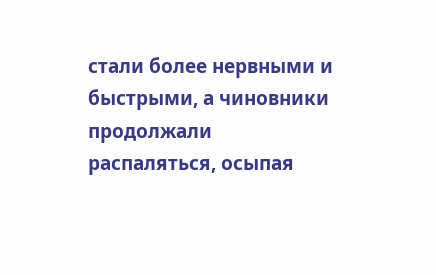стали более нервными и быстрыми, а чиновники продолжали распаляться, осыпая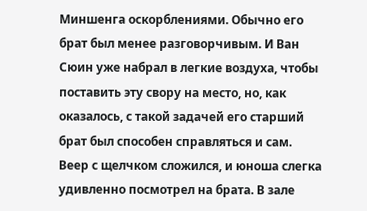Миншенга оскорблениями. Обычно его брат был менее разговорчивым. И Ван Сюин уже набрал в легкие воздуха, чтобы поставить эту свору на место, но, как оказалось, с такой задачей его старший брат был способен справляться и сам.
Веер с щелчком сложился, и юноша слегка удивленно посмотрел на брата. В зале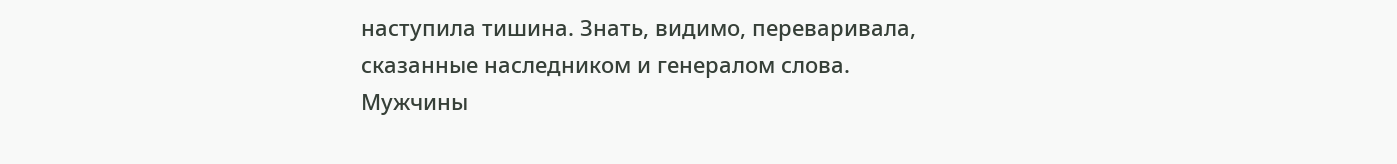наступила тишина. Знать, видимо, переваривала, сказанные наследником и генералом слова. Мужчины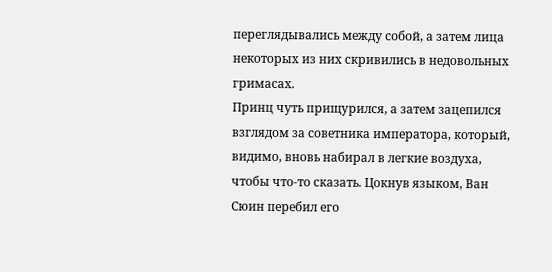переглядывались между собой, а затем лица некоторых из них скривились в недовольных гримасах.
Принц чуть прищурился, а затем зацепился взглядом за советника императора, который, видимо, вновь набирал в легкие воздуха, чтобы что-то сказать. Цокнув языком, Ван Сюин перебил его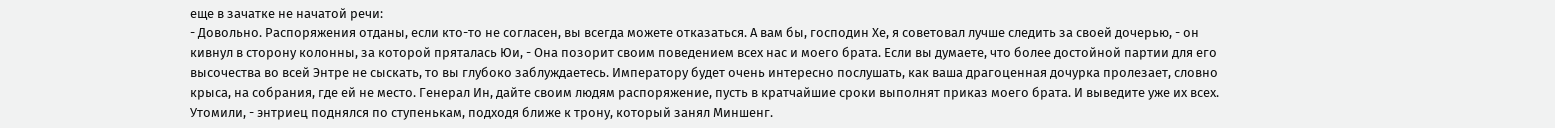еще в зачатке не начатой речи:
- Довольно. Распоряжения отданы, если кто-то не согласен, вы всегда можете отказаться. А вам бы, господин Хе, я советовал лучше следить за своей дочерью, - он кивнул в сторону колонны, за которой пряталась Юи, - Она позорит своим поведением всех нас и моего брата. Если вы думаете, что более достойной партии для его высочества во всей Энтре не сыскать, то вы глубоко заблуждаетесь. Императору будет очень интересно послушать, как ваша драгоценная дочурка пролезает, словно крыса, на собрания, где ей не место. Генерал Ин, дайте своим людям распоряжение, пусть в кратчайшие сроки выполнят приказ моего брата. И выведите уже их всех. Утомили, - энтриец поднялся по ступенькам, подходя ближе к трону, который занял Миншенг.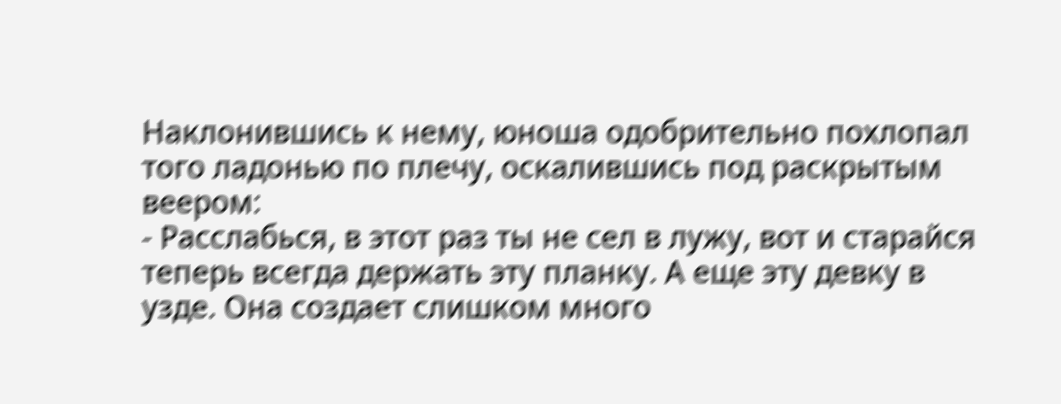Наклонившись к нему, юноша одобрительно похлопал того ладонью по плечу, оскалившись под раскрытым веером:
- Расслабься, в этот раз ты не сел в лужу, вот и старайся теперь всегда держать эту планку. А еще эту девку в узде. Она создает слишком много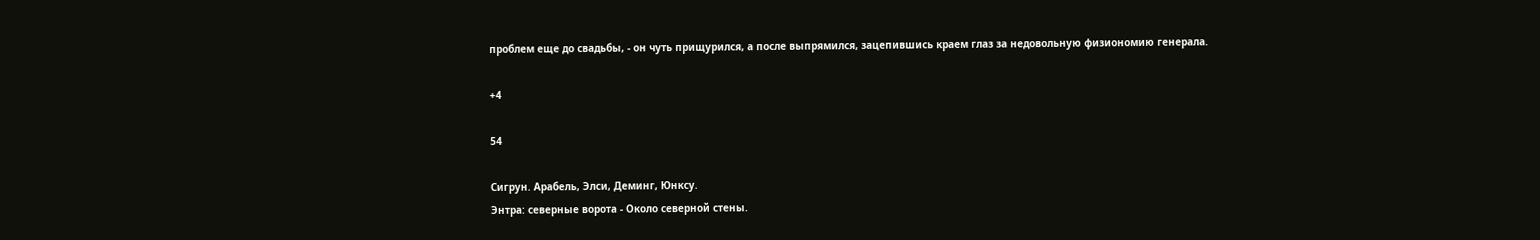проблем еще до свадьбы, - он чуть прищурился, а после выпрямился, зацепившись краем глаз за недовольную физиономию генерала.

+4

54

Сигрун. Арабель, Элси, Деминг, Юнксу.
Энтра: северные ворота - Около северной стены.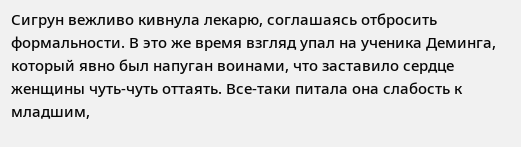Сигрун вежливо кивнула лекарю, соглашаясь отбросить формальности. В это же время взгляд упал на ученика Деминга, который явно был напуган воинами, что заставило сердце женщины чуть-чуть оттаять. Все-таки питала она слабость к младшим,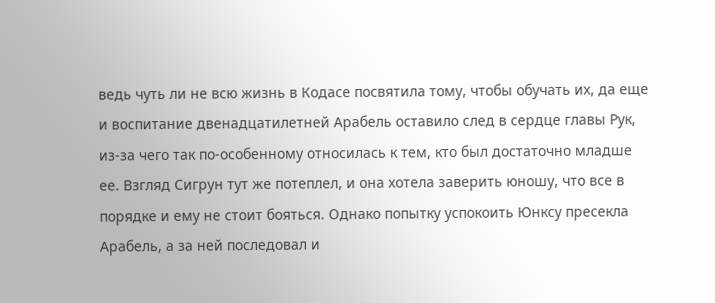ведь чуть ли не всю жизнь в Кодасе посвятила тому, чтобы обучать их, да еще и воспитание двенадцатилетней Арабель оставило след в сердце главы Рук, из-за чего так по-особенному относилась к тем, кто был достаточно младше ее. Взгляд Сигрун тут же потеплел, и она хотела заверить юношу, что все в порядке и ему не стоит бояться. Однако попытку успокоить Юнксу пресекла Арабель, а за ней последовал и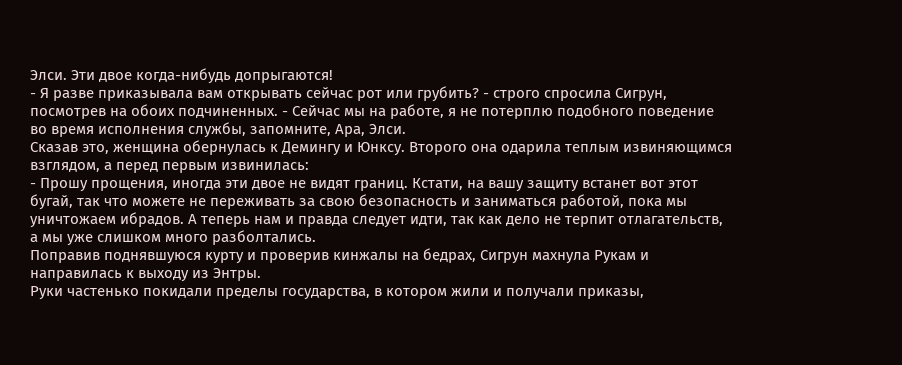Элси. Эти двое когда-нибудь допрыгаются!
- Я разве приказывала вам открывать сейчас рот или грубить? - строго спросила Сигрун, посмотрев на обоих подчиненных. - Сейчас мы на работе, я не потерплю подобного поведение во время исполнения службы, запомните, Ара, Элси.
Сказав это, женщина обернулась к Демингу и Юнксу. Второго она одарила теплым извиняющимся взглядом, а перед первым извинилась:
- Прошу прощения, иногда эти двое не видят границ. Кстати, на вашу защиту встанет вот этот бугай, так что можете не переживать за свою безопасность и заниматься работой, пока мы уничтожаем ибрадов. А теперь нам и правда следует идти, так как дело не терпит отлагательств, а мы уже слишком много разболтались.
Поправив поднявшуюся курту и проверив кинжалы на бедрах, Сигрун махнула Рукам и направилась к выходу из Энтры.
Руки частенько покидали пределы государства, в котором жили и получали приказы,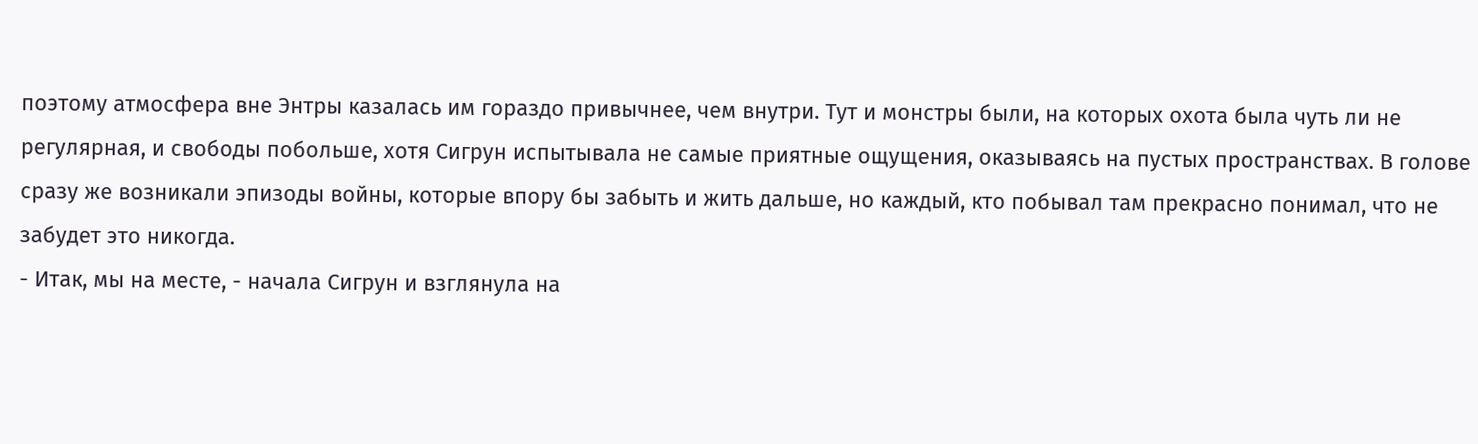поэтому атмосфера вне Энтры казалась им гораздо привычнее, чем внутри. Тут и монстры были, на которых охота была чуть ли не регулярная, и свободы побольше, хотя Сигрун испытывала не самые приятные ощущения, оказываясь на пустых пространствах. В голове сразу же возникали эпизоды войны, которые впору бы забыть и жить дальше, но каждый, кто побывал там прекрасно понимал, что не забудет это никогда.
- Итак, мы на месте, - начала Сигрун и взглянула на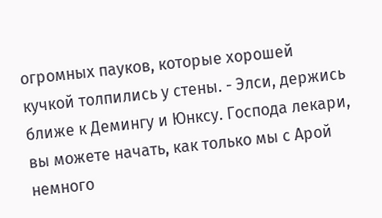огромных пауков, которые хорошей кучкой толпились у стены. - Элси, держись ближе к Демингу и Юнксу. Господа лекари, вы можете начать, как только мы с Арой немного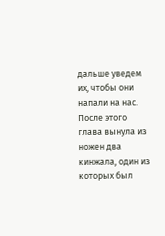дальше уведем их, чтобы они напали на нас.
После этого глава вынула из ножен два кинжала, один из которых был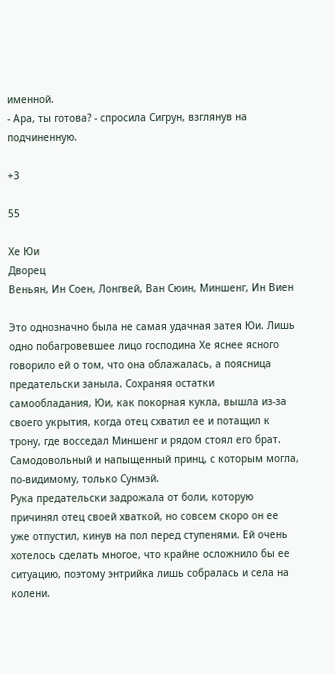именной.
- Ара, ты готова? - спросила Сигрун, взглянув на подчиненную.

+3

55

Хе Юи
Дворец
Веньян, Ин Соен, Лонгвей, Ван Сюин, Миншенг, Ин Виен

Это однозначно была не самая удачная затея Юи. Лишь одно побагровевшее лицо господина Хе яснее ясного говорило ей о том, что она облажалась, а поясница предательски заныла. Сохраняя остатки самообладания, Юи, как покорная кукла, вышла из-за своего укрытия, когда отец схватил ее и потащил к трону, где восседал Миншенг и рядом стоял его брат. Самодовольный и напыщенный принц, с которым могла, по-видимому, только Сунмэй.
Рука предательски задрожала от боли, которую причинял отец своей хваткой, но совсем скоро он ее уже отпустил, кинув на пол перед ступенями. Ей очень хотелось сделать многое, что крайне осложнило бы ее ситуацию, поэтому энтрийка лишь собралась и села на колени.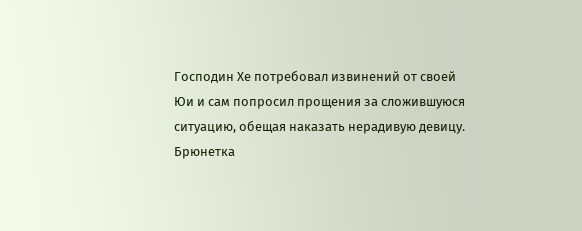Господин Хе потребовал извинений от своей Юи и сам попросил прощения за сложившуюся ситуацию, обещая наказать нерадивую девицу. Брюнетка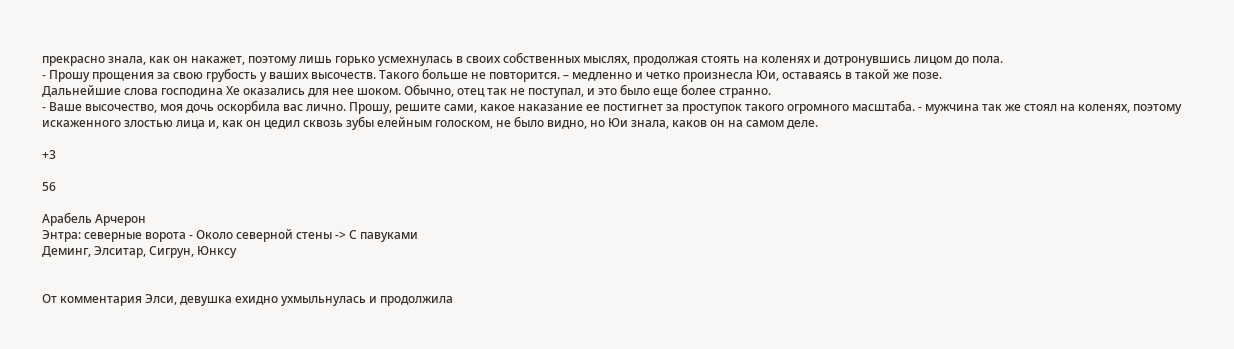прекрасно знала, как он накажет, поэтому лишь горько усмехнулась в своих собственных мыслях, продолжая стоять на коленях и дотронувшись лицом до пола.
- Прошу прощения за свою грубость у ваших высочеств. Такого больше не повторится. – медленно и четко произнесла Юи, оставаясь в такой же позе.
Дальнейшие слова господина Хе оказались для нее шоком. Обычно, отец так не поступал, и это было еще более странно.
- Ваше высочество, моя дочь оскорбила вас лично. Прошу, решите сами, какое наказание ее постигнет за проступок такого огромного масштаба. - мужчина так же стоял на коленях, поэтому искаженного злостью лица и, как он цедил сквозь зубы елейным голоском, не было видно, но Юи знала, каков он на самом деле.

+3

56

Арабель Арчерон
Энтра: северные ворота - Около северной стены -> С павуками
Деминг, Элситар, Сигрун, Юнксу


От комментария Элси, девушка ехидно ухмыльнулась и продолжила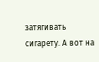затягивать сигарету. А вот на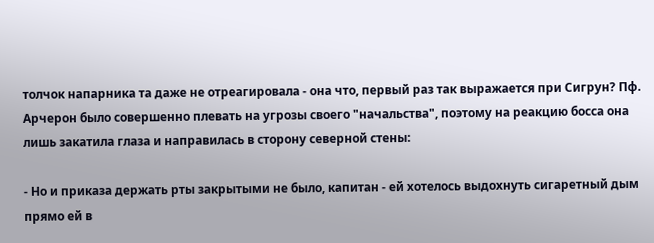толчок напарника та даже не отреагировала - она что, первый раз так выражается при Сигрун? Пф. Арчерон было совершенно плевать на угрозы своего "начальства", поэтому на реакцию босса она лишь закатила глаза и направилась в сторону северной стены:

- Но и приказа держать рты закрытыми не было, капитан - ей хотелось выдохнуть сигаретный дым прямо ей в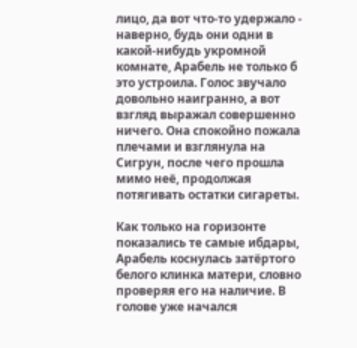лицо, да вот что-то удержало - наверно, будь они одни в какой-нибудь укромной комнате, Арабель не только б это устроила. Голос звучало довольно наигранно, а вот взгляд выражал совершенно ничего. Она спокойно пожала плечами и взглянула на Сигрун, после чего прошла мимо неё, продолжая потягивать остатки сигареты.

Как только на горизонте показались те самые ибдары, Арабель коснулась затёртого белого клинка матери, словно проверяя его на наличие. В голове уже начался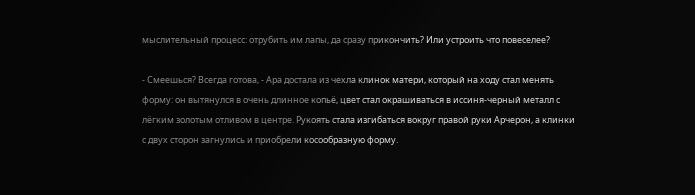мыслительный процесс: отрубить им лапы, да сразу прикончить? Или устроить что повеселее?

- Смеешься? Всегда готова, - Ара достала из чехла клинок матери, который на ходу стал менять форму: он вытянулся в очень длинное копьё, цвет стал окрашиваться в иссиня-черный металл с лёгким золотым отливом в центре. Рукоять стала изгибаться вокруг правой руки Арчерон, а клинки с двух сторон загнулись и приобрели косообразную форму.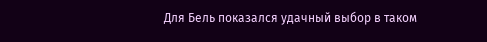Для Бель показался удачный выбор в таком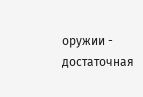оружии - достаточная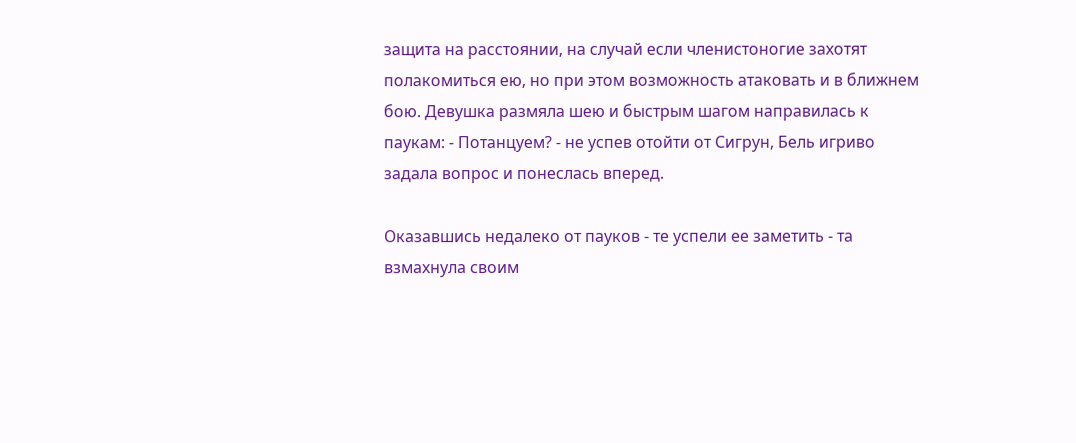защита на расстоянии, на случай если членистоногие захотят полакомиться ею, но при этом возможность атаковать и в ближнем бою. Девушка размяла шею и быстрым шагом направилась к паукам: - Потанцуем? - не успев отойти от Сигрун, Бель игриво задала вопрос и понеслась вперед.

Оказавшись недалеко от пауков - те успели ее заметить - та взмахнула своим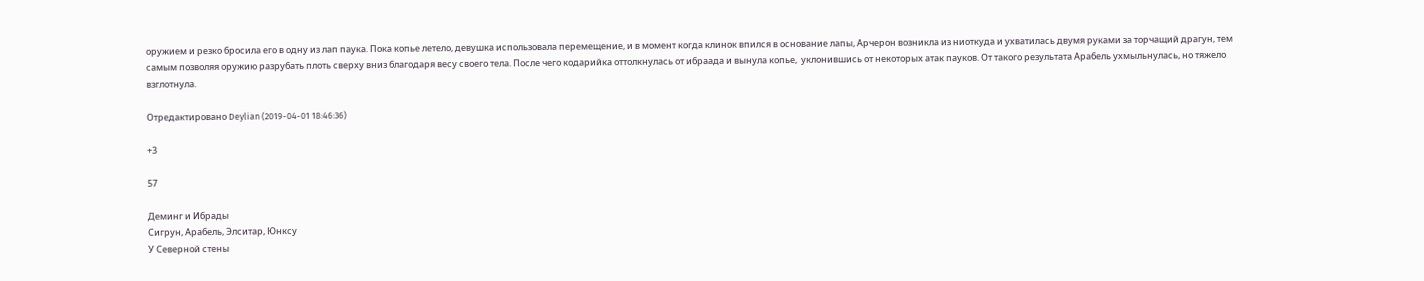оружием и резко бросила его в одну из лап паука. Пока копье летело, девушка использовала перемещение, и в момент когда клинок впился в основание лапы, Арчерон возникла из ниоткуда и ухватилась двумя руками за торчащий драгун, тем самым позволяя оружию разрубать плоть сверху вниз благодаря весу своего тела. После чего кодарийка оттолкнулась от ибраада и вынула копье,  уклонившись от некоторых атак пауков. От такого результата Арабель ухмыльнулась, но тяжело взглотнула.

Отредактировано Deylian (2019-04-01 18:46:36)

+3

57

Деминг и Ибрады
Сигрун, Арабель, Элситар, Юнксу
У Северной стены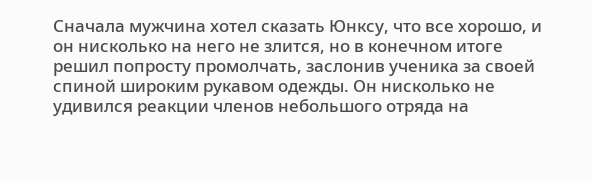Сначала мужчина хотел сказать Юнксу, что все хорошо, и он нисколько на него не злится, но в конечном итоге решил попросту промолчать, заслонив ученика за своей спиной широким рукавом одежды. Он нисколько не удивился реакции членов небольшого отряда на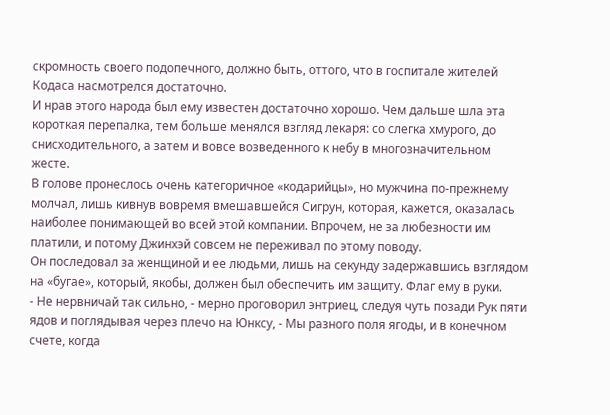скромность своего подопечного, должно быть, оттого, что в госпитале жителей Кодаса насмотрелся достаточно.
И нрав этого народа был ему известен достаточно хорошо. Чем дальше шла эта короткая перепалка, тем больше менялся взгляд лекаря: со слегка хмурого, до снисходительного, а затем и вовсе возведенного к небу в многозначительном жесте.
В голове пронеслось очень категоричное «кодарийцы», но мужчина по-прежнему молчал, лишь кивнув вовремя вмешавшейся Сигрун, которая, кажется, оказалась наиболее понимающей во всей этой компании. Впрочем, не за любезности им платили, и потому Джинхэй совсем не переживал по этому поводу.
Он последовал за женщиной и ее людьми, лишь на секунду задержавшись взглядом на «бугае», который, якобы, должен был обеспечить им защиту. Флаг ему в руки.
- Не нервничай так сильно, - мерно проговорил энтриец, следуя чуть позади Рук пяти ядов и поглядывая через плечо на Юнксу, - Мы разного поля ягоды, и в конечном счете, когда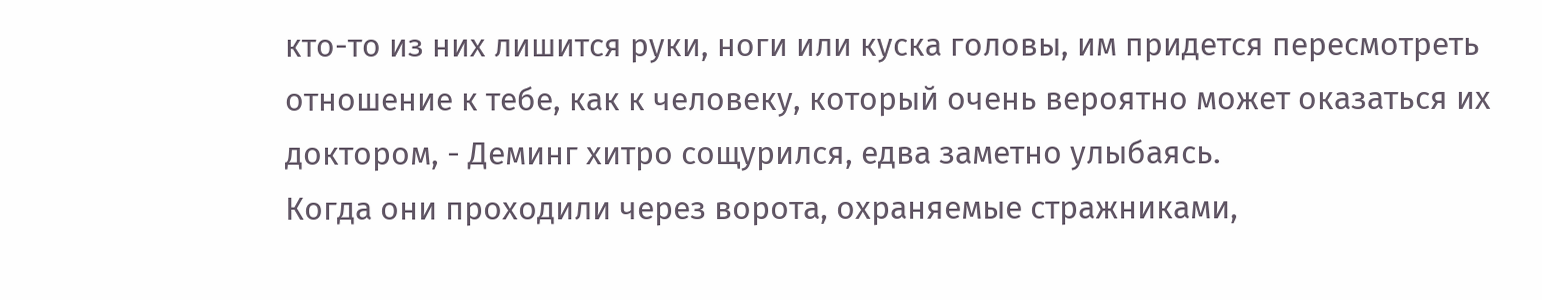кто-то из них лишится руки, ноги или куска головы, им придется пересмотреть отношение к тебе, как к человеку, который очень вероятно может оказаться их доктором, - Деминг хитро сощурился, едва заметно улыбаясь.
Когда они проходили через ворота, охраняемые стражниками,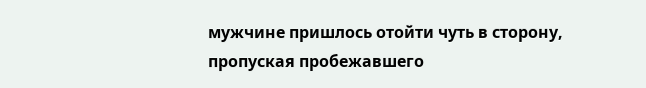мужчине пришлось отойти чуть в сторону, пропуская пробежавшего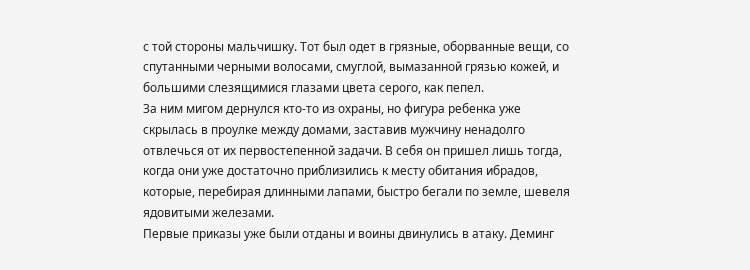с той стороны мальчишку. Тот был одет в грязные, оборванные вещи, со спутанными черными волосами, смуглой, вымазанной грязью кожей, и большими слезящимися глазами цвета серого, как пепел.
За ним мигом дернулся кто-то из охраны, но фигура ребенка уже скрылась в проулке между домами, заставив мужчину ненадолго отвлечься от их первостепенной задачи. В себя он пришел лишь тогда, когда они уже достаточно приблизились к месту обитания ибрадов, которые, перебирая длинными лапами, быстро бегали по земле, шевеля ядовитыми железами.
Первые приказы уже были отданы и воины двинулись в атаку. Деминг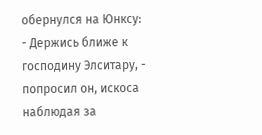обернулся на Юнксу:
- Держись ближе к господину Элситару, - попросил он, искоса наблюдая за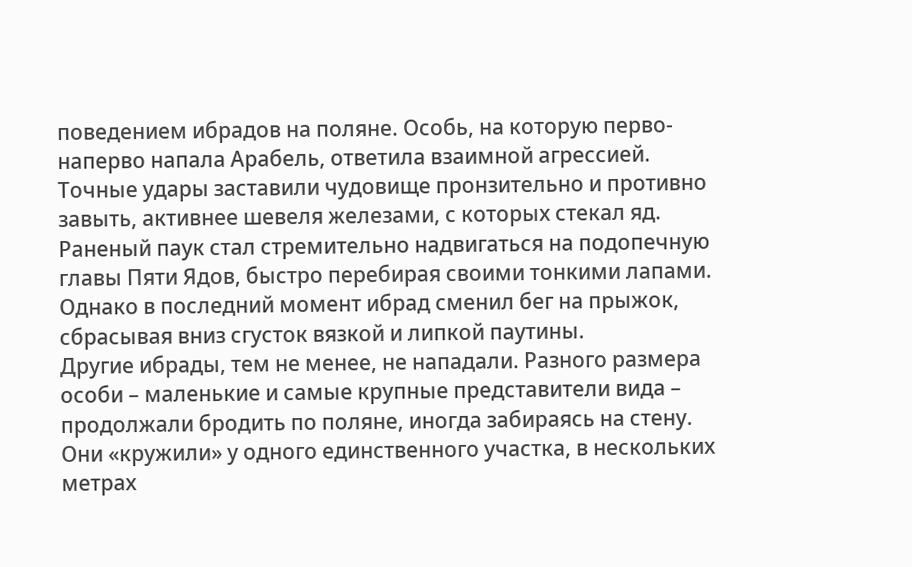поведением ибрадов на поляне. Особь, на которую перво-наперво напала Арабель, ответила взаимной агрессией. Точные удары заставили чудовище пронзительно и противно завыть, активнее шевеля железами, с которых стекал яд.
Раненый паук стал стремительно надвигаться на подопечную главы Пяти Ядов, быстро перебирая своими тонкими лапами. Однако в последний момент ибрад сменил бег на прыжок, сбрасывая вниз сгусток вязкой и липкой паутины.
Другие ибрады, тем не менее, не нападали. Разного размера особи – маленькие и самые крупные представители вида – продолжали бродить по поляне, иногда забираясь на стену. Они «кружили» у одного единственного участка, в нескольких метрах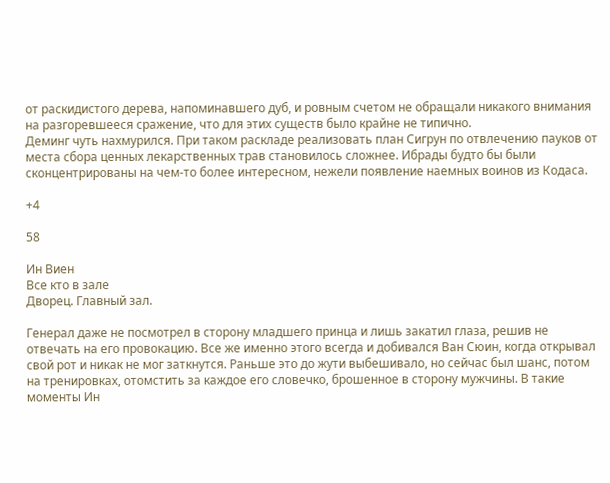от раскидистого дерева, напоминавшего дуб, и ровным счетом не обращали никакого внимания на разгоревшееся сражение, что для этих существ было крайне не типично.
Деминг чуть нахмурился. При таком раскладе реализовать план Сигрун по отвлечению пауков от места сбора ценных лекарственных трав становилось сложнее. Ибрады будто бы были сконцентрированы на чем-то более интересном, нежели появление наемных воинов из Кодаса.

+4

58

Ин Виен
Все кто в зале
Дворец. Главный зал.

Генерал даже не посмотрел в сторону младшего принца и лишь закатил глаза, решив не отвечать на его провокацию. Все же именно этого всегда и добивался Ван Сюин, когда открывал свой рот и никак не мог заткнутся. Раньше это до жути выбешивало, но сейчас был шанс, потом на тренировках, отомстить за каждое его словечко, брошенное в сторону мужчины. В такие моменты Ин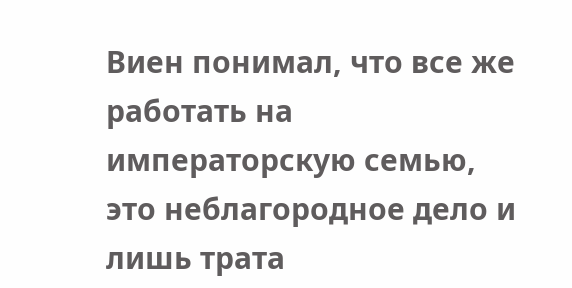Виен понимал, что все же работать на императорскую семью, это неблагородное дело и лишь трата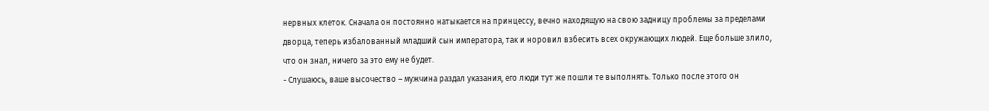нервных клеток. Сначала он постоянно натыкается на принцессу, вечно находящую на свою задницу проблемы за пределами дворца, теперь избалованный младший сын императора, так и норовил взбесить всех окружающих людей. Еще больше злило, что он знал, ничего за это ему не будет.
- Слушаюсь, ваше высочество – мужчина раздал указания, его люди тут же пошли те выполнять. Только после этого он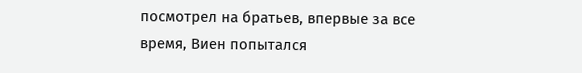посмотрел на братьев, впервые за все время, Виен попытался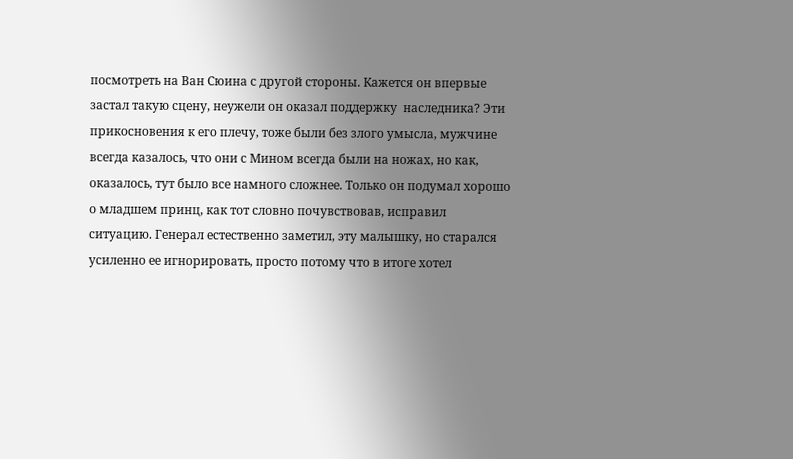посмотреть на Ван Сюина с другой стороны. Кажется он впервые застал такую сцену, неужели он оказал поддержку  наследника? Эти прикосновения к его плечу, тоже были без злого умысла, мужчине всегда казалось, что они с Мином всегда были на ножах, но как, оказалось, тут было все намного сложнее. Только он подумал хорошо о младшем принц, как тот словно почувствовав, исправил ситуацию. Генерал естественно заметил, эту малышку, но старался усиленно ее игнорировать, просто потому что в итоге хотел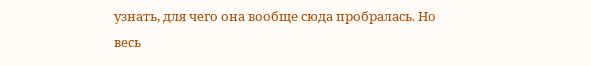узнать, для чего она вообще сюда пробралась. Но весь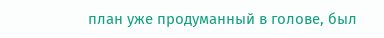план уже продуманный в голове, был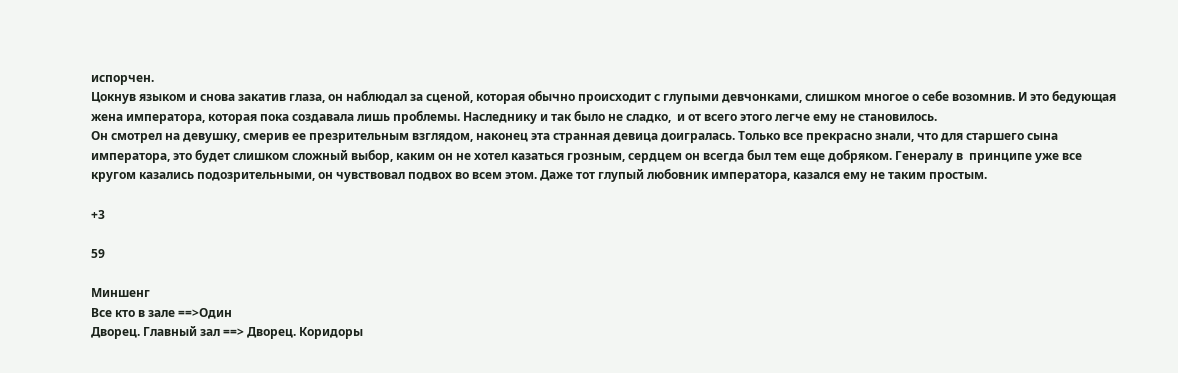испорчен.
Цокнув языком и снова закатив глаза, он наблюдал за сценой, которая обычно происходит с глупыми девчонками, слишком многое о себе возомнив. И это бедующая жена императора, которая пока создавала лишь проблемы. Наследнику и так было не сладко,  и от всего этого легче ему не становилось.
Он смотрел на девушку, смерив ее презрительным взглядом, наконец эта странная девица доигралась. Только все прекрасно знали, что для старшего сына императора, это будет слишком сложный выбор, каким он не хотел казаться грозным, сердцем он всегда был тем еще добряком. Генералу в  принципе уже все кругом казались подозрительными, он чувствовал подвох во всем этом. Даже тот глупый любовник императора, казался ему не таким простым.

+3

59

Миншенг
Все кто в зале ==>Один
Дворец. Главный зал ==> Дворец. Коридоры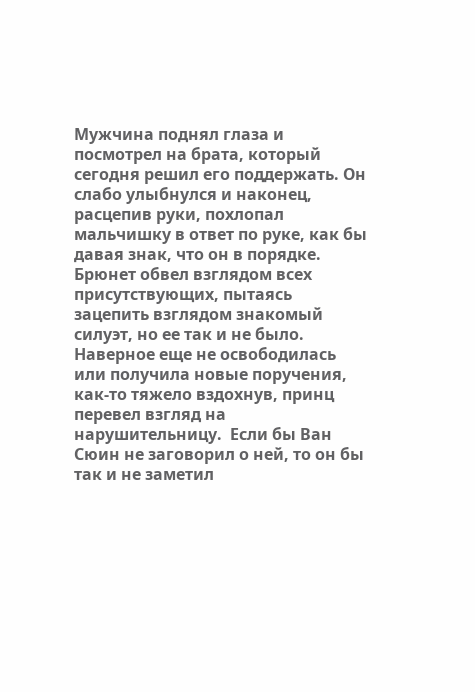Мужчина поднял глаза и посмотрел на брата, который сегодня решил его поддержать. Он слабо улыбнулся и наконец, расцепив руки, похлопал мальчишку в ответ по руке, как бы давая знак, что он в порядке.  Брюнет обвел взглядом всех присутствующих, пытаясь зацепить взглядом знакомый силуэт, но ее так и не было. Наверное еще не освободилась или получила новые поручения, как-то тяжело вздохнув, принц перевел взгляд на нарушительницу.  Если бы Ван Сюин не заговорил о ней, то он бы так и не заметил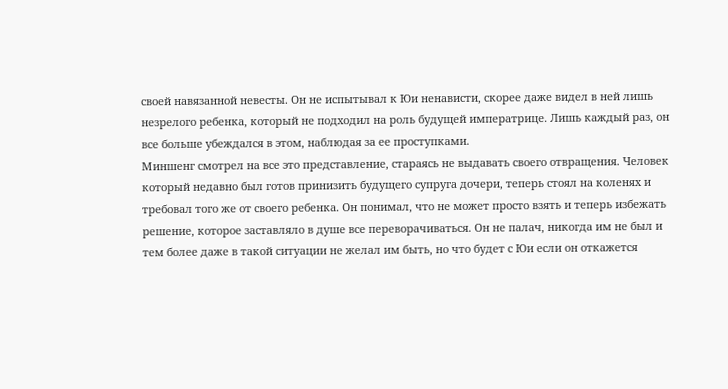своей навязанной невесты. Он не испытывал к Юи ненависти, скорее даже видел в ней лишь незрелого ребенка, который не подходил на роль будущей императрице. Лишь каждый раз, он все больше убеждался в этом, наблюдая за ее проступками.
Миншенг смотрел на все это представление, стараясь не выдавать своего отвращения. Человек который недавно был готов принизить будущего супруга дочери, теперь стоял на коленях и требовал того же от своего ребенка. Он понимал, что не может просто взять и теперь избежать решение, которое заставляло в душе все переворачиваться. Он не палач, никогда им не был и тем более даже в такой ситуации не желал им быть, но что будет с Юи если он откажется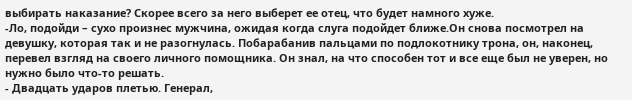выбирать наказание? Скорее всего за него выберет ее отец, что будет намного хуже.
-Ло, подойди – сухо произнес мужчина, ожидая когда слуга подойдет ближе.Он снова посмотрел на девушку, которая так и не разогнулась. Побарабанив пальцами по подлокотнику трона, он, наконец, перевел взгляд на своего личного помощника. Он знал, на что способен тот и все еще был не уверен, но нужно было что-то решать.
- Двадцать ударов плетью. Генерал,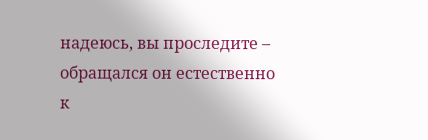надеюсь, вы проследите – обращался он естественно  к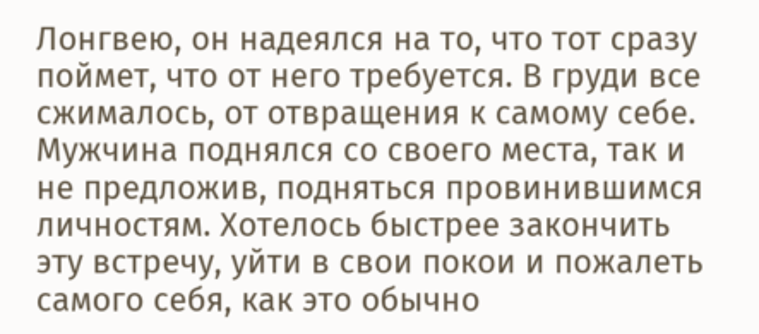Лонгвею, он надеялся на то, что тот сразу поймет, что от него требуется. В груди все сжималось, от отвращения к самому себе. Мужчина поднялся со своего места, так и не предложив, подняться провинившимся личностям. Хотелось быстрее закончить эту встречу, уйти в свои покои и пожалеть самого себя, как это обычно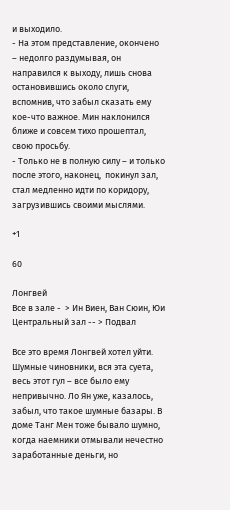и выходило.
- На этом представление, окончено – недолго раздумывая, он направился к выходу, лишь снова остановившись около слуги, вспомнив, что забыл сказать ему кое-что важное. Мин наклонился ближе и совсем тихо прошептал, свою просьбу.
- Только не в полную силу – и только после этого, наконец,  покинул зал, стал медленно идти по коридору, загрузившись своими мыслями.

+1

60

Лонгвей
Все в зале -  > Ин Виен, Ван Сюин, Юи
Центральный зал -- > Подвал

Все это время Лонгвей хотел уйти. Шумные чиновники, вся эта суета, весь этот гул – все было ему непривычно. Ло Ян уже, казалось, забыл, что такое шумные базары. В доме Танг Мен тоже бывало шумно, когда наемники отмывали нечестно заработанные деньги, но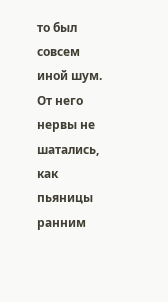то был совсем иной шум.
От него нервы не шатались, как пьяницы ранним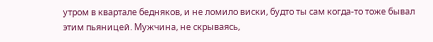утром в квартале бедняков, и не ломило виски, будто ты сам когда-то тоже бывал этим пьяницей. Мужчина, не скрываясь,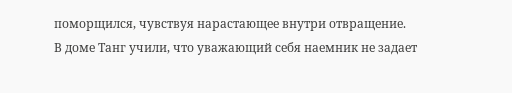поморщился, чувствуя нарастающее внутри отвращение.
В доме Танг учили, что уважающий себя наемник не задает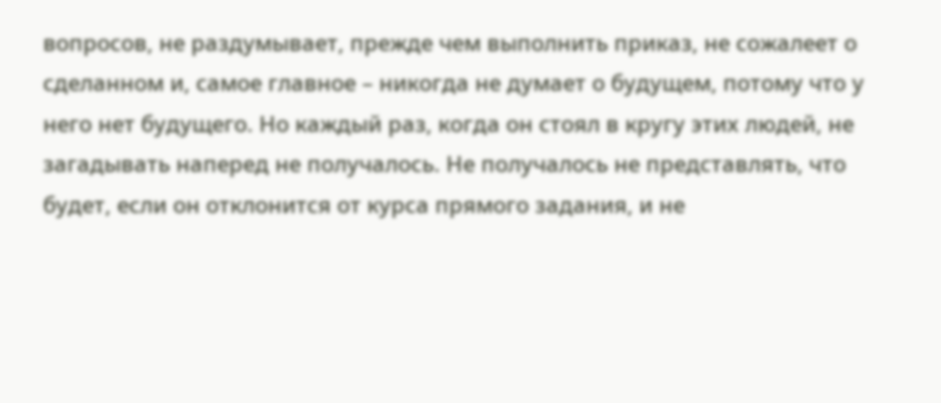вопросов, не раздумывает, прежде чем выполнить приказ, не сожалеет о сделанном и, самое главное – никогда не думает о будущем, потому что у него нет будущего. Но каждый раз, когда он стоял в кругу этих людей, не загадывать наперед не получалось. Не получалось не представлять, что будет, если он отклонится от курса прямого задания, и не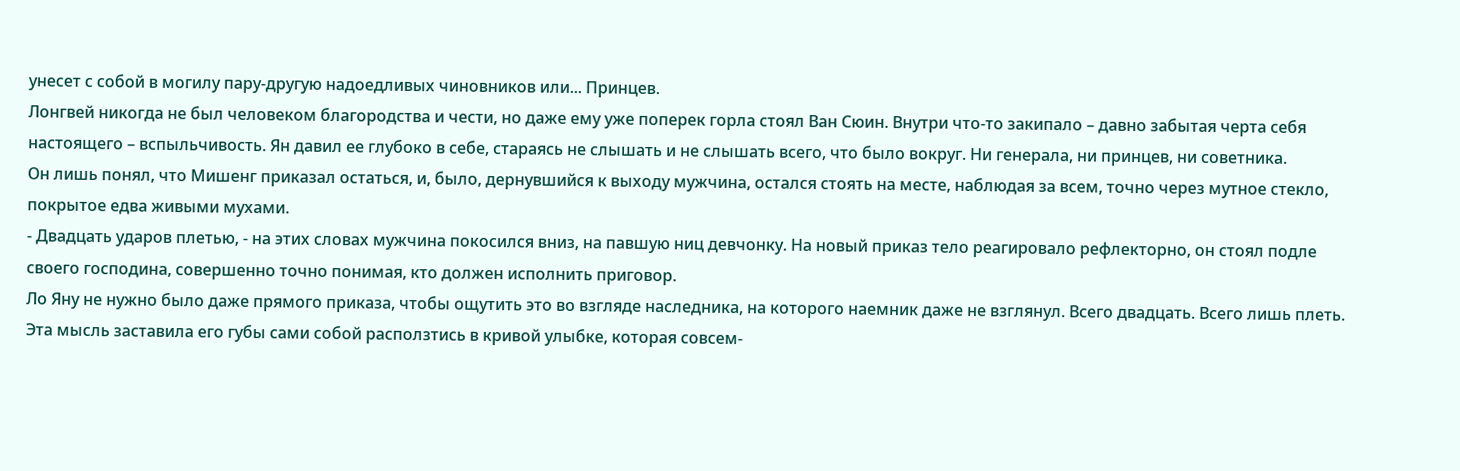унесет с собой в могилу пару-другую надоедливых чиновников или... Принцев.
Лонгвей никогда не был человеком благородства и чести, но даже ему уже поперек горла стоял Ван Сюин. Внутри что-то закипало – давно забытая черта себя настоящего – вспыльчивость. Ян давил ее глубоко в себе, стараясь не слышать и не слышать всего, что было вокруг. Ни генерала, ни принцев, ни советника.
Он лишь понял, что Мишенг приказал остаться, и, было, дернувшийся к выходу мужчина, остался стоять на месте, наблюдая за всем, точно через мутное стекло, покрытое едва живыми мухами.
- Двадцать ударов плетью, - на этих словах мужчина покосился вниз, на павшую ниц девчонку. На новый приказ тело реагировало рефлекторно, он стоял подле своего господина, совершенно точно понимая, кто должен исполнить приговор.
Ло Яну не нужно было даже прямого приказа, чтобы ощутить это во взгляде наследника, на которого наемник даже не взглянул. Всего двадцать. Всего лишь плеть. Эта мысль заставила его губы сами собой расползтись в кривой улыбке, которая совсем-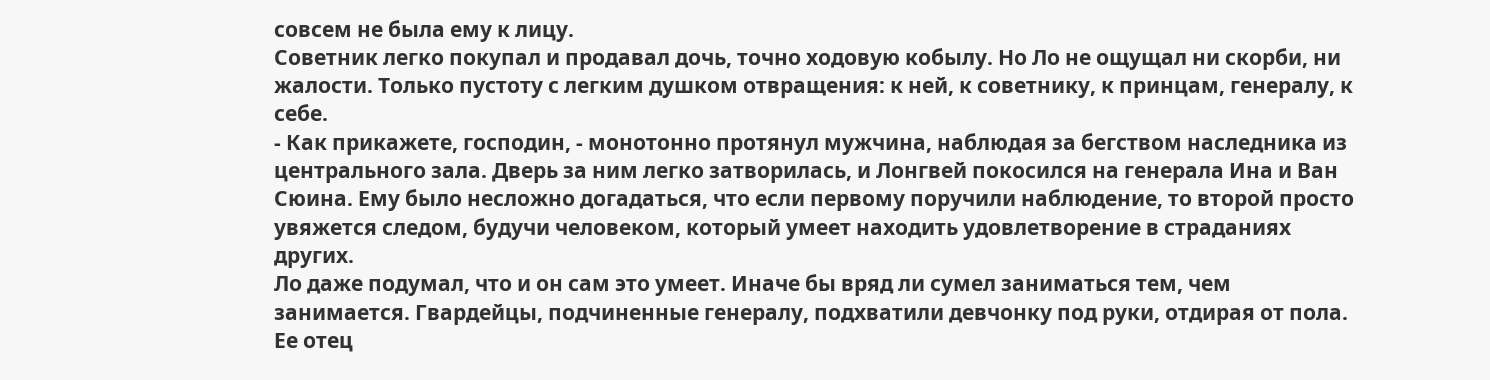совсем не была ему к лицу.
Советник легко покупал и продавал дочь, точно ходовую кобылу. Но Ло не ощущал ни скорби, ни жалости. Только пустоту с легким душком отвращения: к ней, к советнику, к принцам, генералу, к себе.
- Как прикажете, господин, - монотонно протянул мужчина, наблюдая за бегством наследника из центрального зала. Дверь за ним легко затворилась, и Лонгвей покосился на генерала Ина и Ван Сюина. Ему было несложно догадаться, что если первому поручили наблюдение, то второй просто увяжется следом, будучи человеком, который умеет находить удовлетворение в страданиях других.
Ло даже подумал, что и он сам это умеет. Иначе бы вряд ли сумел заниматься тем, чем занимается. Гвардейцы, подчиненные генералу, подхватили девчонку под руки, отдирая от пола. Ее отец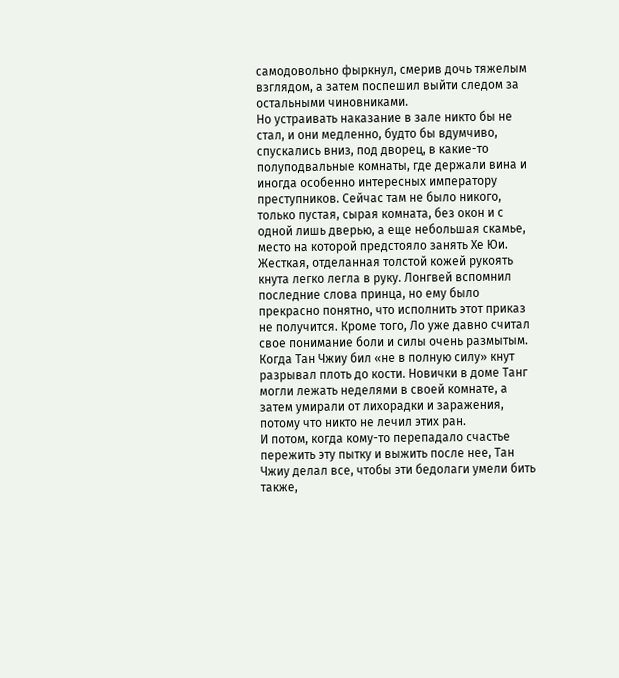самодовольно фыркнул, смерив дочь тяжелым взглядом, а затем поспешил выйти следом за остальными чиновниками.
Но устраивать наказание в зале никто бы не стал, и они медленно, будто бы вдумчиво, спускались вниз, под дворец, в какие-то полуподвальные комнаты, где держали вина и иногда особенно интересных императору преступников. Сейчас там не было никого, только пустая, сырая комната, без окон и с одной лишь дверью, а еще небольшая скамье, место на которой предстояло занять Хе Юи.
Жесткая, отделанная толстой кожей рукоять кнута легко легла в руку. Лонгвей вспомнил последние слова принца, но ему было прекрасно понятно, что исполнить этот приказ не получится. Кроме того, Ло уже давно считал свое понимание боли и силы очень размытым. Когда Тан Чжиу бил «не в полную силу» кнут разрывал плоть до кости. Новички в доме Танг могли лежать неделями в своей комнате, а затем умирали от лихорадки и заражения, потому что никто не лечил этих ран.
И потом, когда кому-то перепадало счастье пережить эту пытку и выжить после нее, Тан Чжиу делал все, чтобы эти бедолаги умели бить также,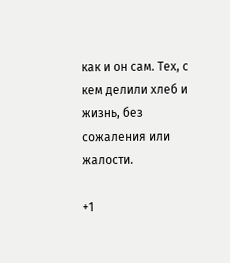как и он сам. Тех, с кем делили хлеб и жизнь, без сожаления или жалости.

+1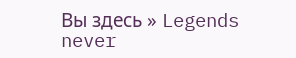Вы здесь » Legends never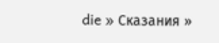die » Сказания »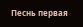Песнь первая